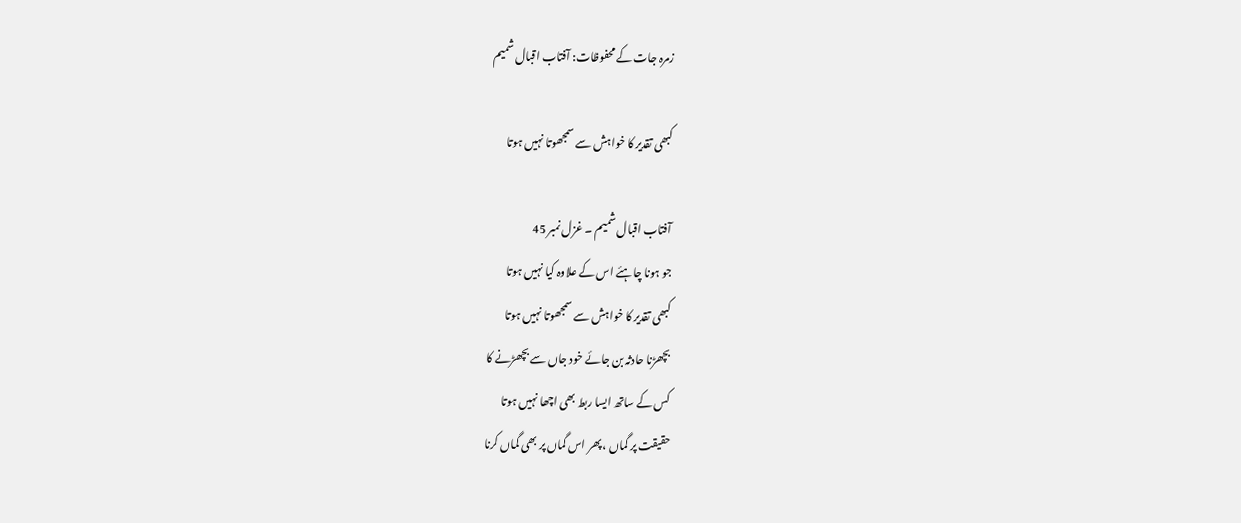زمرہ جات کے محفوظات: آفتاب اقبال شمیم

کبھی تقدیر کا خواہش سے سمجھوتا نہیں ہوتا

آفتاب اقبال شمیم ۔ غزل نمبر 45
جو ہونا چاہئے اس کے علاوہ کیا نہیں ہوتا
کبھی تقدیر کا خواہش سے سمجھوتا نہیں ہوتا
بچھڑنا حادثہ بن جائے خود جاں سے بچھڑنے کا
کس کے ساتھ ایسا ربط بھی اچھا نہیں ہوتا
حقیقت پر گماں ، پھر اس گماں پر بھی گماں کرنا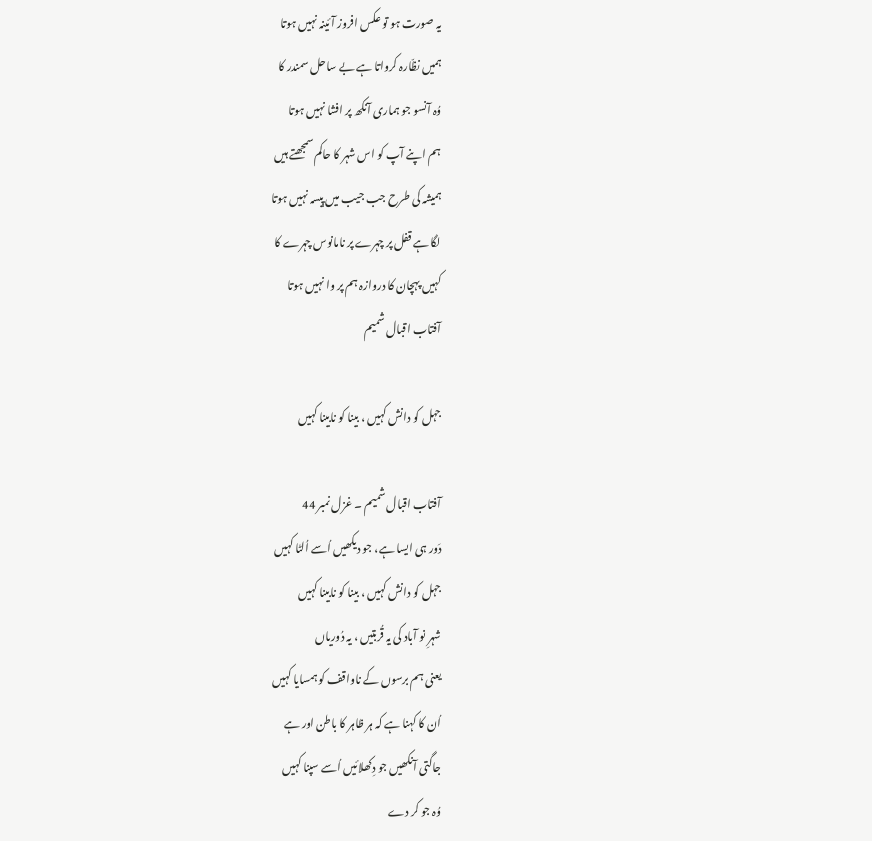یہ صورت ہو تو عکس افروز آئینہ نہیں ہوتا
ہمیں نظّارہ کرواتا ہے بے ساحل سمندر کا
وُہ آنسو جو ہماری آنکھ پر افشا نہیں ہوتا
ہم اپنے آپ کو اس شہر کا حاکم سمجھتے ہیں
ہمیشہ کی طرح جب جیب میں پیسہ نہیں ہوتا
لگا ہے قفل پر چہرے پر نامانوس چہرے کا
کہیں پہچان کا دروازہ ہم پر وا نہیں ہوتا
آفتاب اقبال شمیم

جہل کو دانش کہیں ، بینا کو نابینا کہیں

آفتاب اقبال شمیم ۔ غزل نمبر 44
دَور ہی ایسا ہے، جو دیکھیں اُسے اُلٹا کہیں
جہل کو دانش کہیں ، بینا کو نابینا کہیں
شہرِ نو آباد کی یہ قُربتیں ، یہ دُوریاں
یعنی ہم برسوں کے ناواقف کو ہمسایا کہیں
اُن کا کہنا ہے کہ ہر ظاہر کا باطن اور ہے
جاگتی آنکھیں جو دِکھلائیں اُسے سپنا کہیں
وُہ جو کر دے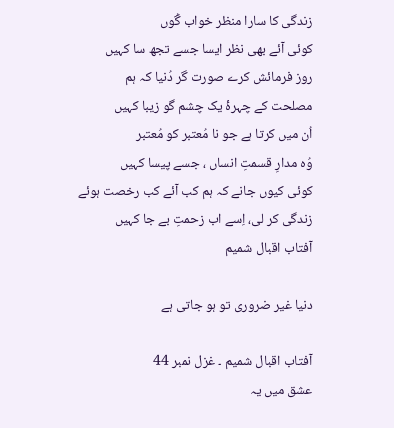زندگی کا سارا منظر خواب گُوں
کوئی آئے بھی نظر ایسا جسے تجھ سا کہیں
روز فرمائش کرے صورت گر دُنیا کہ ہم
مصلحت کے چہرۂ یک چشم گو زیبا کہیں
اُن میں کرتا ہے جو نا مُعتبر کو مُعتبر
وُہ مدارِ قسمتِ انساں ، جسے پیسا کہیں
کوئی کیوں جانے کہ ہم کب آئے کب رخصت ہوئے
زندگی کر لی، اِسے اب زحمتِ بے جا کہیں
آفتاب اقبال شمیم

دنیا غیر ضروری تو ہو جاتی ہے

آفتاب اقبال شمیم ۔ غزل نمبر 44
عشق میں یہ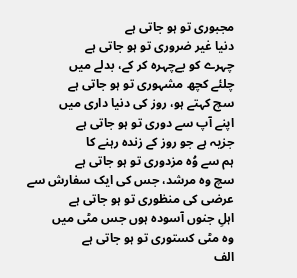مجبوری تو ہو جاتی ہے
دنیا غیر ضروری تو ہو جاتی ہے
چہرے کو بےچہرہ کر کے، بدلے میں
چلئے کچھ مشہوری تو ہو جاتی ہے
سچ کہتے ہو، روز کی دنیا داری میں
اپنے آپ سے دوری تو ہو جاتی ہے
جزیہ ہے جو روز کے زندہ رہنے کا
ہم سے وُہ مزدوری تو ہو جاتی ہے
سچ وہ مرشد، جس کی ایک سفارش سے
عرضی کی منظوری تو ہو جاتی ہے
اہلِ جنوں آسودہ ہوں جس مٹی میں
وہ مٹی کستوری تو ہو جاتی ہے
الف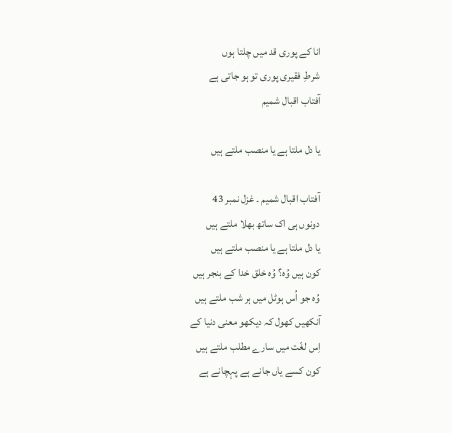انا کے پوری قد میں چلتا ہوں
شرطِ فقیری پوری تو ہو جاتی ہے
آفتاب اقبال شمیم

یا دل ملتا ہے یا منصب ملتے ہیں

آفتاب اقبال شمیم ۔ غزل نمبر 43
دونوں ہی اک ساتھ بھلا ملتے ہیں
یا دل ملتا ہے یا منصب ملتے ہیں
کون ہیں وُہ؟ وُہ خلق خدا کے بنجر ہیں
وُہ جو اُس ہوٹل میں ہر شب ملتے ہیں
آنکھیں کھول کہ دیکھو معنی دنیا کے
اِس لغّت میں سارے مطلب ملتے ہیں
کون کسے یاں جانے ہے پہچانے ہے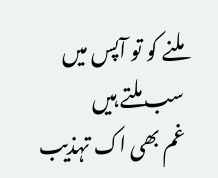ملنے کو تو آپس میں سب ملتے ہیں
غم بھی اک تہذیب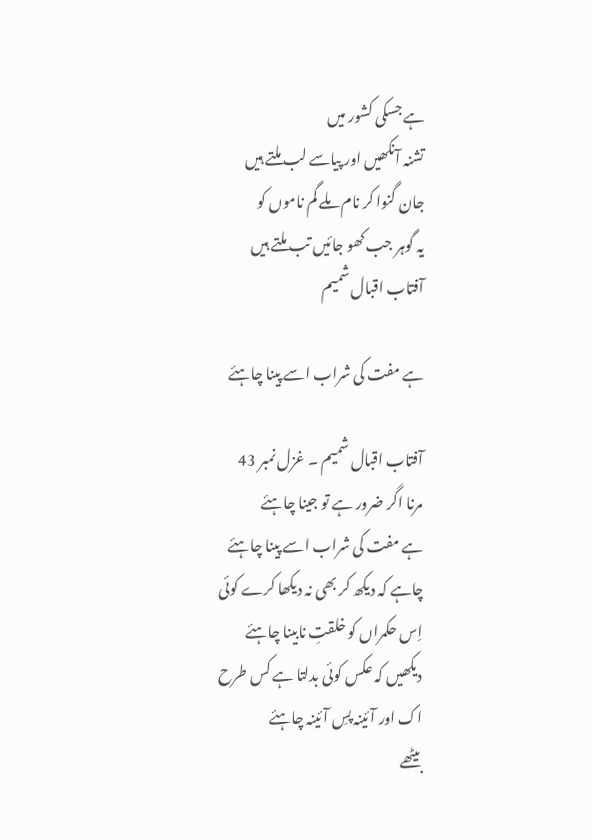ہے جسکی کشور میں
تشنہ آنکھیں اور پیاسے لب ملتے ہیں
جان گنوا کر نام ملے گم ناموں کو
یہ گوہر جب کھو جائیں تب ملتے ہیں
آفتاب اقبال شمیم

ہے مفت کی شراب اسے پینا چاہئے

آفتاب اقبال شمیم ۔ غزل نمبر 43
مرنا اگر ضرور ہے تو جینا چاہئے
ہے مفت کی شراب اسے پینا چاہئے
چاہے کہ دیکھ کر بھی نہ دیکھا کرے کوئی
اِس حکمراں کو خلقتِ نابینا چاہئے
دیکھیں کہ عکس کوئی بدلتا ہے کس طرح
اک اور آئینہ پسِ آئینہ چاہئے
بیٹھے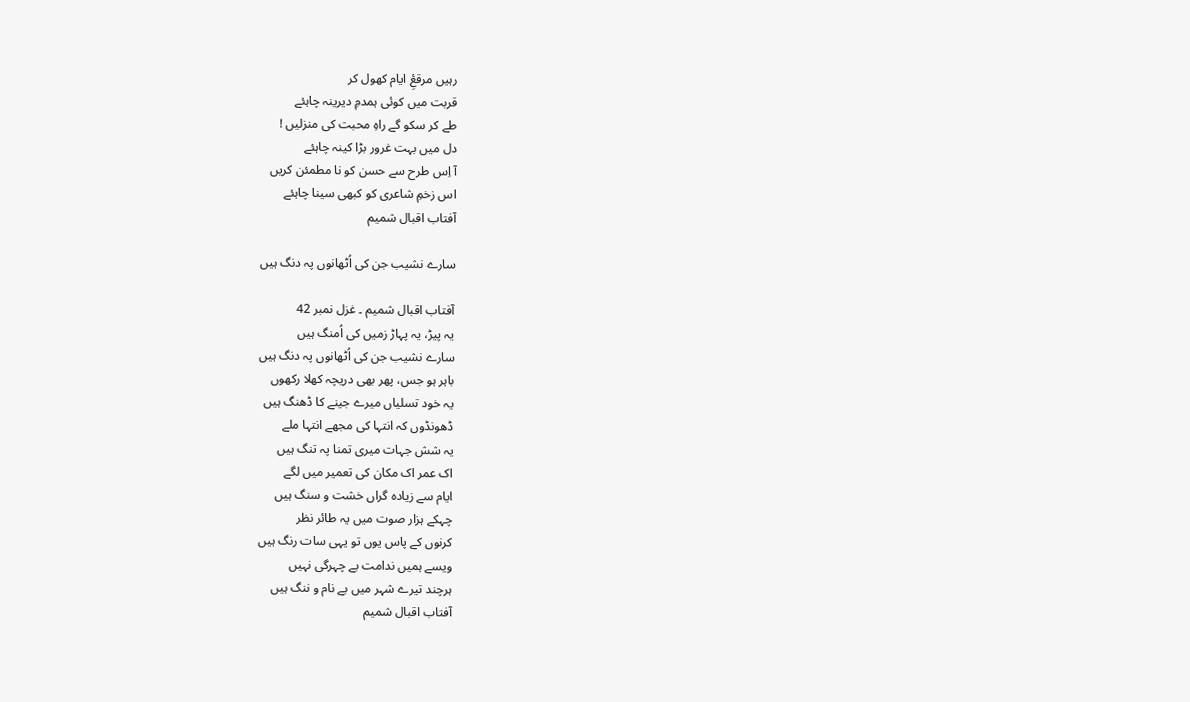رہیں مرقعِٔ ایام کھول کر
قربت میں کوئی ہمدمِ دیرینہ چاہئے
طے کر سکو گے راہِ محبت کی منزلیں !
دل میں بہت غرور بڑا کینہ چاہئے
آ اِس طرح سے حسن کو نا مطمئن کریں
اس زخمِ شاعری کو کبھی سینا چاہئے
آفتاب اقبال شمیم

سارے نشیب جن کی اُٹھانوں پہ دنگ ہیں

آفتاب اقبال شمیم ۔ غزل نمبر 42
یہ پیڑ، یہ پہاڑ زمیں کی اُمنگ ہیں
سارے نشیب جن کی اُٹھانوں پہ دنگ ہیں
باہر ہو جس، پھر بھی دریچہ کھلا رکھوں
یہ خود تسلیاں میرے جینے کا ڈھنگ ہیں
ڈھونڈوں کہ انتہا کی مجھے انتہا ملے
یہ شش جہات میری تمنا پہ تنگ ہیں
اک عمر اک مکان کی تعمیر میں لگے
ایام سے زیادہ گراں خشت و سنگ ہیں
چہکے ہزار صوت میں یہ طائر نظر
کرنوں کے پاس یوں تو یہی سات رنگ ہیں
ویسے ہمیں ندامت بے چہرگی نہیں
ہرچند تیرے شہر میں بے نام و ننگ ہیں
آفتاب اقبال شمیم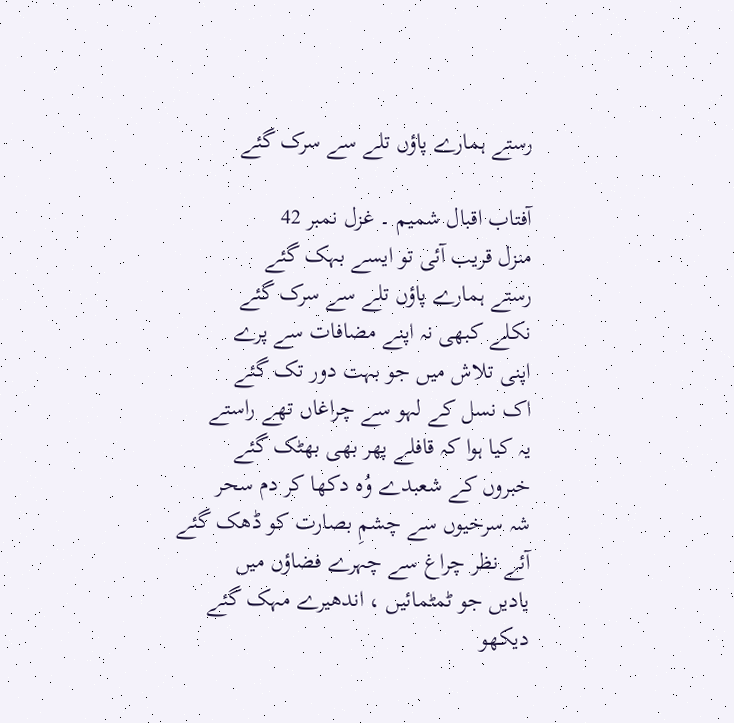رستے ہمارے پاؤں تلے سے سرک گئے

آفتاب اقبال شمیم ۔ غزل نمبر 42
منزل قریب آئی تو ایسے بہک گئے
رستے ہمارے پاؤں تلے سے سرک گئے
نکلے کبھی نہ اپنے مضافات سے پرے
اپنی تلاش میں جو بہت دور تک گئے
اک نسل کے لہو سے چراغاں تھے راستے
یہ کیا ہوا کہ قافلے پھر بھی بھٹک گئے
خبروں کے شعبدے وُہ دکھا کر دم سحر
شہ سرخیوں سے چشمِ بصارت کو ڈھک گئے
آئے نظر چراغ سے چہرے فضاؤں میں
یادیں جو ٹمٹمائیں ، اندھیرے مہک گئے
دیکھو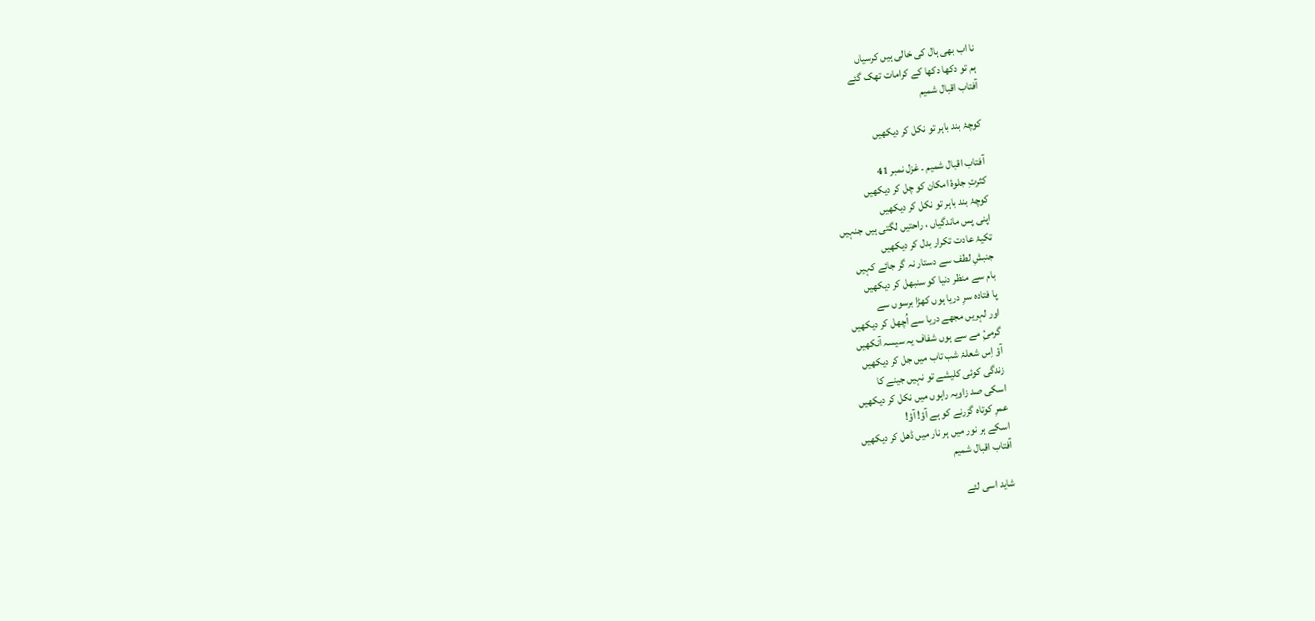نا اب بھی ہال کی خالی ہیں کرسیاں
ہم تو دکھا دکھا کے کرامات تھک گئے
آفتاب اقبال شمیم

کوچۂ بند باہر تو نکل کر دیکھیں

آفتاب اقبال شمیم ۔ غزل نمبر 41
کثرتِ جلوۂ امکان کو چل کر دیکھیں
کوچۂ بند باہر تو نکل کر دیکھیں
اپنی پس ماندگیاں ، راحتیں لگتی ہیں جنہیں
تکیۂ عادت تکرار بدل کر دیکھیں
جنبشِ لطف سے دستار نہ گر جائے کہیں
بام سے منظر دنیا کو سنبھل کر دیکھیں
پا فتادہ سرِ دریا ہوں کھڑا برسوں سے
اور لہریں مجھے دریا سے اُچھل کر دیکھیں
گرمیِٔ مے سے ہوں شفاف یہ سیسہ آنکھیں
آؤ اِس شعلۂ شب تاب میں جل کر دیکھیں
زندگی کوئی کلیشے تو نہیں جینے کا
اسکی صد زاویہ راہوں میں نکل کر دیکھیں
عمرِ کوتاہ گزرنے کو ہے آؤ! آؤ!
اسکے ہر نور میں ہر نار میں ڈھل کر دیکھیں
آفتاب اقبال شمیم

شاید اسی لئے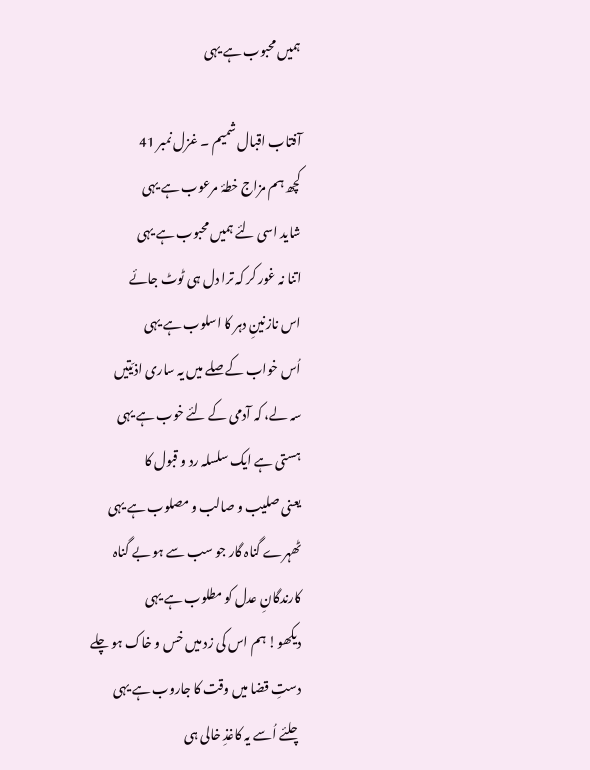ہمیں محبوب ہے یہی

آفتاب اقبال شمیم ۔ غزل نمبر 41
کچھ ہم مزاج خطۂ مرعوب ہے یہی
شاید اسی لئے ہمیں محبوب ہے یہی
اتنا نہ غور کر کہ ترا دل ہی ٹوٹ جائے
اس نازنینِ دہر کا اسلوب ہے یہی
اُس خواب کے صلے میں یہ ساری اذیّتیں
سہ لے، کہ آدمی کے لئے خوب ہے یہی
ہستی ہے ایک سلسلہ رد و قبول کا
یعنی صلیب و صالب و مصلوب ہے یہی
ٹھہرے گناہ گار جو سب سے ہو بے گناہ
کارندگانِ عدل کو مطلوب ہے یہی
دیکھو! ہم اس کی زد میں خس و خاک ہو چلے
دستِ قضا میں وقت کا جاروب ہے یہی
چلئے اُسے یہ کاغذِ خالی ہی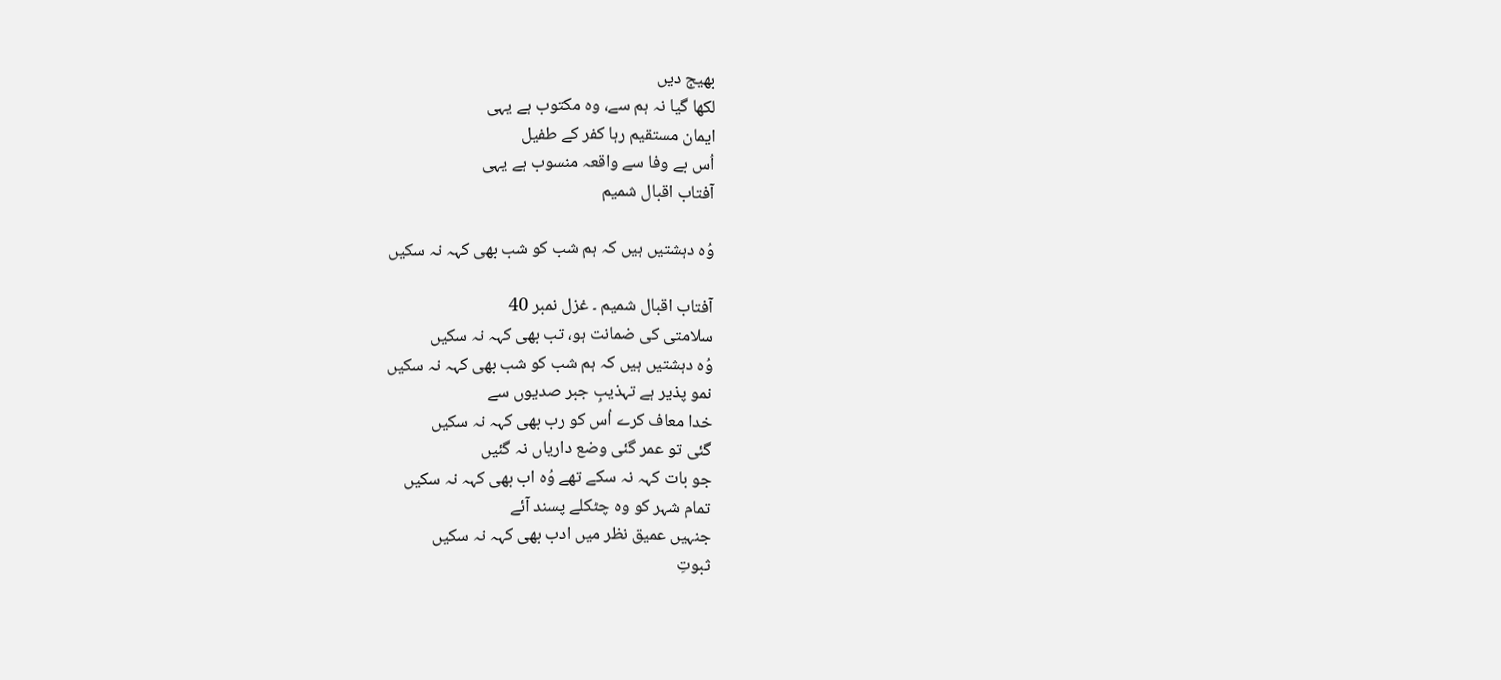بھیج دیں
لکھا گیا نہ ہم سے، وہ مکتوب ہے یہی
ایمان مستقیم رہا کفر کے طفیل
اُس بے وفا سے واقعہ منسوب ہے یہی
آفتاب اقبال شمیم

وُہ دہشتیں ہیں کہ ہم شب کو شب بھی کہہ نہ سکیں

آفتاب اقبال شمیم ۔ غزل نمبر 40
سلامتی کی ضمانت ہو، تب بھی کہہ نہ سکیں
وُہ دہشتیں ہیں کہ ہم شب کو شب بھی کہہ نہ سکیں
نمو پذیر ہے تہذیبِ جبر صدیوں سے
خدا معاف کرے اُس کو رب بھی کہہ نہ سکیں
گئی تو عمر گئی وضع داریاں نہ گئیں
جو بات کہہ نہ سکے تھے وُہ اب بھی کہہ نہ سکیں
تمام شہر کو وہ چٹکلے پسند آئے
جنہیں عمیق نظر میں ادب بھی کہہ نہ سکیں
ثبوتِ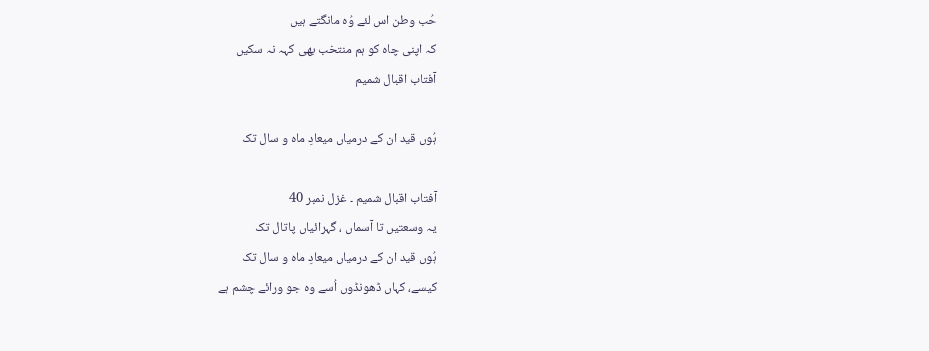حُب وطن اس لئے وُہ مانگتے ہیں
کہ اپنی چاہ کو ہم منتخب بھی کہہ نہ سکیں
آفتاب اقبال شمیم

ہُوں قید ان کے درمیاں میعادِ ماہ و سال تک

آفتاب اقبال شمیم ۔ غزل نمبر 40
یہ وسعتیں تا آسماں ، گہرائیاں پاتال تک
ہُوں قید ان کے درمیاں میعادِ ماہ و سال تک
کیسے، کہاں ڈھونڈوں اُسے وہ جو ورائے چشم ہے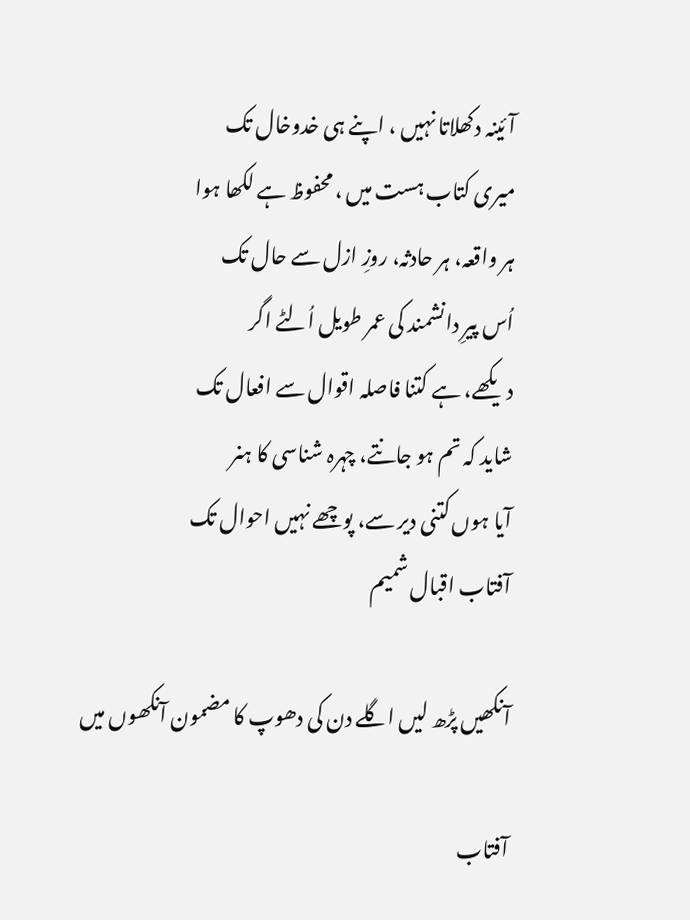آئینہ دکھلاتا نہیں ، اپنے ہی خدوخال تک
میری کتاب ہست میں ، محفوظ ہے لکھا ہوا
ہر واقعہ، ہر حادثہ، روزِ ازل سے حال تک
اُس پیرِ دانشمند کی عمر طویل اُلٹے اگر
دیکھے، ہے کتنا فاصلہ اقوال سے افعال تک
شاید کہ تم ہو جانتے، چہرہ شناسی کا ہنر
آیا ہوں کتنی دیر سے، پوچھے نہیں احوال تک
آفتاب اقبال شمیم

آنکھیں پڑھ لیں اگلے دن کی دھوپ کا مضمون آنکھوں میں

آفتاب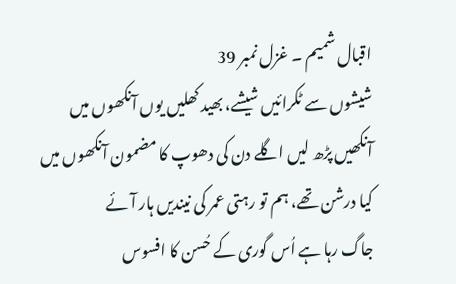اقبال شمیم ۔ غزل نمبر 39
شیشوں سے ٹکرائیں شیشے، بھید کھلیں یوں آنکھوں میں
آنکھیں پڑھ لیں اگلے دن کی دھوپ کا مضمون آنکھوں میں
کیا درشن تھے، ہم تو رہتی عمر کی نیندیں ہار آئے
جاگ رہا ہے اُس گوری کے حُسن کا افسوس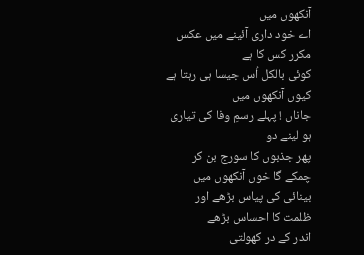آنکھوں میں
اے خود داری آئینے میں عکس مکرر کس کا ہے
کوئی بالکل اُس جیسا ہی رہتا ہے کیوں آنکھوں میں
جاناں ! پہلے رسمِ وفا کی تیاری ہو لینے دو
پھر جذبوں کا سورج بن کر چمکے گا خوں آنکھوں میں
بینائی کی پیاس بڑھے اور ظلمت کا احساس بڑھے
اندر کے در کھولتی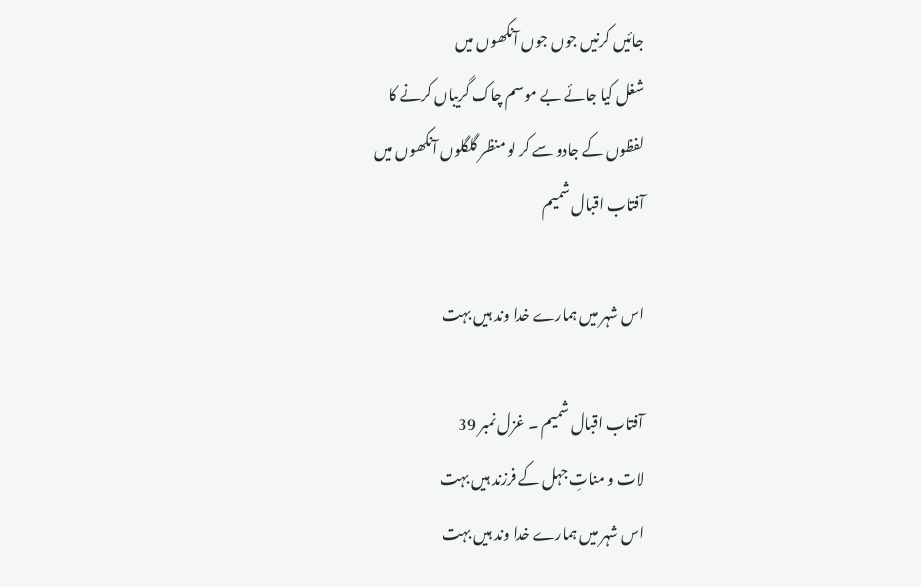جائیں کرنیں جوں جوں آنکھوں میں
شغل کیا جائے بے موسم چاک گریباں کرنے کا
لفظوں کے جادو سے کر لو منظر گلگلوں آنکھوں میں
آفتاب اقبال شمیم

اس شہر میں ہمارے خدا وند ہیں بہت

آفتاب اقبال شمیم ۔ غزل نمبر 39
لات و مناتِ جہل کے فرزند ہیں بہت
اس شہر میں ہمارے خدا وند ہیں بہت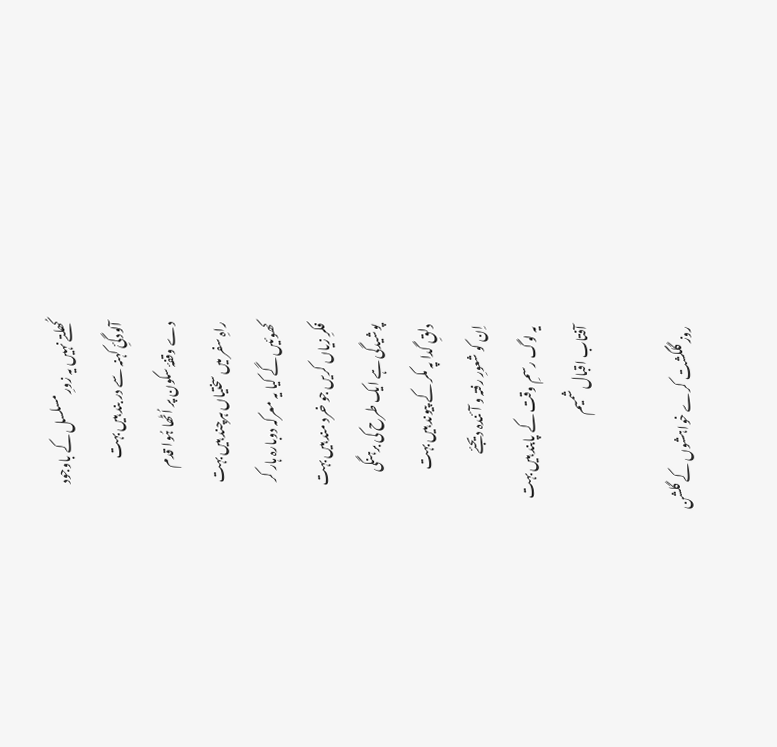کُھلتے نہیں یہ زورِ مسلسل کے باوجود
آلودگیِٔ کہنہ سے در بند ہیں بہت
دے وقفۂ سکون پر اُٹھا ہُوا قدم
راہِ سفر میں سختیاں ہرچند ہیں بہت
کھوئیں گے کیا یہ معرکہ دوبارہ ہار کر
فکرِ زیاں کریں جو خرد مند ہیں بہت
پوشیدگی ہے ایک طرح کی برہنگی
دلقِ گدا پہ مکر کے پیوند ہیں بہت
اِن کو شعورِ رفتہ و آئندہ دیجئے
یہ لوگ رسمِ وقت کے پابند ہیں بہت
آفتاب اقبال شمیم

روز گلگشت کرے خواہشوں کے گلشن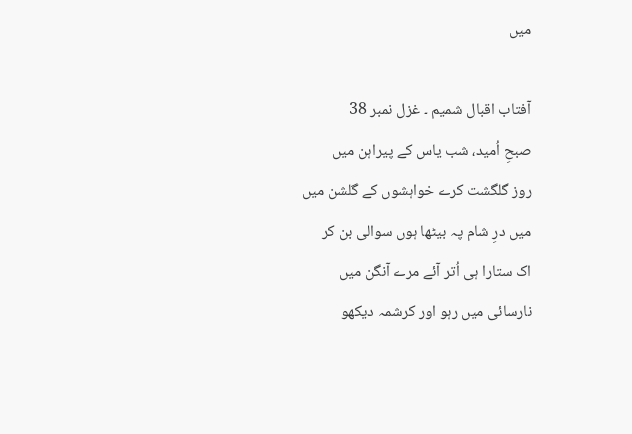میں

آفتاب اقبال شمیم ۔ غزل نمبر 38
صبحِ اُمید، شب یاس کے پیراہن میں
روز گلگشت کرے خواہشوں کے گلشن میں
میں درِ شام پہ بیٹھا ہوں سوالی بن کر
اک ستارا ہی اُتر آئے مرے آنگن میں
نارسائی میں رہو اور کرشمہ دیکھو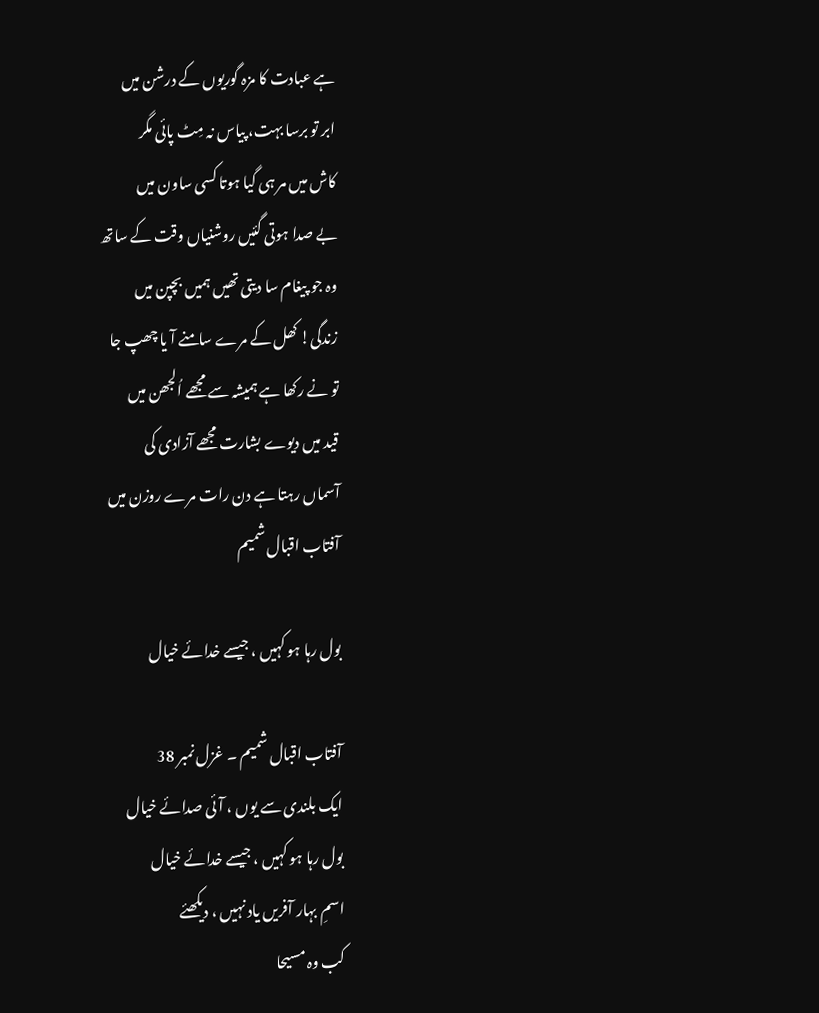ہے عبادت کا مزہ گوریوں کے درشن میں
ابر تو برسا بہت، پیاس نہ مِٹ پائی مگر
کاش میں مر ہی گیا ہوتا کسی ساون میں
بے صدا ہوتی گئیں روشنیاں وقت کے ساتھ
وہ جو پیغام سا دیتی تھیں ہمیں بچپن میں
زندگی! کھل کے مرے سامنے آ یا چھپ جا
تو نے رکھا ہے ہمیشہ سے مجھے اُلجھن میں
قید میں دیوے بشارت مجھے آزادی کی
آسماں رہتا ہے دن رات مرے روزن میں
آفتاب اقبال شمیم

بول رہا ہو کہیں ، جیسے خدائے خیال

آفتاب اقبال شمیم ۔ غزل نمبر 38
ایک بلندی سے یوں ، آئی صدائے خیال
بول رہا ہو کہیں ، جیسے خدائے خیال
اسمِ بہار آفریں یاد نہیں ، دیکھئے
کب وہ مسیحا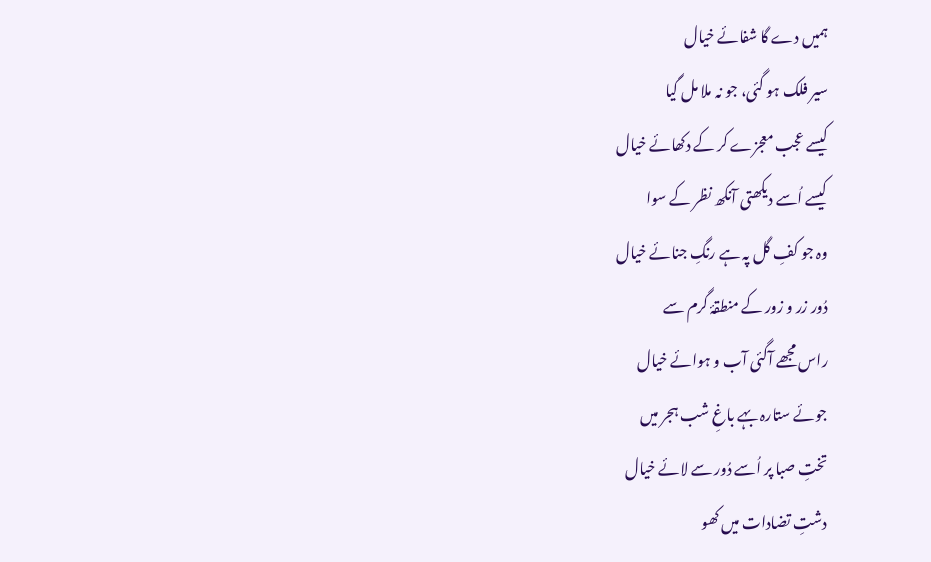ہمیں دے گا شفائے خیال
سیر فلک ہو گئی، جو نہ ملا مل گیا
کیسے عجب معجزے کر کے دکھائے خیال
کیسے اُسے دیکھتی آنکھ نظر کے سوا
وہ جو کفِ گل پہ ہے رنگِ جنائے خیال
دُور زر و زور کے منطقۂ گرم سے
راس مجھے آگئی آب و ہوائے خیال
جوئے ستارہ بہے باغِ شب ہجر میں
تختِ صبا پر اُسے دُور سے لائے خیال
دشتِ تضادات میں کھو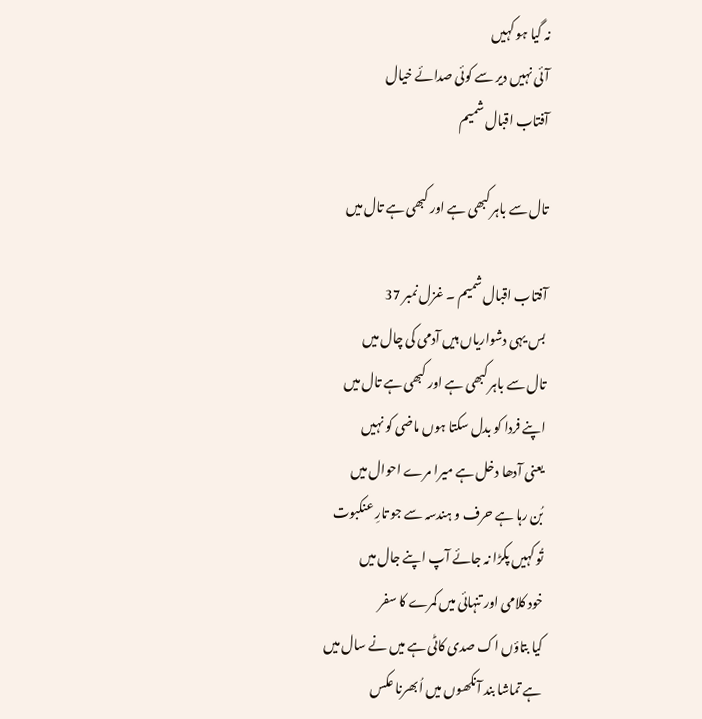نہ گیا ہو کہیں
آئی نہیں دیر سے کوئی صدائے خیال
آفتاب اقبال شمیم

تال سے باہر کبھی ہے اور کبھی ہے تال میں

آفتاب اقبال شمیم ۔ غزل نمبر 37
بس یہی دشواریاں ہیں آدمی کی چال میں
تال سے باہر کبھی ہے اور کبھی ہے تال میں
اپنے فردا کو بدل سکتا ہوں ماضی کو نہیں
یعنی آدھا دخل ہے میرا مرے احوال میں
بُن رہا ہے حرف و ہندسہ سے جو تارِ عنکبوت
تُو کہیں پکڑا نہ جائے آپ اپنے جال میں
خود کلامی اور تنہائی میں کمرے کا سفر
کیا بتاؤں اک صدی کاٹی ہے میں نے سال میں
ہے تماشا بند آنکھوں میں اُبھرنا عکس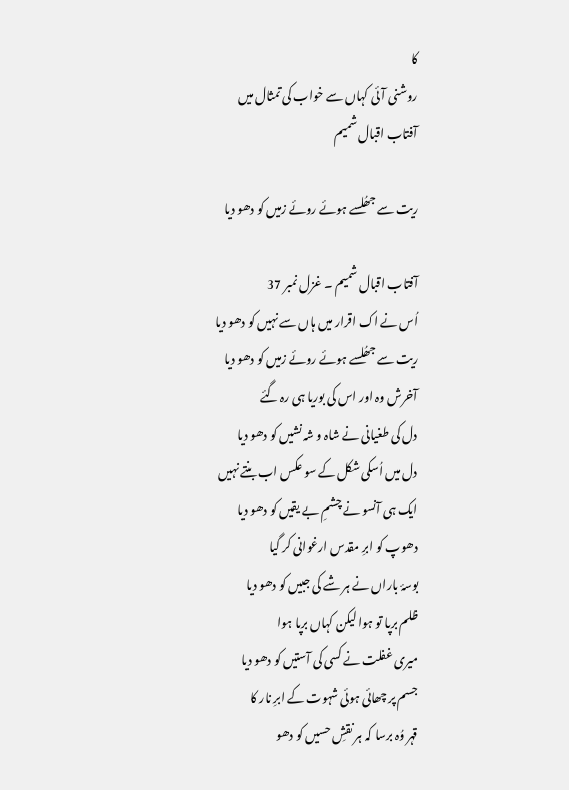کا
روشنی آئی کہاں سے خواب کی تمثال میں
آفتاب اقبال شمیم

ریت سے جھُلسے ہوئے روئے زمیں کو دھو دیا

آفتاب اقبال شمیم ۔ غزل نمبر 37
اُس نے اک اقرار میں ہاں سے نہیں کو دھو دیا
ریت سے جھُلسے ہوئے روئے زمیں کو دھو دیا
آخرش وہ اور اس کی بوریا ہی رہ گئے
دل کی طغیانی نے شاہ و شہ نشیں کو دھو دیا
دل میں اُسکی شکل کے سو عکس اب بنتے نہیں
ایک ہی آنسو نے چشمِ بے یقیں کو دھو دیا
دھوپ کو ابرِ مقدس ارغوانی کر گیا
بوسۂ باراں نے ہر شے کی جبیں کو دھو دیا
ظلم برپا تو ہوا لیکن کہاں برپا ہوا
میری غفلت نے کسی کی آستیں کو دھو دیا
جسم پر چھائی ہوئی شہوت کے ابرِ نار کا
قہر وُہ برسا کہ ہر نقشِ حسیں کو دھو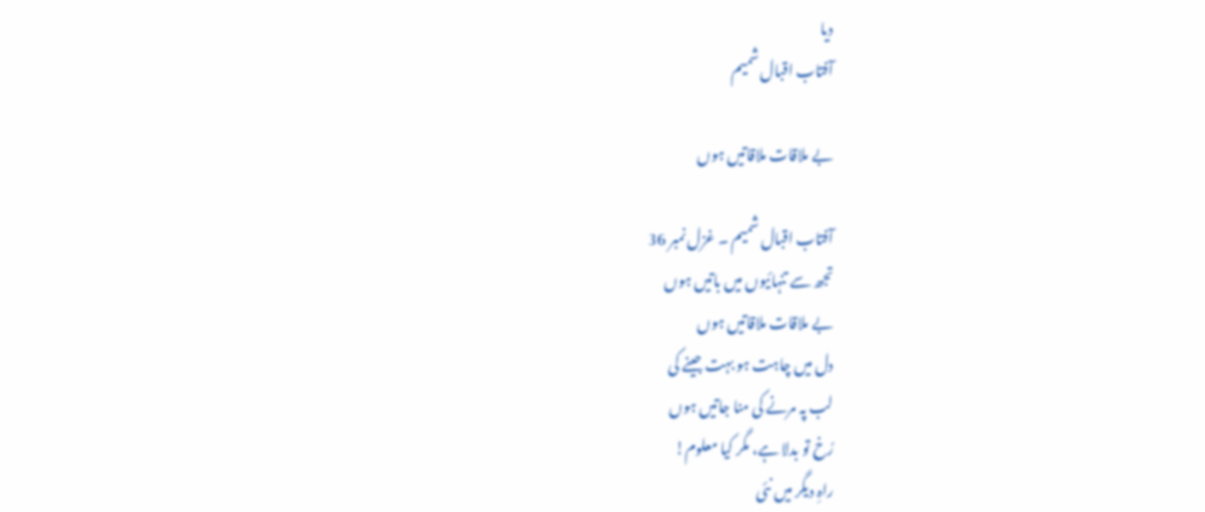دیا
آفتاب اقبال شمیم

بے ملاقات ملاقاتیں ہوں

آفتاب اقبال شمیم ۔ غزل نمبر 36
تجھ سے تنہائیوں میں باتیں ہوں
بے ملاقات ملاقاتیں ہوں
دل میں چاہت ہو بہت جینے کی
لب پہ مرنے کی منا جاتیں ہوں
رُخ تو بدلا ہے، مگر کیا معلوم!
راہِ دیگر میں نئی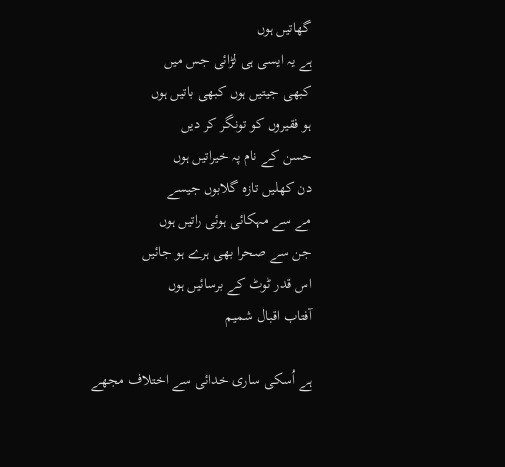گھاتیں ہوں
ہے یہ ایسی ہی لڑائی جس میں
کبھی جیتیں ہوں کبھی باتیں ہوں
ہو فقیروں کو تونگر کر دیں
حسن کے نام پہ خیراتیں ہوں
دن کھلیں تازہ گلابوں جیسے
مے سے مہکائی ہوئی راتیں ہوں
جن سے صحرا بھی ہرے ہو جائیں
اس قدر ٹوٹ کے برسائیں ہوں
آفتاب اقبال شمیم

ہے اُسکی ساری خدائی سے اختلاف مجھے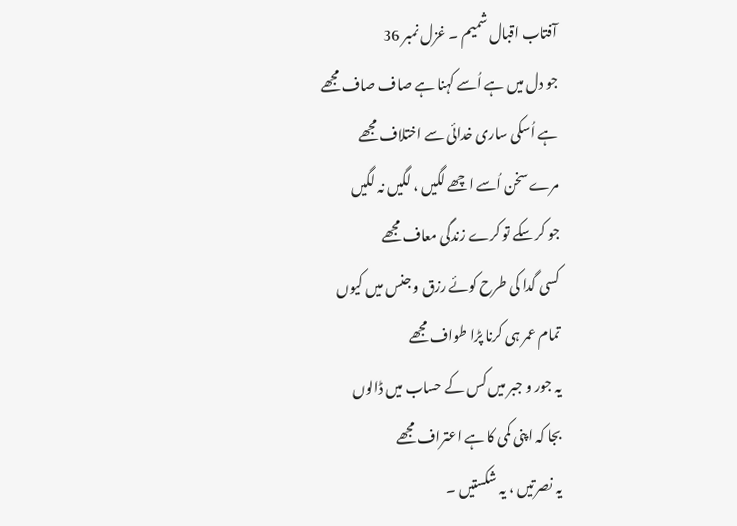آفتاب اقبال شمیم ۔ غزل نمبر 36
جو دل میں ہے اُسے کہنا ہے صاف صاف مجھے
ہے اُسکی ساری خدائی سے اختلاف مجھے
مرے سخن اُسے اچھے لگیں ، لگیں نہ لگیں
جو کر سکے تو کرے زندگی معاف مجھے
کسی گدا کی طرح کوئے رزق و جنس میں کیوں
تمام عمر ہی کرنا پڑا طواف مجھے
یہ جور و جبر میں کس کے حساب میں ڈالوں
بجا کہ اپنی کمی کا ہے اعتراف مجھے
یہ نصرتیں ، یہ شکستیں ۔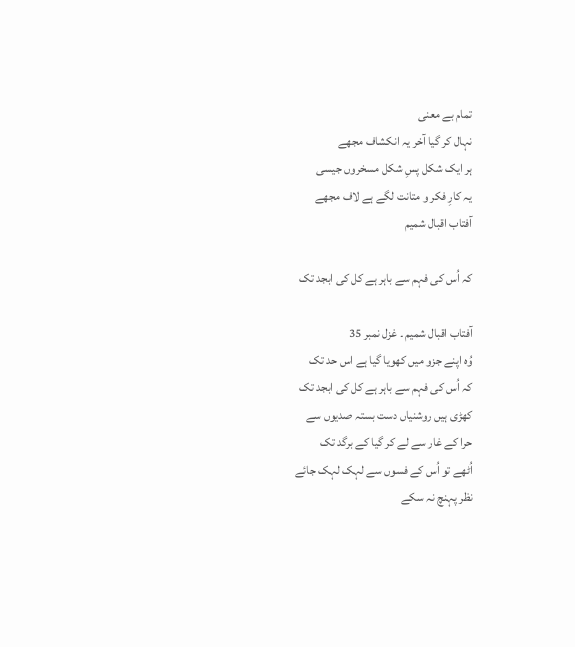تمام بے معنی
نہال کر گیا آخر یہ انکشاف مجھے
ہر ایک شکل پسِ شکل مسخروں جیسی
یہ کارِ فکر و متانت لگے ہے لاف مجھے
آفتاب اقبال شمیم

کہ اُس کی فہم سے باہر ہے کل کی ابجد تک

آفتاب اقبال شمیم ۔ غزل نمبر 35
وُہ اپنے جزو میں کھویا گیا ہے اس حد تک
کہ اُس کی فہم سے باہر ہے کل کی ابجد تک
کھڑی ہیں روشنیاں دست بستہ صدیوں سے
حرا کے غار سے لے کر گیا کے برگد تک
اُٹھے تو اُس کے فسوں سے لہک لہک جائے
نظر پہنچ نہ سکے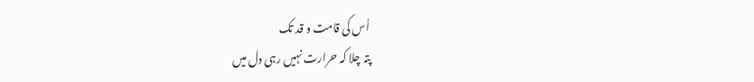اُس کی قامت و قد تک
پتہ چلا کہ حرارت نہیں رہی دل میں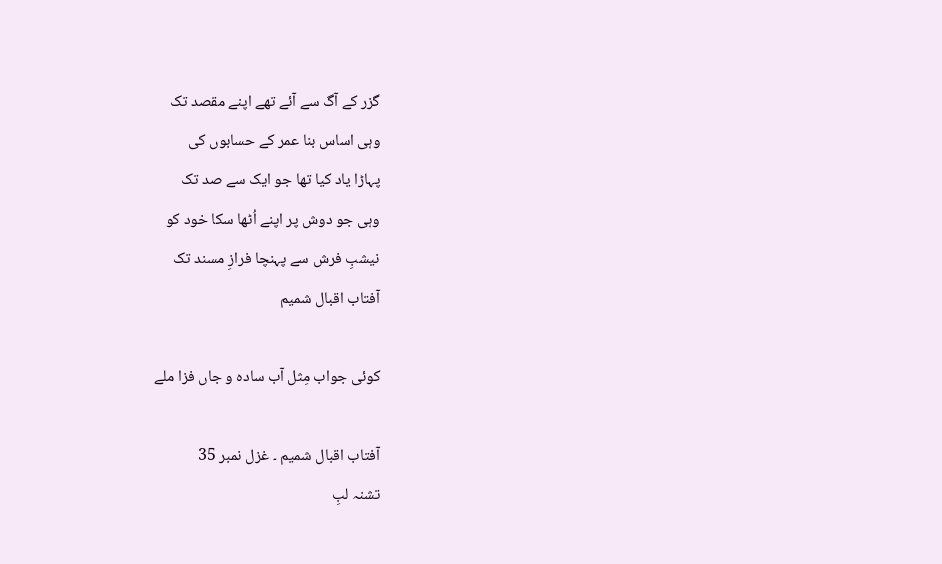گزر کے آگ سے آئے تھے اپنے مقصد تک
وہی اساس بنا عمر کے حسابوں کی
پہاڑا یاد کیا تھا جو ایک سے صد تک
وہی جو دوش پر اپنے اُٹھا سکا خود کو
نیشبِ فرش سے پہنچا فرازِ مسند تک
آفتاب اقبال شمیم

کوئی جواب مِثل آب سادہ و جاں فزا ملے

آفتاب اقبال شمیم ۔ غزل نمبر 35
تشنہ لبِ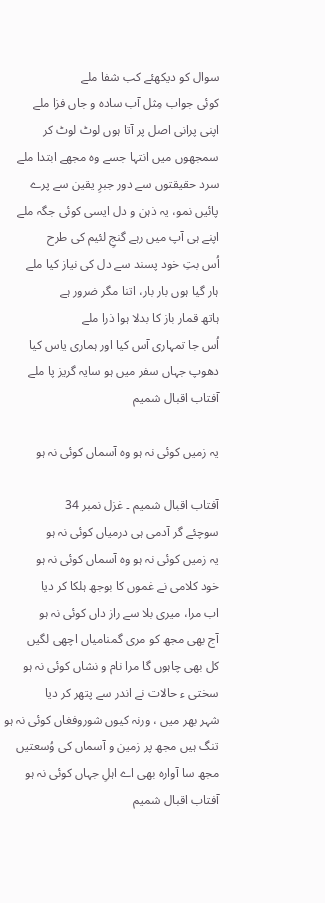سوال کو دیکھئے کب شفا ملے
کوئی جواب مِثل آب سادہ و جاں فزا ملے
اپنی پرانی اصل پر آتا ہوں لوٹ لوٹ کر
سمجھوں میں انتہا جسے وہ مجھے ابتدا ملے
سرد حقیقتوں سے دور جبرِ یقین سے پرے
پائیں نمو، یہ ذہن و دل ایسی کوئی جگہ ملے
اپنے ہی آپ میں رہے گنجِ لئیم کی طرح
اُس بتِ خود پسند سے دل کی نیاز کیا ملے
ہار گیا ہوں بار بار، اتنا مگر ضرور ہے
ہاتھ قمار باز کا بدلا ہوا ذرا ملے
اُس جا تمہاری آس کیا اور ہماری یاس کیا
دھوپ جہاں سفر میں ہو سایہ گریز پا ملے
آفتاب اقبال شمیم

یہ زمیں کوئی نہ ہو وہ آسماں کوئی نہ ہو

آفتاب اقبال شمیم ۔ غزل نمبر 34
سوچئے گر آدمی ہی درمیاں کوئی نہ ہو
یہ زمیں کوئی نہ ہو وہ آسماں کوئی نہ ہو
خود کلامی نے غموں کا بوجھ ہلکا کر دیا
اب مرا، میری بلا سے راز داں کوئی نہ ہو
آج بھی مجھ کو مری گمنامیاں اچھی لگیں
کل بھی چاہوں گا مرا نام و نشاں کوئی نہ ہو
سختی ء حالات نے اندر سے پتھر کر دیا
شہر بھر میں ، ورنہ کیوں شوروفغاں کوئی نہ ہو
تنگ ہیں مجھ پر زمین و آسماں کی وُسعتیں
مجھ سا آوارہ بھی اے اہلِ جہاں کوئی نہ ہو
آفتاب اقبال شمیم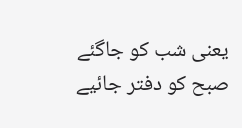یعنی شب کو جاگئے صبح کو دفتر جائیے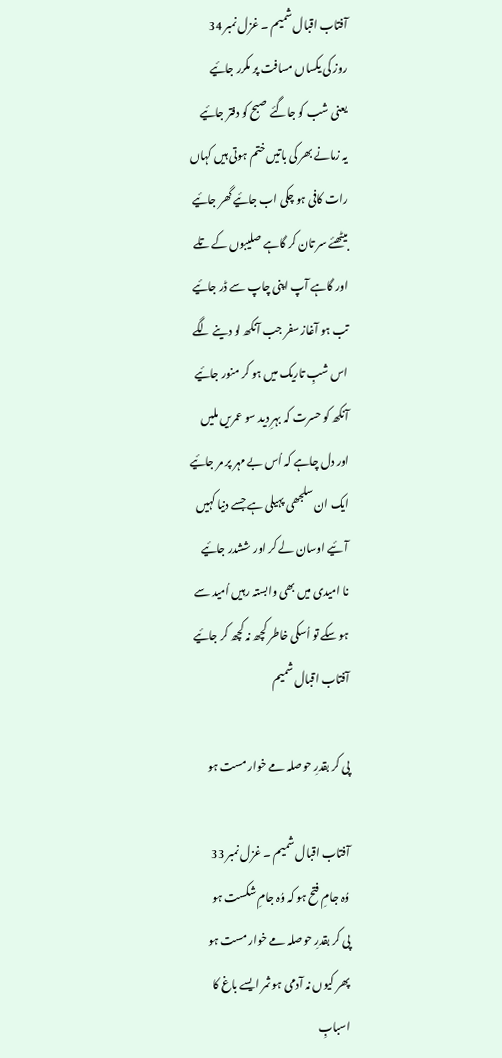آفتاب اقبال شمیم ۔ غزل نمبر 34
روز کی یکساں مسافت پر مکرر جائیے
یعنی شب کو جاگئے صبح کو دفتر جائیے
یہ زمانے بھر کی باتیں ختم ہوتی ہیں کہاں
رات کافی ہو چکی اب جائیے گھر جائیے
بیٹھئے سر تان کر گاہے صلیبوں کے تلے
اور گاہے آپ اپنی چاپ سے ڈر جائیے
تب ہو آغاز سفر جب آنکھ لو دینے لگے
اس شبِ تاریک میں ہو کر منور جائیے
آنکھ کو حسرت کہ بہرِ دید سو عمریں ملیں
اور دل چاہے کہ اُس بے مہر پر مر جائیے
ایک ان سلجھی پہیلی ہے جسے دنیا کہیں
آئیے اوسان لے کر اور ششدر جائیے
نا امیدی میں بھی وابستہ رہیں اُمید سے
ہو سکے تو اُسکی خاطر کچھ نہ کچھ کر جائیے
آفتاب اقبال شمیم

پی کر بقدرِ حوصلہ مے خوار مست ہو

آفتاب اقبال شمیم ۔ غزل نمبر 33
وُہ جامِ فتح ہو کہ وُہ جامِ شکست ہو
پی کر بقدرِ حوصلہ مے خوار مست ہو
پھر کیوں نہ آدمی ہو ثمر ایسے باغ کا
اسبابِ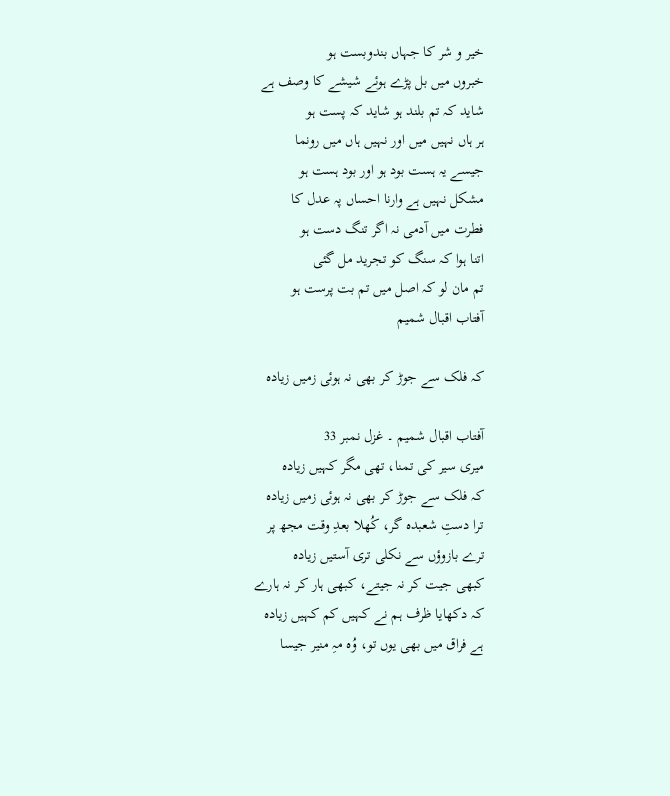خیر و شر کا جہاں بندوبست ہو
خبروں میں بل پڑے ہوئے شیشے کا وصف ہے
شاید کہ تم بلند ہو شاید کہ پست ہو
ہر ہاں نہیں میں اور نہیں ہاں میں رونما
جیسے یہ ہست بود ہو اور بود ہست ہو
مشکل نہیں ہے وارنا احساں پہ عدل کا
فطرت میں آدمی نہ اگر تنگ دست ہو
اتنا ہوا کہ سنگ کو تجرید مل گئی
تم مان لو کہ اصل میں تم بت پرست ہو
آفتاب اقبال شمیم

کہ فلک سے جوڑ کر بھی نہ ہوئی زمیں زیادہ

آفتاب اقبال شمیم ۔ غزل نمبر 33
میری سیر کی تمنا، تھی مگر کہیں زیادہ
کہ فلک سے جوڑ کر بھی نہ ہوئی زمیں زیادہ
ترا دستِ شعبدہ گر، کُھلا بعدِ وقت مجھ پر
ترے بازوؤں سے نکلی تری آستیں زیادہ
کبھی جیت کر نہ جیتے، کبھی ہار کر نہ ہارے
کہ دکھایا ظرف ہم نے کہیں کم کہیں زیادہ
ہے فراق میں بھی یوں تو، وُہ مہِ منیر جیسا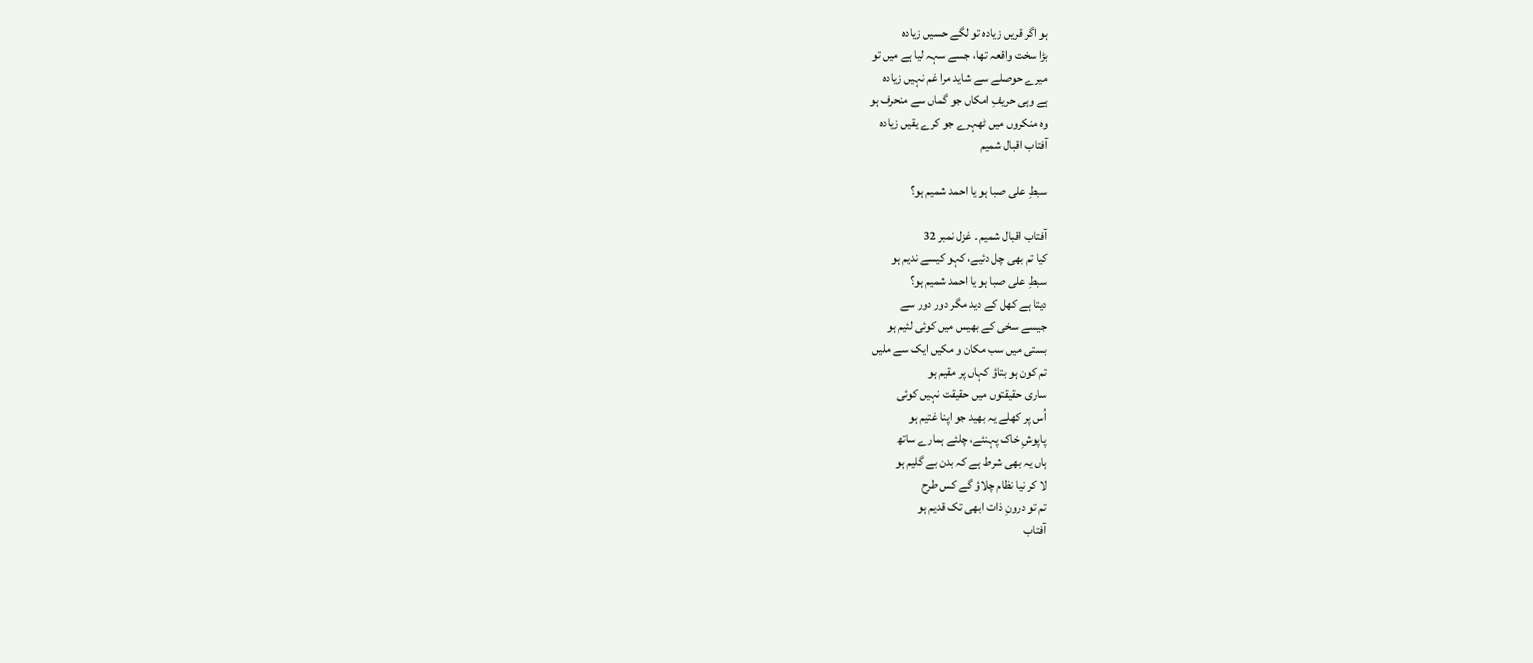ہو اگر قریں زیادہ تو لگے حسیں زیادہ
بڑا سخت واقعہ تھا، جسے سہہ لیا ہے میں تو
میرے حوصلے سے شاید مرا غم نہیں زیادہ
ہے وہی حریفِ امکاں جو گماں سے منحرف ہو
وہ منکروں میں ٹھہرے جو کرے یقیں زیادہ
آفتاب اقبال شمیم

سبطِ علی صبا ہو یا احمد شمیم ہو؟

آفتاب اقبال شمیم ۔ غزل نمبر 32
کیا تم بھی چل دئیے، کہو کیسے ندیم ہو
سبطِ علی صبا ہو یا احمد شمیم ہو؟
دیتا ہے کھل کے دید مگر دور دور سے
جیسے سخی کے بھیس میں کوئی لئیم ہو
بستی میں سب مکان و مکیں ایک سے ملیں
تم کون ہو بتاؤ کہاں پر مقیم ہو
ساری حقیقتوں میں حقیقت نہیں کوئی
اُس پر کھلے یہ بھید جو اپنا غتیم ہو
پاپوشِ خاک پہنئے، چلئے ہمارے ساتھ
ہاں یہ بھی شرط ہے کہ بدن بے گلیم ہو
لا کر نیا نظام چلاؤ گے کس طرح
تم تو درونِ ذات ابھی تک قدیم ہو
آفتاب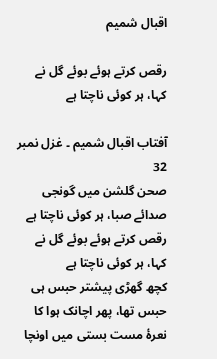اقبال شمیم

رقص کرتے ہوئے بوئے گل نے کہا، ہر کوئی ناچتا ہے

آفتاب اقبال شمیم ۔ غزل نمبر 32
صحن گلشن میں گونجی صدائے صبا، ہر کوئی ناچتا ہے
رقص کرتے ہوئے بوئے گل نے کہا، ہر کوئی ناچتا ہے
کچھ گھڑی پیشتر حبس ہی حبس تھا، پھر اچانک ہوا کا
نعرۂ مست بستی میں اونچا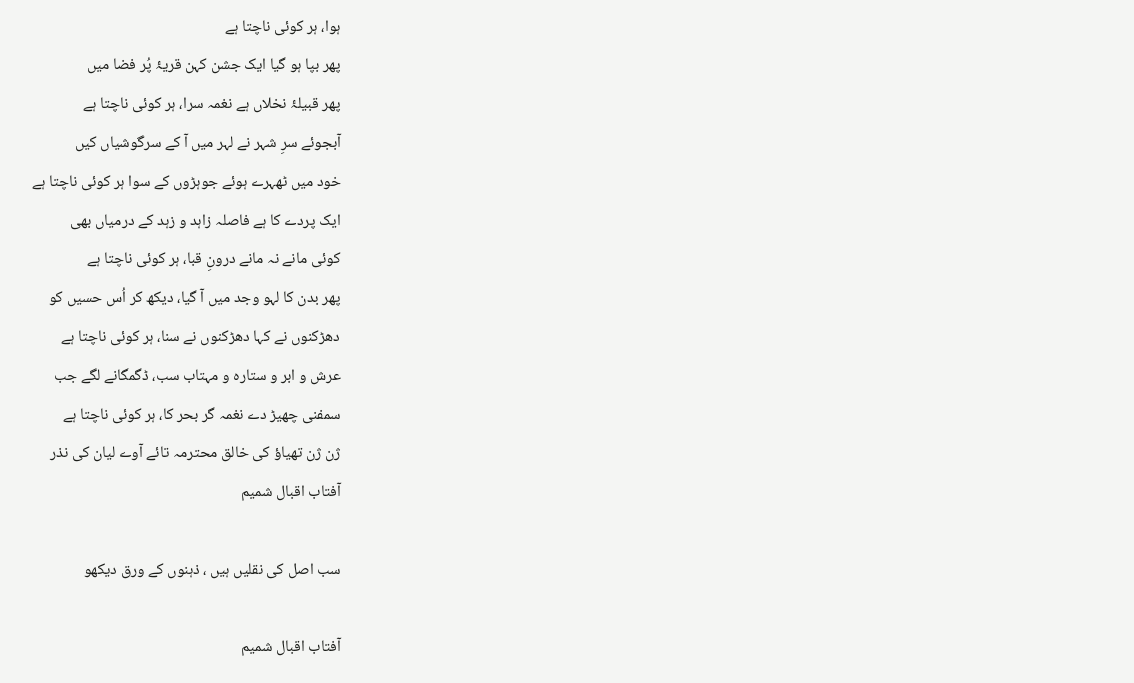ہوا، ہر کوئی ناچتا ہے
پھر بپا ہو گیا ایک جشن کہن قریۂ پُر فضا میں
پھر قبیلۂ نخلاں ہے نغمہ سرا، ہر کوئی ناچتا ہے
آبجوئے سرِ شہر نے لہر میں آ کے سرگوشیاں کیں
خود میں ٹھہرے ہوئے جوہڑوں کے سوا ہر کوئی ناچتا ہے
ایک پردے کا ہے فاصلہ زاہد و زہد کے درمیاں بھی
کوئی مانے نہ مانے درونِ قبا، ہر کوئی ناچتا ہے
پھر بدن کا لہو وجد میں آ گیا، دیکھ کر اُس حسیں کو
دھڑکنوں نے کہا دھڑکنوں نے سنا، ہر کوئی ناچتا ہے
عرش و ابر و ستارہ و مہتاب سب، ڈگمگانے لگے جب
سمفنی چھیڑ دے نغمہ گر بحر کا، ہر کوئی ناچتا ہے
ژن ژن تھیاؤ کی خالق محترمہ تائے آوے لیان کی نذر
آفتاب اقبال شمیم

سب اصل کی نقلیں ہیں ، ذہنوں کے ورق دیکھو

آفتاب اقبال شمیم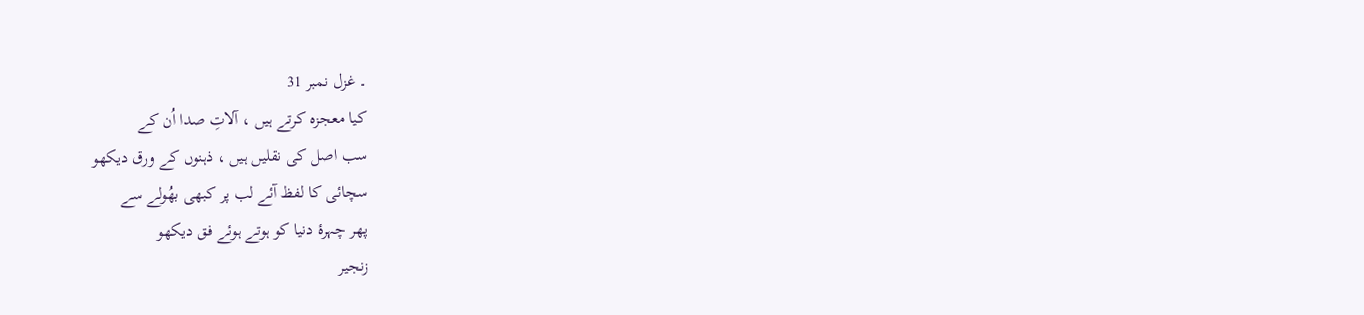۔ غزل نمبر 31
کیا معجزہ کرتے ہیں ، آلاتِ صدا اُن کے
سب اصل کی نقلیں ہیں ، ذہنوں کے ورق دیکھو
سچائی کا لفظ آئے لب پر کبھی بھُولے سے
پھر چہرۂ دنیا کو ہوتے ہوئے فق دیکھو
زنجیر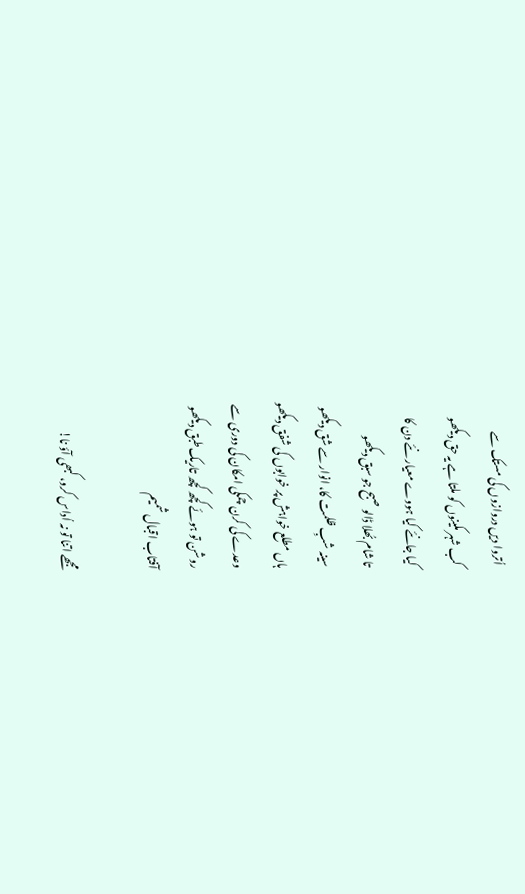اُتروا دیں دروازوں کی مستک سے
کب شہر مکینوں کو ملتا ہے یہ حق دیکھو
کیا جانئے کیا ہووے معیار نئے دن کا
تا شام بُھلا ڈالو صبح جو سبق دیکھو
سینہ شبِ ظلمت کا، انوار سے شق دیکھو
ہاں مطلع خواہش پر خوابوں کی شفق دیکھو
وعدے کی کرن چمکی امکان کی دوری سے
روشن تو ہوئے کچھ کچھ تاریک طبق دیکھو
آفتاب اقبال شمیم

مجھے اتنا تو نہ اُداس کرو، کبھی آؤ نا!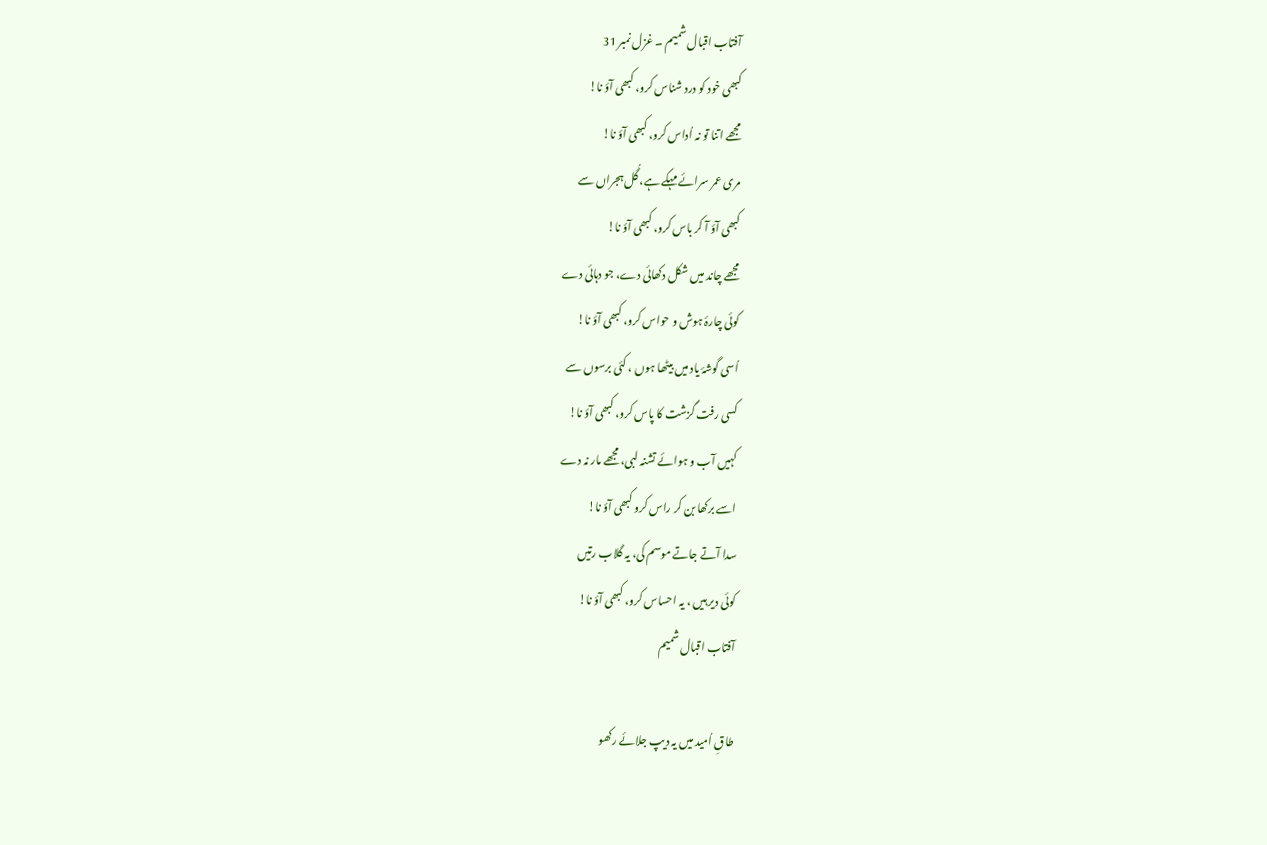آفتاب اقبال شمیم ۔ غزل نمبر 31
کبھی خود کو درد شناس کرو، کبھی آؤ نا!
مجھے اتنا تو نہ اُداس کرو، کبھی آؤ نا!
مری عمر سرائے مہکے ہے، گُل ہجراں سے
کبھی آؤ آ کر باس کرو، کبھی آؤ نا!
مجھے چاند میں شکل دکھائی دے، جو دہائی دے
کوئی چارۂ ہوش و حواس کرو، کبھی آؤ نا!
اُسی گوشۂ یاد میں بیٹھا ہوں ، کئی برسوں سے
کسی رفت گزشت کا پاس کرو، کبھی آؤ نا!
کہیں آب و ہوائے تشنہ لبی، مجھے مار نہ دے
اسے برکھا بن کر راس کرو کبھی آؤ نا!
سدا آتے جاتے موسم کی، یہ گلاب رتیں
کوئی دیر ہیں ، یہ احساس کرو، کبھی آؤ نا!
آفتاب اقبال شمیم

طاقِ اُمید میں یہ دیپ جلائے رکھو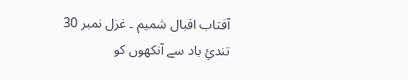آفتاب اقبال شمیم ۔ غزل نمبر 30
تندیِٔ باد سے آنکھوں کو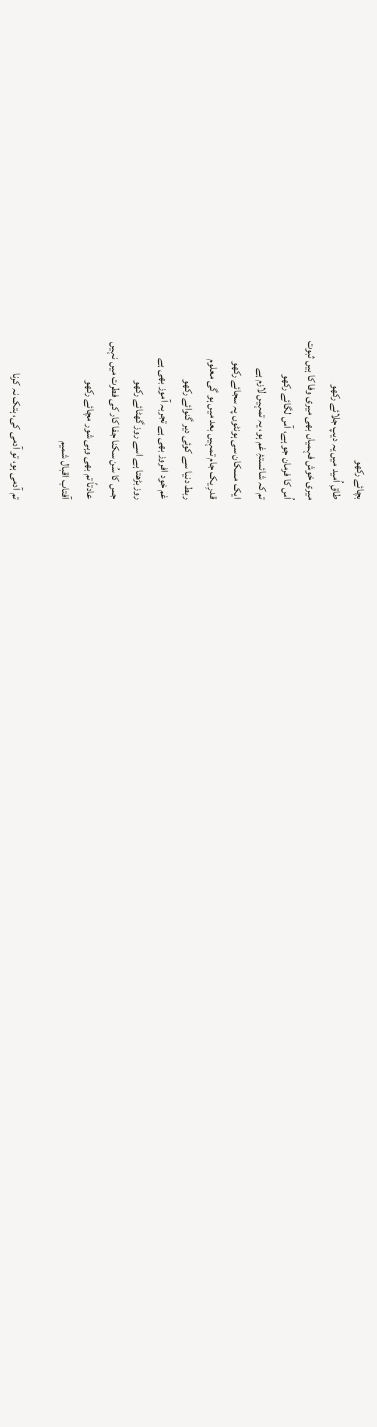بچائے رکھو
طاقِ اُمید میں یہ دیپ جلائے رکھو
میری خوش فہمیاں بھی میری وفا کا ہیں ثبوت
اُس کا فرمان جو ہے، آس لگائے رکھو
تم کہ شائستۂِ غم ہو، یہ تمہیں لازم ہے
ایک مسکان سی ہونٹوں پہ سجائے رکھو
قدرِ یک جام تمہیں بعد میں ہو گی معلوم
ربط دنیا سے کوئی دیر گنوائے رکھو
غم خود افروز بھی ہے تجربہ آموز بھی ہے
روز بڑھتا ہے اسے روز گھٹائے رکھو
جس کا سُن سکنا جفا کار کی فطرت میں نہیں
عادتاً تم بھی وہی شور مچائے رکھو
آفتاب اقبال شمیم

تم آدمی ہو، تو آدمی کی، ہتک نہ کرنا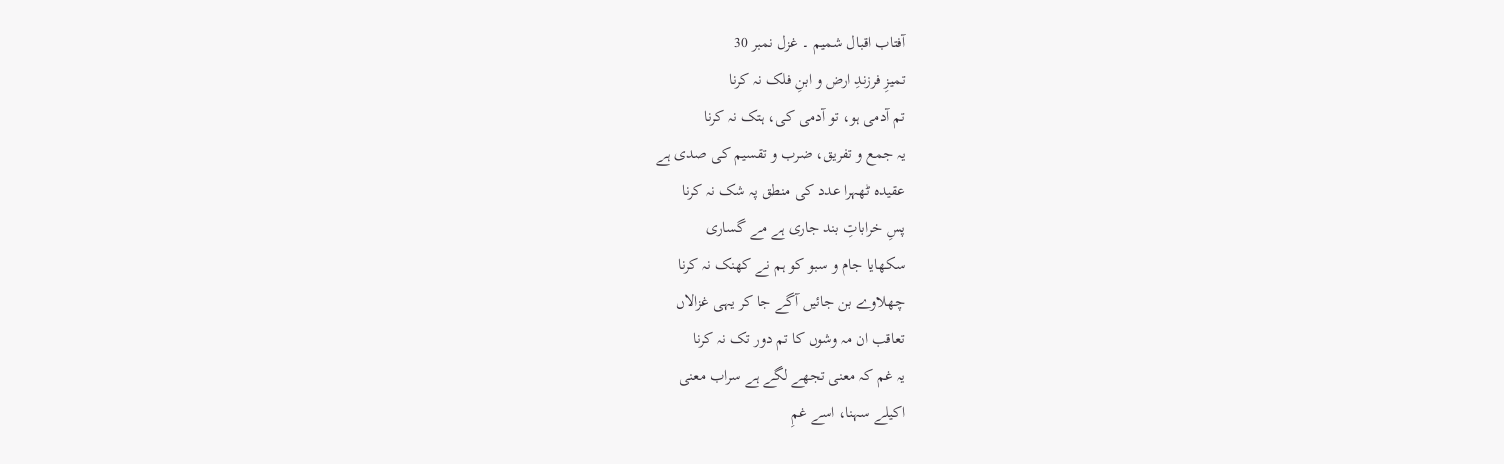آفتاب اقبال شمیم ۔ غزل نمبر 30
تمیزِ فرزندِ ارض و ابنِ فلک نہ کرنا
تم آدمی ہو، تو آدمی کی، ہتک نہ کرنا
یہ جمع و تفریق، ضرب و تقسیم کی صدی ہے
عقیدہ ٹھہرا عدد کی منطق پہ شک نہ کرنا
پسِ خراباتِ بند جاری ہے مے گساری
سکھایا جام و سبو کو ہم نے کھنک نہ کرنا
چھلاوے بن جائیں آگے جا کر یہی غزالاں
تعاقب ان مہ وشوں کا تم دور تک نہ کرنا
یہ غم کہ معنی تجھے لگے ہے سراب معنی
اکیلے سہنا، اسے غمِ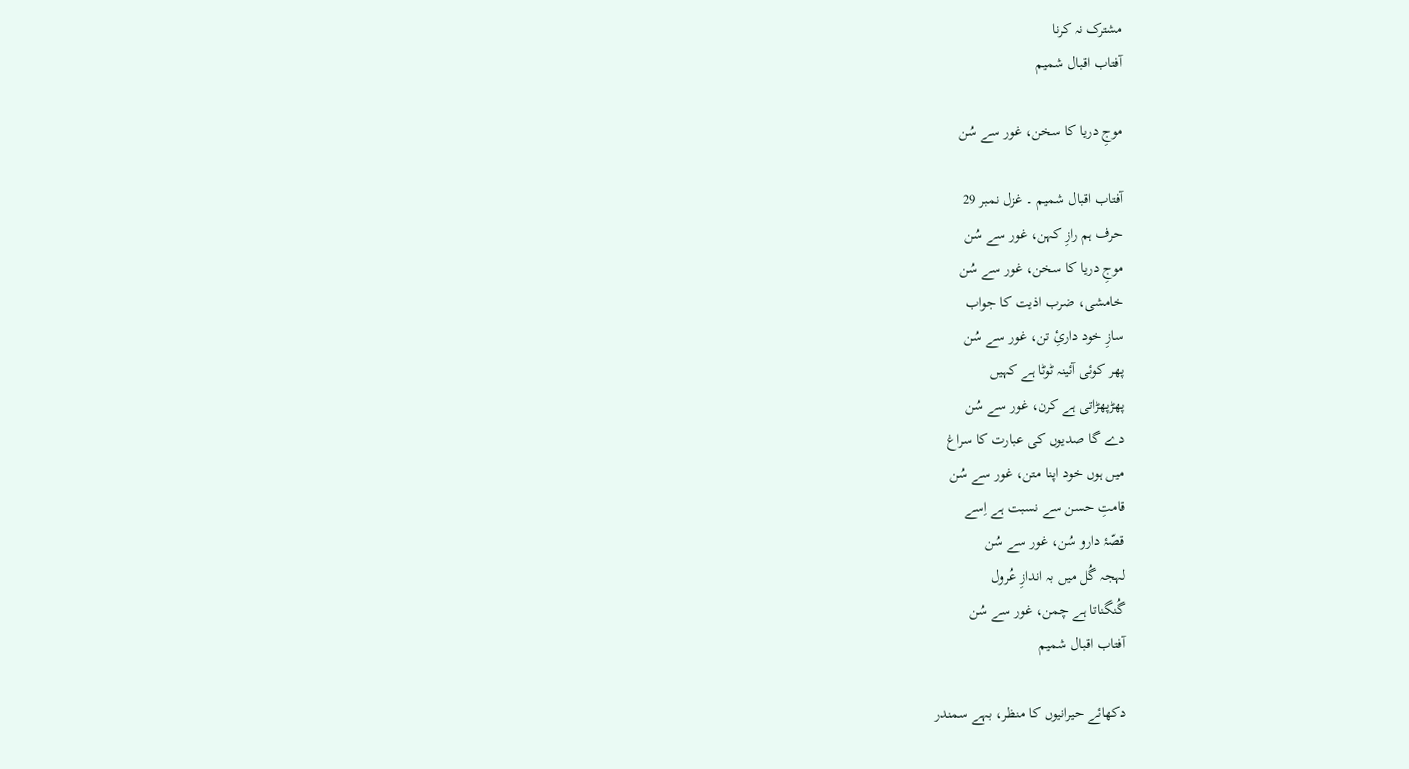مشترک نہ کرنا
آفتاب اقبال شمیم

موجِ دریا کا سخن، غور سے سُن

آفتاب اقبال شمیم ۔ غزل نمبر 29
حرف ہم رازِ کہن، غور سے سُن
موجِ دریا کا سخن، غور سے سُن
خامشی، ضرب اذیت کا جواب
سازِ خود داریِٔ تن، غور سے سُن
پھر کوئی آئینہ ٹوٹا ہے کہیں
پھڑپھڑاتی ہے کرن، غور سے سُن
دے گا صدیوں کی عبارت کا سراغ
میں ہوں خود اپنا متن، غور سے سُن
قامتِ حسن سے نسبت ہے اِسے
قصّۂ دارو سُن، غور سے سُن
لہجہ گُل میں بہ اندازِ عُرول
گُنگناتا ہے چمن، غور سے سُن
آفتاب اقبال شمیم

دکھائے حیرانیوں کا منظر، بہے سمندر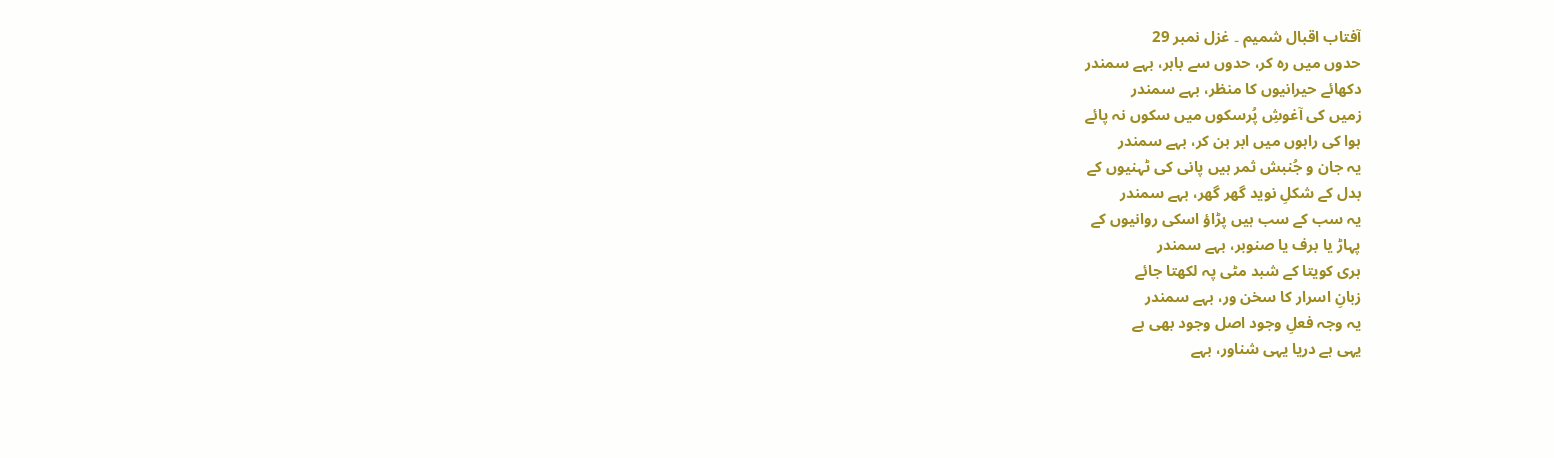آفتاب اقبال شمیم ۔ غزل نمبر 29
حدوں میں رہ کر، حدوں سے باہر، بہے سمندر
دکھائے حیرانیوں کا منظر، بہے سمندر
زمیں کی آغوشِ پُرسکوں میں سکوں نہ پائے
ہوا کی راہوں میں ابر بن کر، بہے سمندر
یہ جان و جُنبش ثمر ہیں پانی کی ٹہنیوں کے
بدل کے شکلِ نوید گھر گھر، بہے سمندر
یہ سب کے سب ہیں پڑاؤ اسکی روانیوں کے
پہاڑ یا برف یا صنوبر، بہے سمندر
ہری کویتا کے شبد مٹی پہ لکھتا جائے
زبانِ اسرار کا سخن ور، بہے سمندر
یہ وجہ فعلِ وجود اصل وجود بھی ہے
یہی ہے دریا یہی شناور، بہے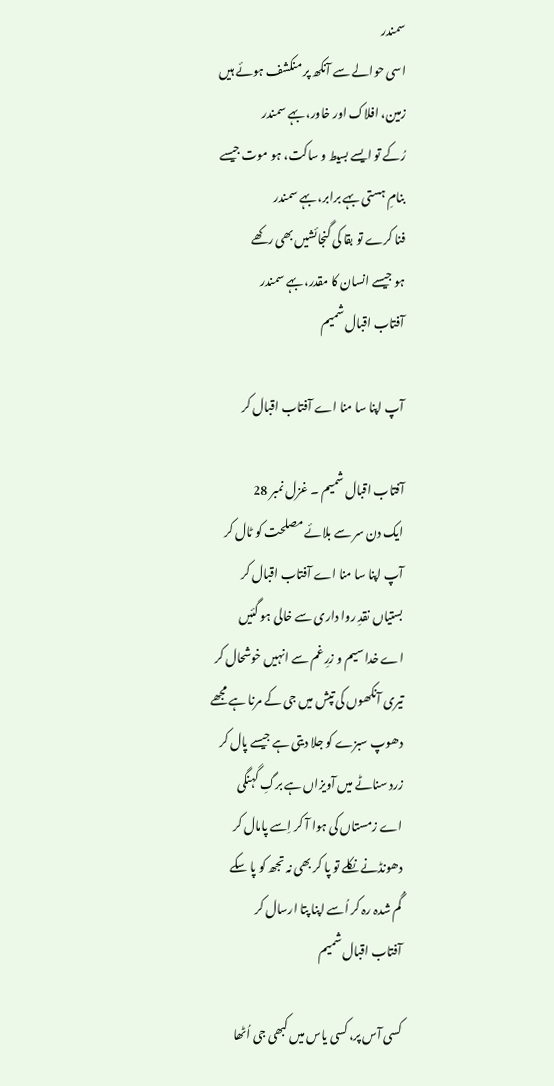سمندر
اسی حوالے سے آنکھ پر منکشف ہوئے ہیں
زمین، افلاک اور خاور، بہے سمندر
رُکے تو ایسے بسیط و ساکت، ہو موت جیسے
بنامِ ہستی بہے برابر، بہے سمندر
فنا کرے تو بقا کی گنجائشیں بھی رکھے
ہو جیسے انسان کا مقدر، بہے سمندر
آفتاب اقبال شمیم

آپ اپنا سا منا اے آفتاب اقبال کر

آفتاب اقبال شمیم ۔ غزل نمبر 28
ایک دن سر سے بلائے مصلحت کو ٹال کر
آپ اپنا سا منا اے آفتاب اقبال کر
بستیاں نقدِ روا داری سے خالی ہو گئیں
اے خدا سیم و زرِ غم سے انہیں خوشحال کر
تیری آنکھوں کی تپش میں جی کے مرنا ہے مجھے
دھوپ سبزے کو جلا دیتی ہے جیسے پال کر
زرد سناٹے میں آویزاں ہے برگِ گہنگی
اے زمستاں کی ہوا آ کر اِسے پامال کر
دھونڈنے نکلے تو پا کر بھی نہ تجھ کو پا سکے
گُم شدہ رہ کر اُسے اپنا پتا ارسال کر
آفتاب اقبال شمیم

کسی آس پر، کسی یاس میں کبھی جی اُٹھا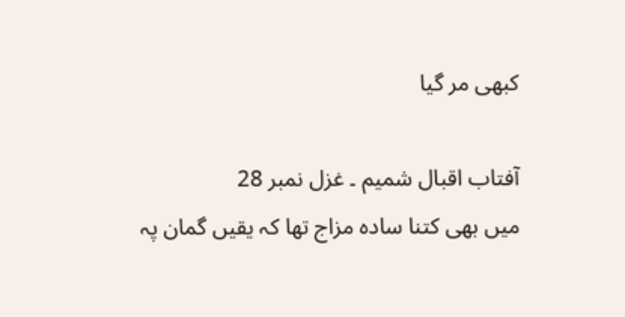کبھی مر گیا

آفتاب اقبال شمیم ۔ غزل نمبر 28
میں بھی کتنا سادہ مزاج تھا کہ یقیں گمان پہ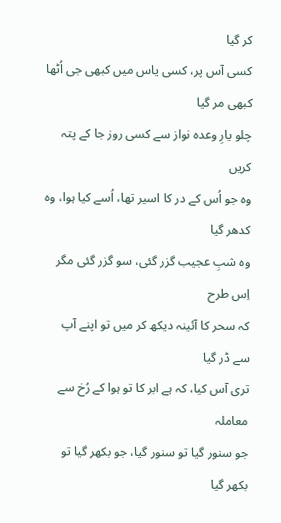کر گیا
کسی آس پر، کسی یاس میں کبھی جی اُٹھا کبھی مر گیا
چلو یارِ وعدہ نواز سے کسی روز جا کے پتہ کریں
وہ جو اُس کے در کا اسیر تھا، اُسے کیا ہوا، وہ کدھر گیا
وہ شبِ عجیب گزر گئی، سو گزر گئی مگر اِس طرح
کہ سحر کا آئینہ دیکھ کر میں تو اپنے آپ سے ڈر گیا
تری آس کیا، کہ ہے ابر کا تو ہوا کے رُخ سے معاملہ
جو سنور گیا تو سنور گیا، جو بکھر گیا تو بکھر گیا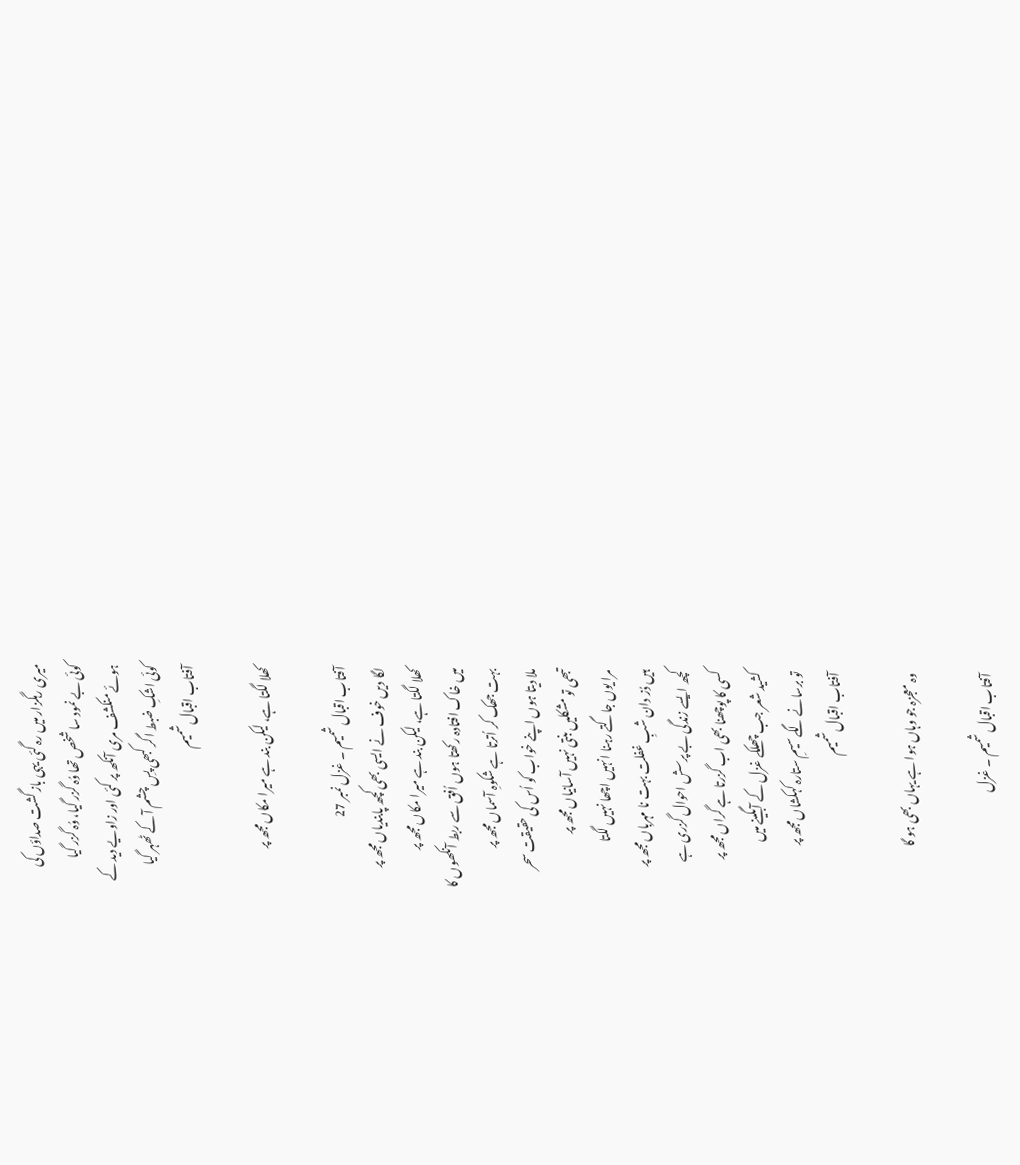میری رہگزار میں رہ گئی یہی باز گشت صداؤں کی
کوئی بے نمود سا شخص تھا وُہ گزر گیا، وُہ گزر گیا
ہوئے منکشف مری آنکھ پر کئی اور زاویے دید کے
کوئی اشکِ ضبط اگر کبھی پسِ چشم آ کے ٹھہر گیا
آفتاب اقبال شمیم

کھلا لگتا ہے، لیکن بند ہے میرا مکاں مجھ پر

آفتاب اقبال شمیم ۔ غزل نمبر 27
لگا دیں خوف نے ایسی بھی کچھ پابندیاں مجھ پر
کھلا لگتا ہے، لیکن بند ہے میرا مکاں مجھ پر
میں خاک افتادہ رکھتا ہوں اُفق سے ربط آنکھوں کا
بہت جھک کر اُترتا ہے شکوہِ آسماں مجھ پر
ملا دیتا ہوں اپنے خواب کو اُس کی حقیقت سحر
تبھی تو مشکلیں بنتی نہیں آسانیاں مجھ پر
مرا یوں جاگتے رہنا انہیں اچھا نہیں لگتا
ہیں دُز دان شبِ غفلت بہت نا مہرباں مجھ پر
کچھ ایسے زندگی بے پرسش احوال گزری ہے
کسی کا پوچھنا بھی اب گزرتا ہے گراں مجھ پر
کشید شعر جب چھلکے غزل کے آبگینے میں
تو برسانے لگے سیمِ ستارہ کہکشاں مجھ پر
آفتاب اقبال شمیم

وہ معجزہ جو وہاں ہوا ہے یہاں بھی ہو گا

آفتاب اقبال شمیم ۔ غزل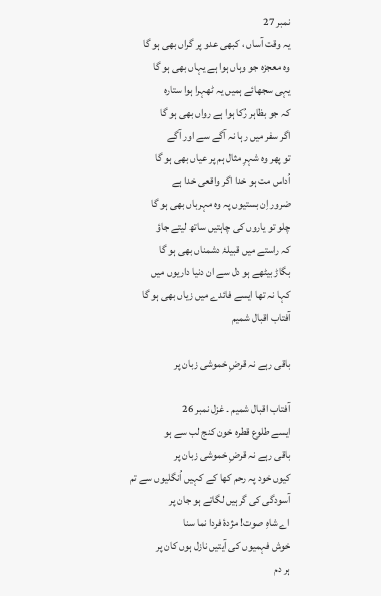نمبر 27
یہ وقت آساں ، کبھی عدو پر گراں بھی ہو گا
وہ معجزہ جو وہاں ہوا ہے یہاں بھی ہو گا
یہی سجھائے ہمیں یہ ٹھہرا ہوا ستارہ
کہ جو بظاہر رُکا ہوا ہے رواں بھی ہو گا
اگر سفر میں رہا نہ آگے سے اور آگے
تو پھر وہ شہرِ مثال ہم پر عیاں بھی ہو گا
اُداس مت ہو خدا اگر واقعی خدا ہے
ضرور اِن بستیوں پہ وہ مہرباں بھی ہو گا
چلو تو یاروں کی چاہتیں ساتھ لیتے جاؤ
کہ راستے میں قبیلۂ دشمناں بھی ہو گا
بگاڑ بیٹھے ہو دل سے ان دنیا داریوں میں
کہا نہ تھا ایسے فائدے میں زیاں بھی ہو گا
آفتاب اقبال شمیم

باقی رہے نہ قرضِ خموشی زبان پر

آفتاب اقبال شمیم ۔ غزل نمبر 26
ایسے طلوع قطرہ خون کنج لب سے ہو
باقی رہے نہ قرضِ خموشی زبان پر
کیوں خود پہ رحم کھا کے کہیں اُنگلیوں سے تم
آسودگی کی گرہیں لگاتے ہو جان پر
اے شاہِ صوت! مژدۂ فردا نما سنا
خوش فہمیوں کی آیتیں نازل ہوں کان پر
ہر دم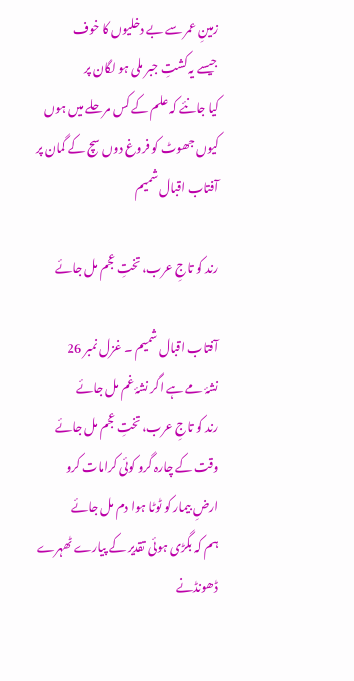زمینِ عمر سے بے دخلیوں کا خوف
جیسے یہ کشتِ جبر ملی ہو لگان پر
کیا جانئے کہ علم کے کس مرحلے میں ہوں
کیوں جھوٹ کو فروغ دوں سچ کے گمان پر
آفتاب اقبال شمیم

رند کو تاجِ عرب، تختِ عجم مل جائے

آفتاب اقبال شمیم ۔ غزل نمبر 26
نشۂ مے ہے اگر نشۂ غم مل جائے
رند کو تاجِ عرب، تختِ عجم مل جائے
وقت کے چارہ گرو کوئی کرامات کرو
ارضِ بیمار کو ٹوٹا ہوا دم مل جائے
ہم کہ بگڑی ہوئی تقدیر کے پیارے ٹھہرے
ڈھونڈنے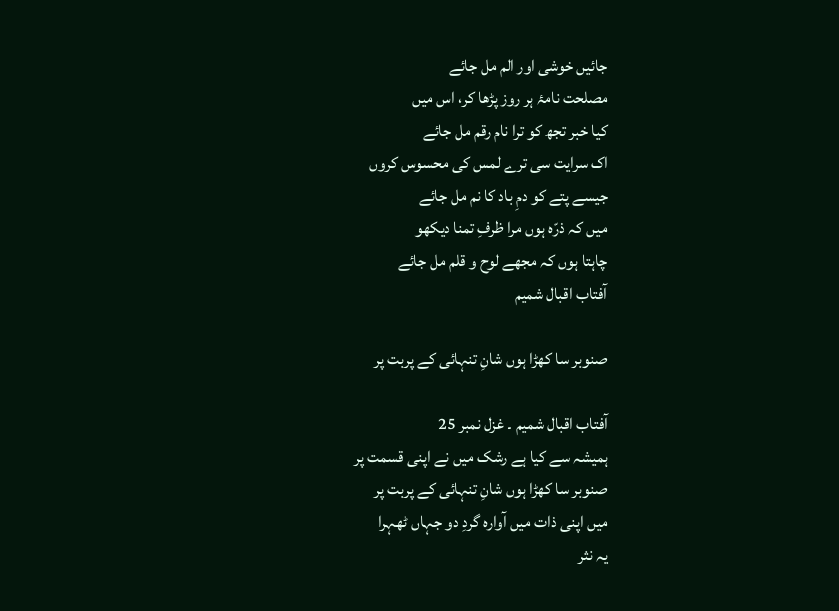جائیں خوشی اور الم مل جائے
مصلحت نامۂ ہر روز پڑھا کر، اس میں
کیا خبر تجھ کو ترا نام رقم مل جائے
اک سرایت سی ترے لمس کی محسوس کروں
جیسے پتے کو دمِ باد کا نم مل جائے
میں کہ ذرّہ ہوں مرا ظرفِ تمنا دیکھو
چاہتا ہوں کہ مجھے لوح و قلم مل جائے
آفتاب اقبال شمیم

صنوبر سا کھڑا ہوں شانِ تنہائی کے پربت پر

آفتاب اقبال شمیم ۔ غزل نمبر 25
ہمیشہ سے کیا ہے رشک میں نے اپنی قسمت پر
صنوبر سا کھڑا ہوں شانِ تنہائی کے پربت پر
میں اپنی ذات میں آوارہ گردِ دو جہاں ٹھہرا
یہ نثر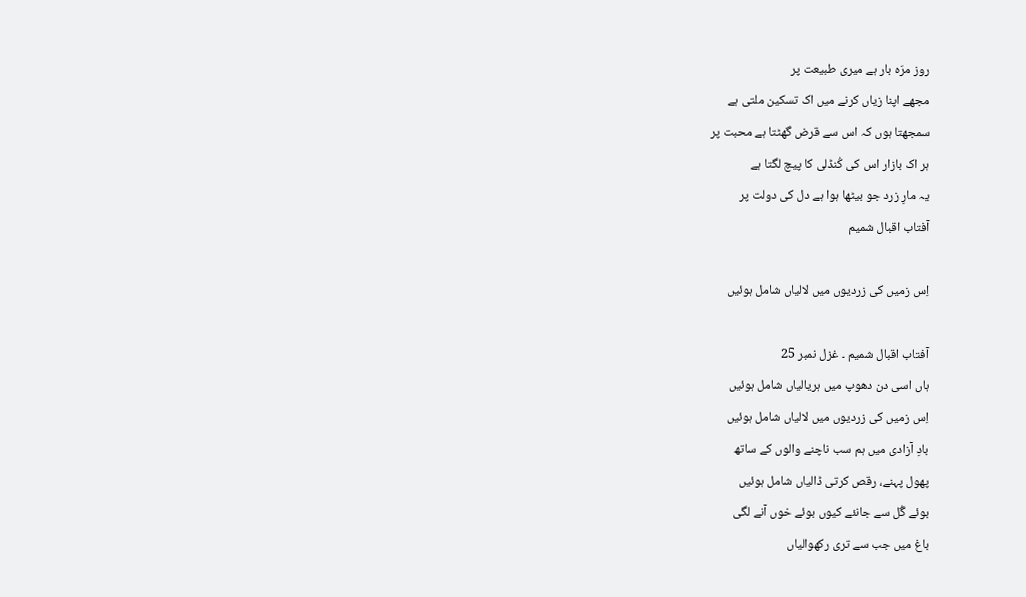روز مرّہ بار ہے میری طبیعت پر
مجھے اپنا زیاں کرنے میں اک تسکین ملتی ہے
سمجھتا ہوں کہ اس سے قرض گھٹتا ہے محبت پر
ہر اک بازار اس کی کُنڈلی کا پیچ لگتا ہے
یہ مارِ زرد جو بیٹھا ہوا ہے دل کی دولت پر
آفتاب اقبال شمیم

اِس زمیں کی زردیوں میں لالیاں شامل ہوئیں

آفتاب اقبال شمیم ۔ غزل نمبر 25
ہاں اسی دن دھوپ میں ہریالیاں شامل ہوئیں
اِس زمیں کی زردیوں میں لالیاں شامل ہوئیں
بادِ آزادی میں ہم سب ناچنے والوں کے ساتھ
پھول پہنے، رقص کرتی ڈالیاں شامل ہوئیں
بوئے گُل سے جانئے کیوں بوئے خوں آنے لگی
باغ میں جب سے تری رکھوالیاں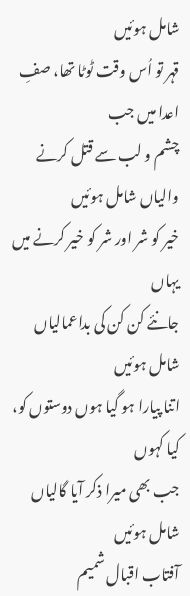شامل ہوئیں
قہر تو اُس وقت ٹوٹا تھا، صفِ اعدا میں جب
چشم و لب سے قتل کرنے والیاں شامل ہوئیں
خیر کو شر اور شر کو خیر کرنے میں یہاں
جانئے کن کن کی بداعمالیاں شامل ہوئیں
اتنا پیارا ہو گیا ہوں دوستوں کو، کیا کہوں
جب بھی میرا ذکر آیا گالیاں شامل ہوئیں
آفتاب اقبال شمیم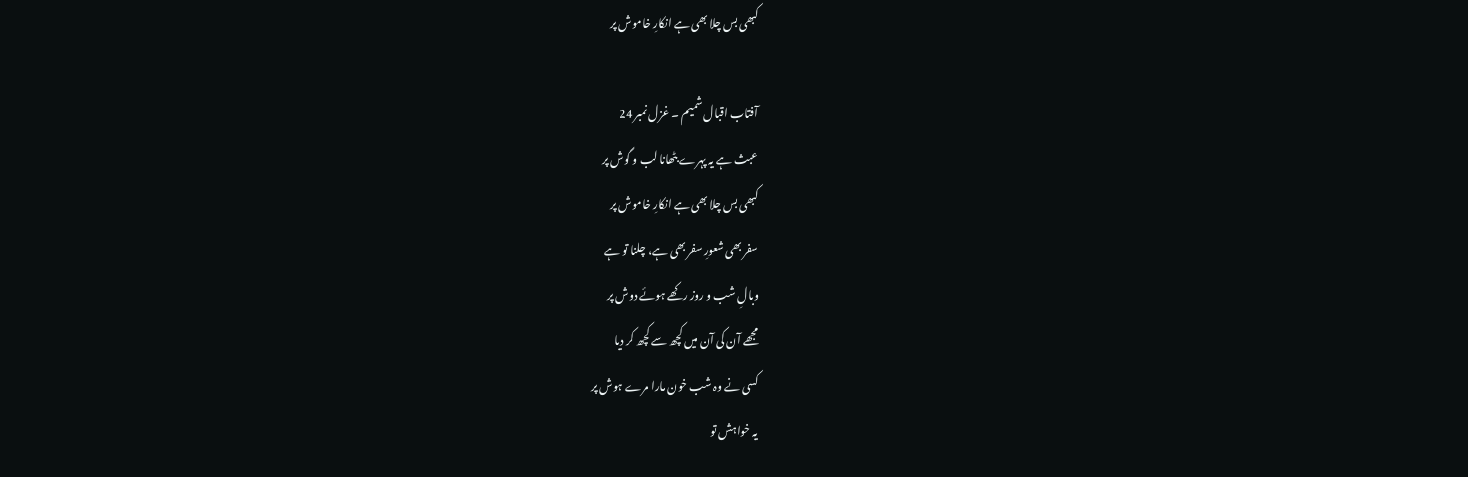کبھی بس چلا بھی ہے انکارِ خاموش پر

آفتاب اقبال شمیم ۔ غزل نمبر 24
عبث ہے یہ پہرے بٹھانا لب و گوش پر
کبھی بس چلا بھی ہے انکارِ خاموش پر
سفر بھی شعورِ سفر بھی ہے، چلنا تو ہے
وبالِ شب و روز رکھے ہوئے دوش پر
مجھے آن کی آن میں کچھ سے کچھ کر دیا
کسی نے وہ شب خون مارا مرے ہوش پر
یہ خواہش تو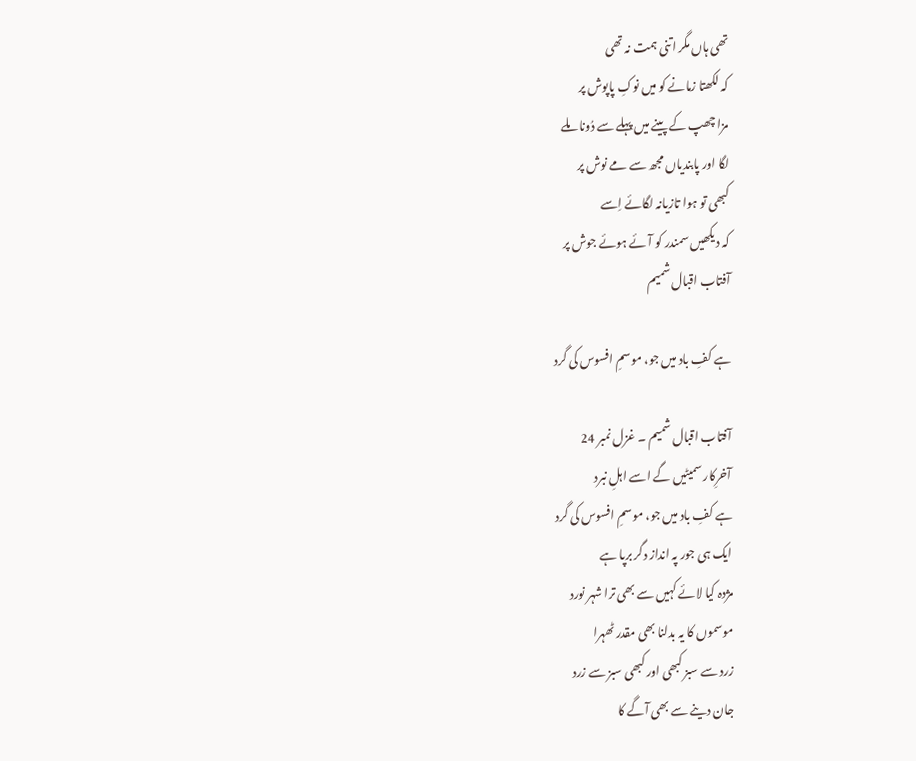تھی ہاں مگر اتنی ہمت نہ تھی
کہ لکھتا زمانے کو میں نوکِ پاپوش پر
مزا چھپ کے پینے میں پہلے سے دُونا ملے
لگا اور پابندیاں مجھ سے مے نوش پر
کبھی تو ہوا تازیانہ لگائے اِسے
کہ دیکھیں سمندر کو آئے ہوئے جوش پر
آفتاب اقبال شمیم

ہے کفِ باد میں جو، موسمِ افسوس کی گرد

آفتاب اقبال شمیم ۔ غزل نمبر 24
آخرِکار سمیٹیں گے اسے اہلِ نبرد
ہے کفِ باد میں جو، موسمِ افسوس کی گرد
ایک ہی جور پہ انداز دگر برپا ہے
مژدہ کیا لائے کہیں سے بھی ترا شہر نورد
موسموں کا یہ بدلنا بھی مقدر ٹھہرا
زرد سے سبز کبھی اور کبھی سبز سے زرد
جان دینے سے بھی آگے کا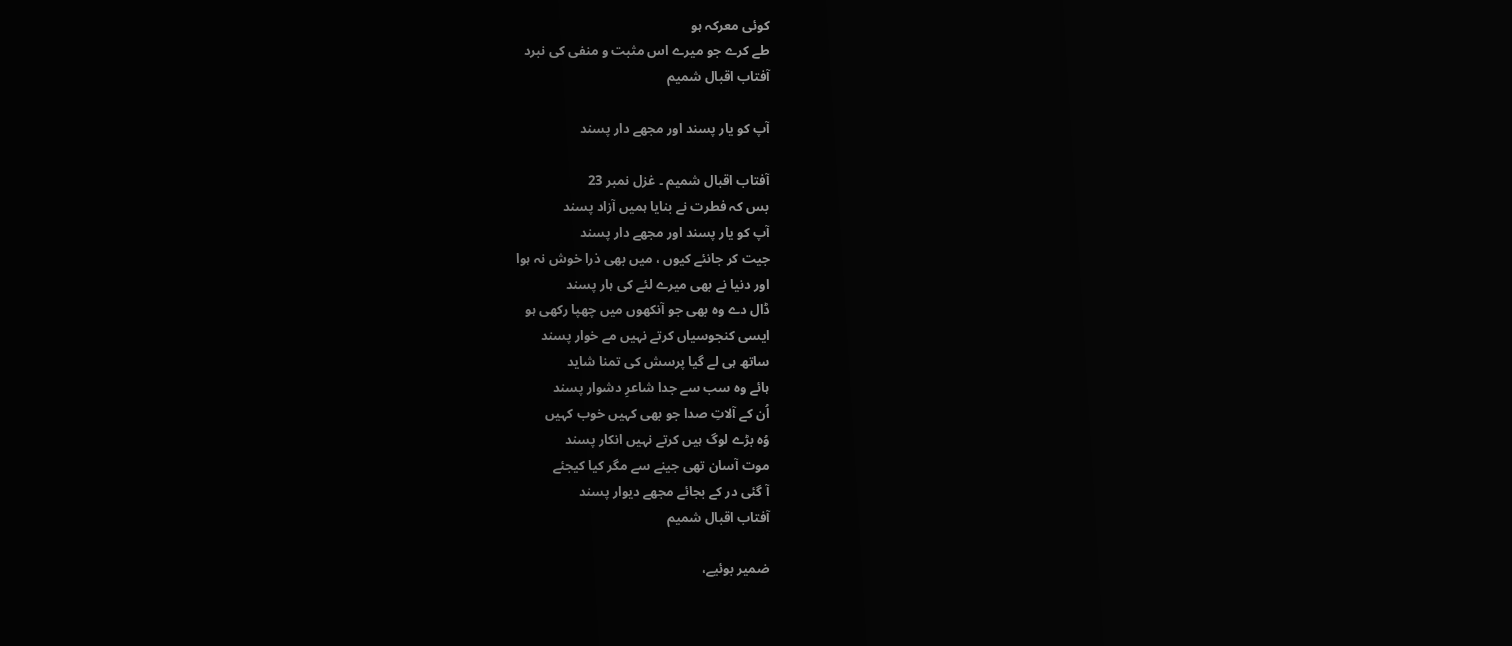کوئی معرکہ ہو
طے کرے جو میرے اس مثبت و منفی کی نبرد
آفتاب اقبال شمیم

آپ کو یار پسند اور مجھے دار پسند

آفتاب اقبال شمیم ۔ غزل نمبر 23
بس کہ فطرت نے بنایا ہمیں آزاد پسند
آپ کو یار پسند اور مجھے دار پسند
جیت کر جانئے کیوں ، میں بھی ذرا خوش نہ ہوا
اور دنیا نے بھی میرے لئے کی ہار پسند
ڈال دے وہ بھی جو آنکھوں میں چھپا رکھی ہو
ایسی کنجوسیاں کرتے نہیں مے خوار پسند
ساتھ ہی لے گیا پرسش کی تمنا شاید
ہائے وہ سب سے جدا شاعرِ دشوار پسند
اُن کے آلاتِ صدا جو بھی کہیں خوب کہیں
وُہ بڑے لوگ ہیں کرتے نہیں انکار پسند
موت آسان تھی جینے سے مگر کیا کیجئے
آ گئی در کے بجائے مجھے دیوار پسند
آفتاب اقبال شمیم

ضمیر بوئیے،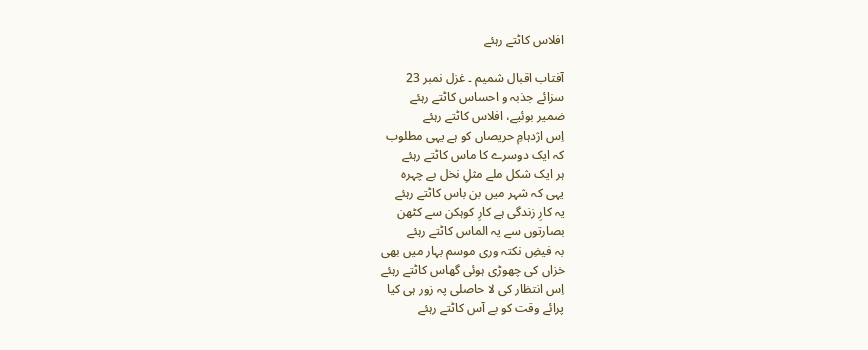افلاس کاٹتے رہئے

آفتاب اقبال شمیم ۔ غزل نمبر 23
سزائے جذبہ و احساس کاٹتے رہئے
ضمیر بوئیے، افلاس کاٹتے رہئے
اِس اژدہامِ حریصاں کو ہے یہی مطلوب
کہ ایک دوسرے کا ماس کاٹتے رہئے
ہر ایک شکل ملے مثلِ نخل بے چہرہ
یہی کہ شہر میں بن باس کاٹتے رہئے
یہ کارِ زندگی ہے کارِ کوہکن سے کٹھن
بصارتوں سے یہ الماس کاٹتے رہئے
بہ فیضِ نکتہ وری موسم بہار میں بھی
خزاں کی چھوڑی ہوئی گھاس کاٹتے رہئے
اِس انتظار کی لا حاصلی پہ زور ہی کیا
پرائے وقت کو بے آس کاٹتے رہئے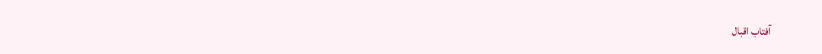آفتاب اقبال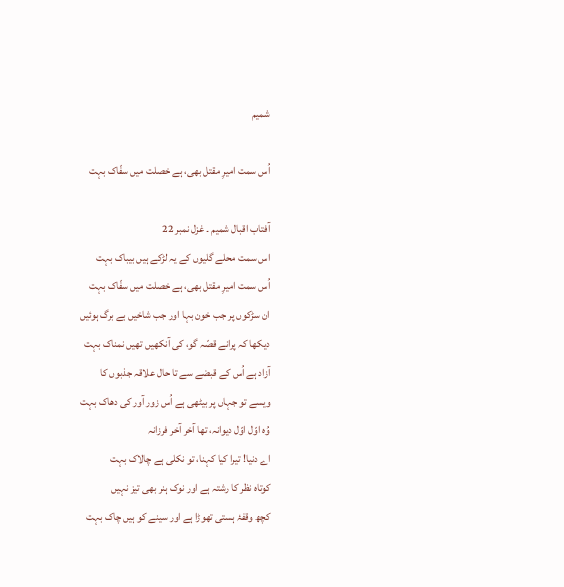شمیم

اُس سمت امیرِ مقتل بھی، ہے خصلت میں سفّاک بہت

آفتاب اقبال شمیم ۔ غزل نمبر 22
اس سمت محلے گلیوں کے یہ لڑکے ہیں بیباک بہت
اُس سمت امیرِ مقتل بھی، ہے خصلت میں سفّاک بہت
ان سڑکوں پر جب خون بہا اور جب شاخیں بے برگ ہوئیں
دیکھا کہ پرانے قصّہ گو، کی آنکھیں تھیں نمناک بہت
آزاد ہے اُس کے قبضے سے تا حال علاقہ جذبوں کا
ویسے تو جہاں پر بیٹھی ہے اُس زور آور کی دھاک بہت
وُہ اوّل اوّل دیوانہ، تھا آخر آخر فرزانہ
اے دنیا! تیرا کیا کہنا، تو نکلی ہے چالاک بہت
کوتاہ نظر کا رشتہ ہے اور نوک ہنر بھی تیز نہیں
کچھ وقفۂ ہستی تھوڑا ہے اور سینے کو ہیں چاک بہت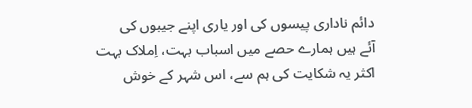دائم ناداری پیسوں کی اور یاری اپنے جیبوں کی
آئے ہیں ہمارے حصے میں اسباب بہت، اِملاک بہت
اکثر یہ شکایت کی ہم سے، اس شہر کے خوش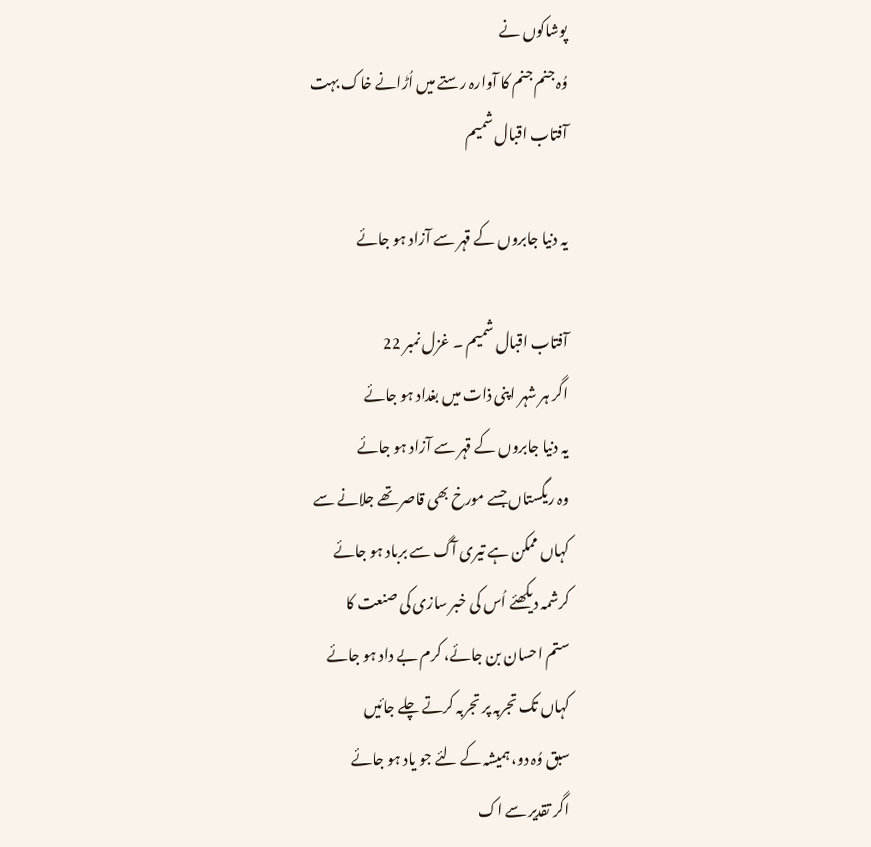پوشاکوں نے
وُہ جنم جنم کا آوارہ رستے میں اُڑانے خاک بہت
آفتاب اقبال شمیم

یہ دنیا جابروں کے قہر سے آزاد ہو جائے

آفتاب اقبال شمیم ۔ غزل نمبر 22
اگر ہر شہر اپنی ذات میں بغداد ہو جائے
یہ دنیا جابروں کے قہر سے آزاد ہو جائے
وہ ریگستاں جسے مورخ بھی قاصر تھے جلانے سے
کہاں ممکن ہے تیری آگ سے برباد ہو جائے
کرشمہ دیکھئے اُس کی خبر سازی کی صنعت کا
ستم احسان بن جائے، کرم بے داد ہو جائے
کہاں تک تجربہ پر تجربہ کرتے چلے جائیں
سبق وُہ دو، ہمیشہ کے لئے جو یاد ہو جائے
اگر تقدیر سے اک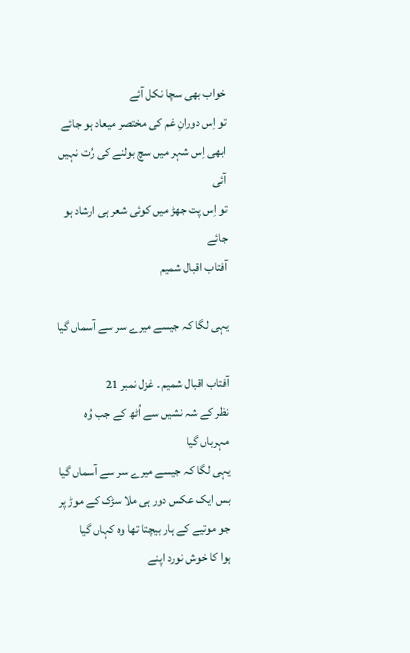خواب بھی سچا نکل آئے
تو اِس دورانِ غم کی مختصر میعاد ہو جائے
ابھی اِس شہر میں سچ بولنے کی رُت نہیں آئی
تو اِس پت جھڑ میں کوئی شعر ہی ارشاد ہو جائے
آفتاب اقبال شمیم

یہی لگا کہ جیسے میرے سر سے آسماں گیا

آفتاب اقبال شمیم ۔ غزل نمبر 21
نظر کے شہ نشیں سے اُٹھ کے جب وُہ مہرباں گیا
یہی لگا کہ جیسے میرے سر سے آسماں گیا
بس ایک عکس دور ہی ملا سڑک کے موڑ پر
جو موتیے کے ہار بیچتا تھا وہ کہاں گیا
ہوا کا خوش نورد اپنے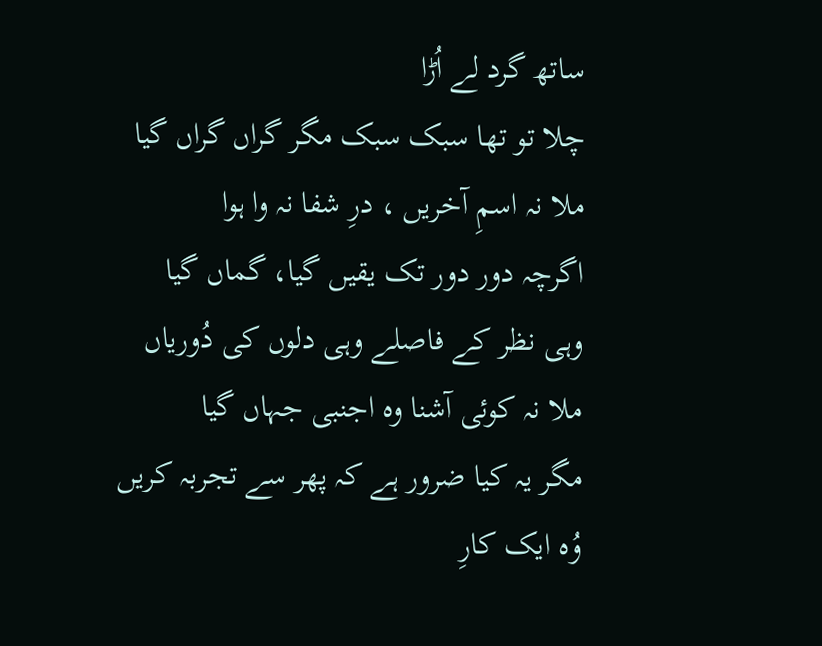ساتھ گرد لے اُڑا
چلا تو تھا سبک سبک مگر گراں گراں گیا
ملا نہ اسمِ آخریں ، درِ شفا نہ وا ہوا
اگرچہ دور دور تک یقیں گیا، گماں گیا
وہی نظر کے فاصلے وہی دلوں کی دُوریاں
ملا نہ کوئی آشنا وہ اجنبی جہاں گیا
مگر یہ کیا ضرور ہے کہ پھر سے تجربہ کریں
وُہ ایک کارِ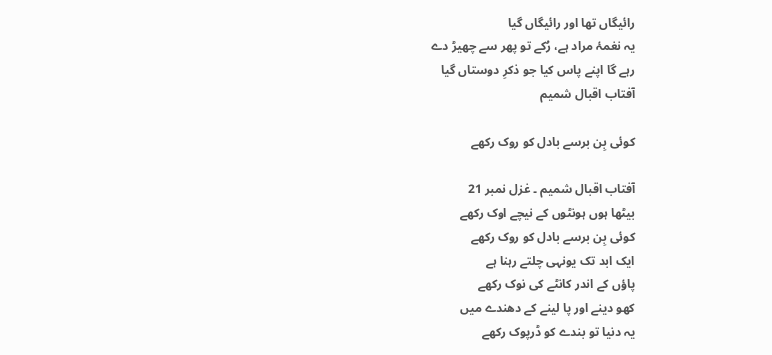رائیگاں تھا اور رائیگاں گیا
یہ نغمۂ مراد ہے، رُکے تو پھر سے چھیڑ دے
رہے گا اپنے پاس کیا جو ذکرِ دوستاں گیا
آفتاب اقبال شمیم

کوئی بِن برسے بادل کو روک رکھے

آفتاب اقبال شمیم ۔ غزل نمبر 21
بیٹھا ہوں ہونٹوں کے نیچے اوک رکھے
کوئی بِن برسے بادل کو روک رکھے
ایک ابد تک یونہی چلتے رہنا ہے
پاؤں کے اندر کانٹے کی نوک رکھے
کھو دینے اور پا لینے کے دھندے میں
یہ دنیا تو بندے کو ڈرپوک رکھے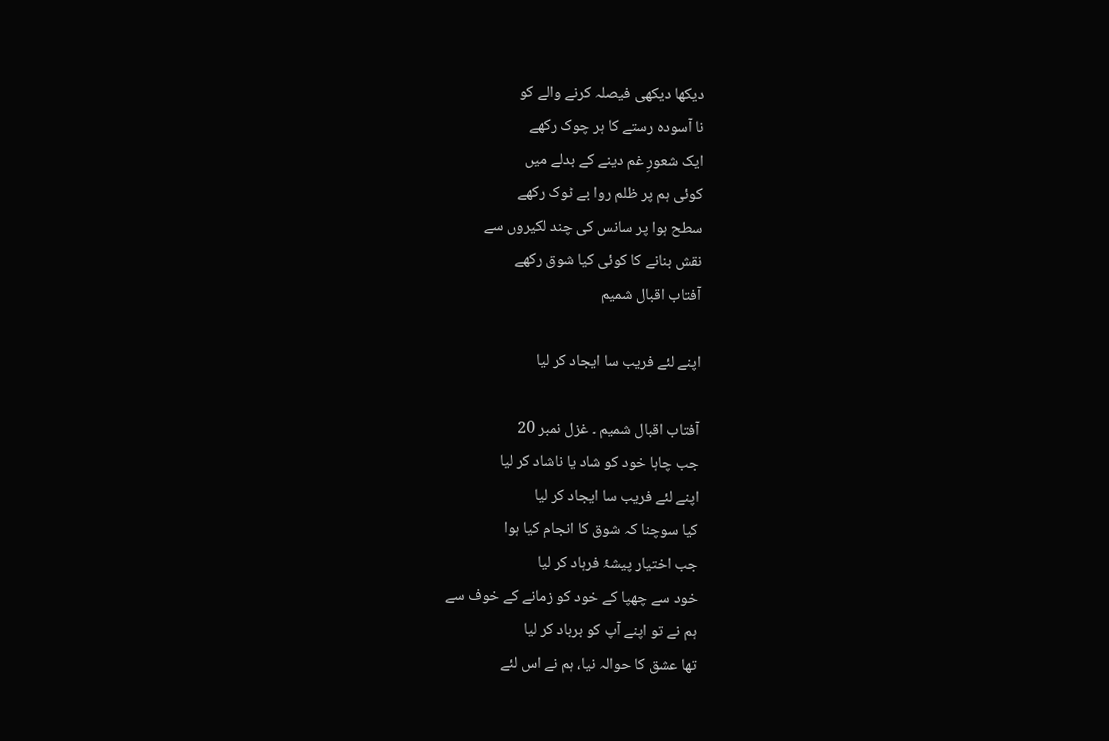دیکھا دیکھی فیصلہ کرنے والے کو
نا آسودہ رستے کا ہر چوک رکھے
ایک شعورِ غم دینے کے بدلے میں
کوئی ہم پر ظلم روا بے ٹوک رکھے
سطح ہوا پر سانس کی چند لکیروں سے
نقش بنانے کا کوئی کیا شوق رکھے
آفتاب اقبال شمیم

اپنے لئے فریب سا ایجاد کر لیا

آفتاب اقبال شمیم ۔ غزل نمبر 20
جب چاہا خود کو شاد یا ناشاد کر لیا
اپنے لئے فریب سا ایجاد کر لیا
کیا سوچنا کہ شوق کا انجام کیا ہوا
جب اختیار پیشۂ فرہاد کر لیا
خود سے چھپا کے خود کو زمانے کے خوف سے
ہم نے تو اپنے آپ کو برباد کر لیا
تھا عشق کا حوالہ نیا، ہم نے اس لئے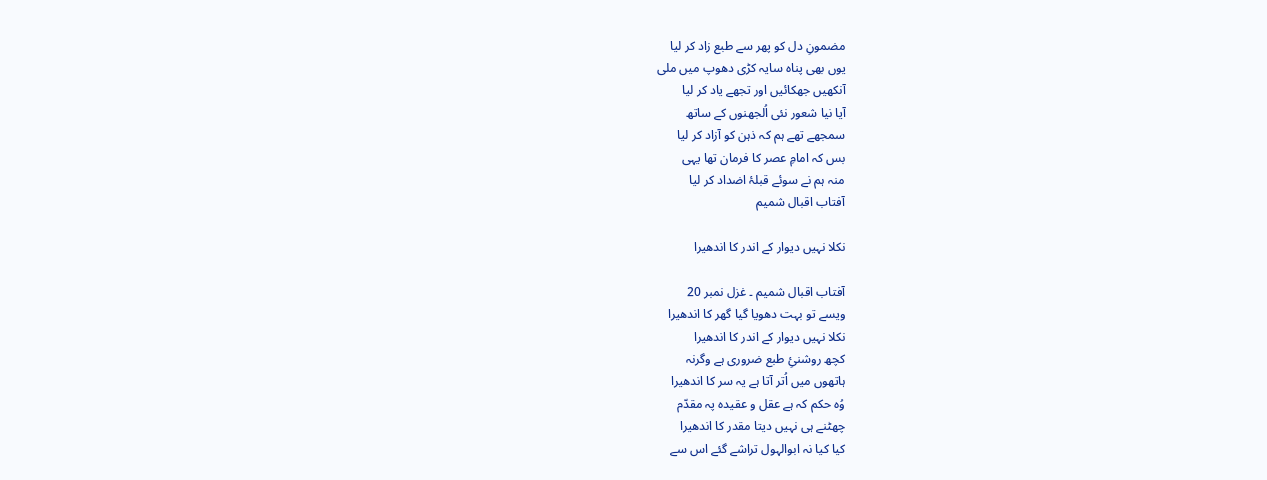مضمونِ دل کو پھر سے طبع زاد کر لیا
یوں بھی پناہ سایہ کڑی دھوپ میں ملی
آنکھیں جھکائیں اور تجھے یاد کر لیا
آیا نیا شعور نئی اُلجھنوں کے ساتھ
سمجھے تھے ہم کہ ذہن کو آزاد کر لیا
بس کہ امامِ عصر کا فرمان تھا یہی
منہ ہم نے سوئے قبلۂ اضداد کر لیا
آفتاب اقبال شمیم

نکلا نہیں دیوار کے اندر کا اندھیرا

آفتاب اقبال شمیم ۔ غزل نمبر 20
ویسے تو بہت دھویا گیا گھر کا اندھیرا
نکلا نہیں دیوار کے اندر کا اندھیرا
کچھ روشنیِٔ طبع ضروری ہے وگرنہ
ہاتھوں میں اُتر آتا ہے یہ سر کا اندھیرا
وُہ حکم کہ ہے عقل و عقیدہ پہ مقدّم
چھٹنے ہی نہیں دیتا مقدر کا اندھیرا
کیا کیا نہ ابوالہول تراشے گئے اس سے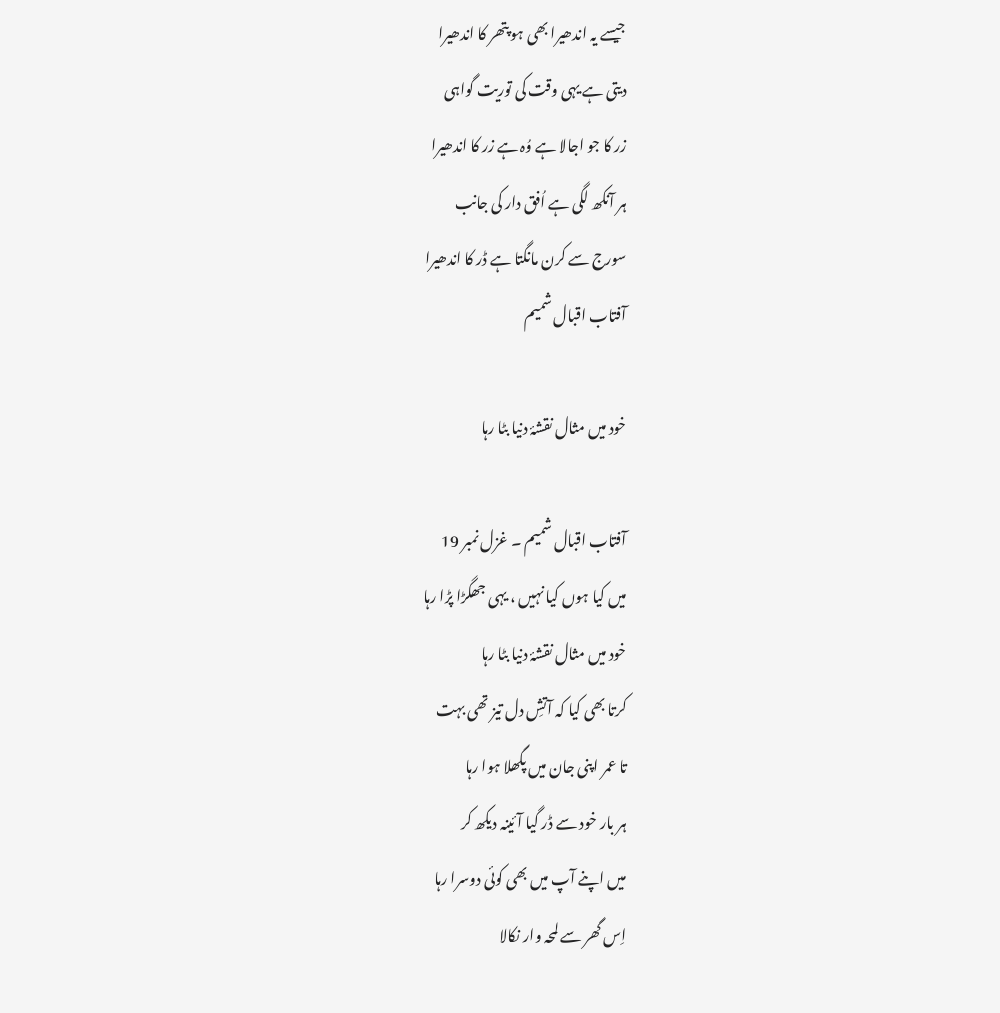جیسے یہ اندھیرا بھی ہو پتھر کا اندھیرا
دیتی ہے یہی وقت کی توریت گواہی
زر کا جو اجالا ہے وُہ ہے زر کا اندھیرا
ہر آنکھ لگی ہے اُفق دار کی جانب
سورج سے کرن مانگتا ہے ڈر کا اندھیرا
آفتاب اقبال شمیم

خود میں مثال نقشۂ دنیا بٹا رہا

آفتاب اقبال شمیم ۔ غزل نمبر 19
میں کیا ہوں کیا نہیں ، یہی جھگڑا پڑا رہا
خود میں مثال نقشۂ دنیا بٹا رہا
کرتا بھی کیا کہ آتشِ دل تیز تھی بہت
تا عمر اپنی جان میں پگھلا ہوا رہا
ہر بار خود سے ڈر گیا آئینہ دیکھ کر
میں اپنے آپ میں بھی کوئی دوسرا رہا
اِس گھر سے لمحہ وار نکالا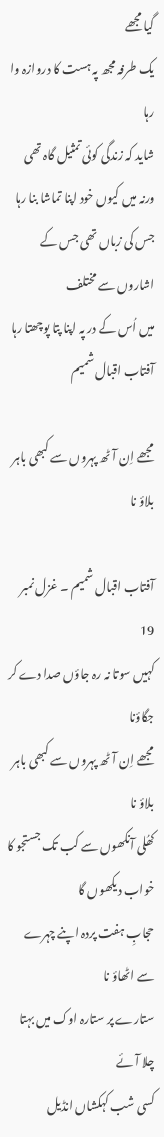گیا مجھے
یک طرفہ مجھ پہ ہست کا دروازہ وا رہا
شاید کہ زندگی کوئی تمثیل گاہ تھی
ورنہ میں کیوں خود اپنا تماشا بنا رہا
جس کی زباں تھی جس کے اشاروں سے مختلف
میں اُس کے در پہ اپنا پتا پوچھتا رہا
آفتاب اقبال شمیم

مجھے اِن آٹھ پہروں سے کبھی باہر بلاؤ نا

آفتاب اقبال شمیم ۔ غزل نمبر 19
کہیں سوتا نہ رہ جاؤں صدا دے کر جگاؤنا
مجھے اِن آٹھ پہروں سے کبھی باہر بلاؤ نا
کھُلی آنکھوں سے کب تک جستجو کا خواب دیکھوں گا
حجابِ ہفت پردہ اپنے چہرے سے اٹھاؤ نا
ستارے پر ستارہ اوک میں بہتا چلا آئے
کسی شب کہکشاں انڈیل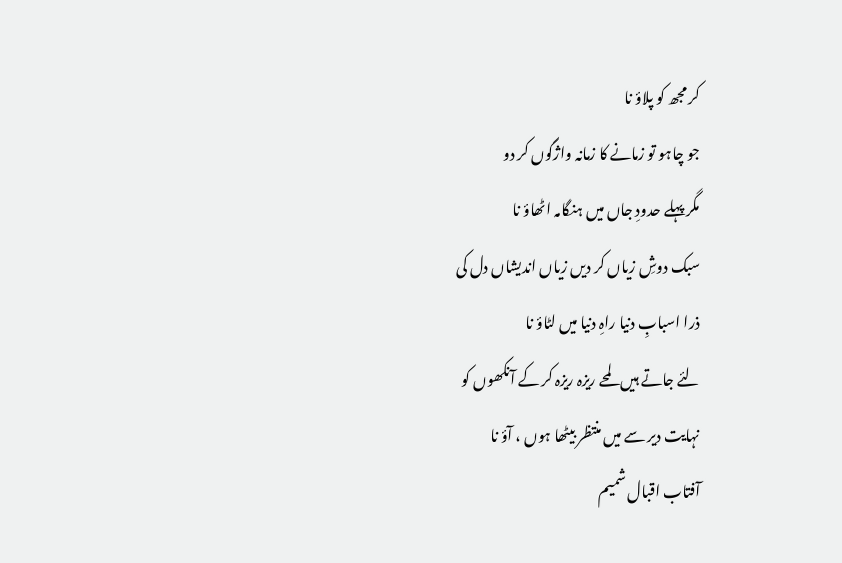کر مجھ کو پلاؤ نا
جو چاہو تو زمانے کا زمانہ واژگوں کر دو
مگر پہلے حدودِ جاں میں ہنگامہ اٹھاؤ نا
سبک دوشِ زیاں کر دیں زیاں اندیشاں دل کی
ذرا اسبابِ دنیا راہِ دنیا میں لٹاؤ نا
لئے جاتے ہیں لمحے ریزہ ریزہ کر کے آنکھوں کو
نہایت دیر سے میں منتظر بیٹھا ہوں ، آؤ نا
آفتاب اقبال شمیم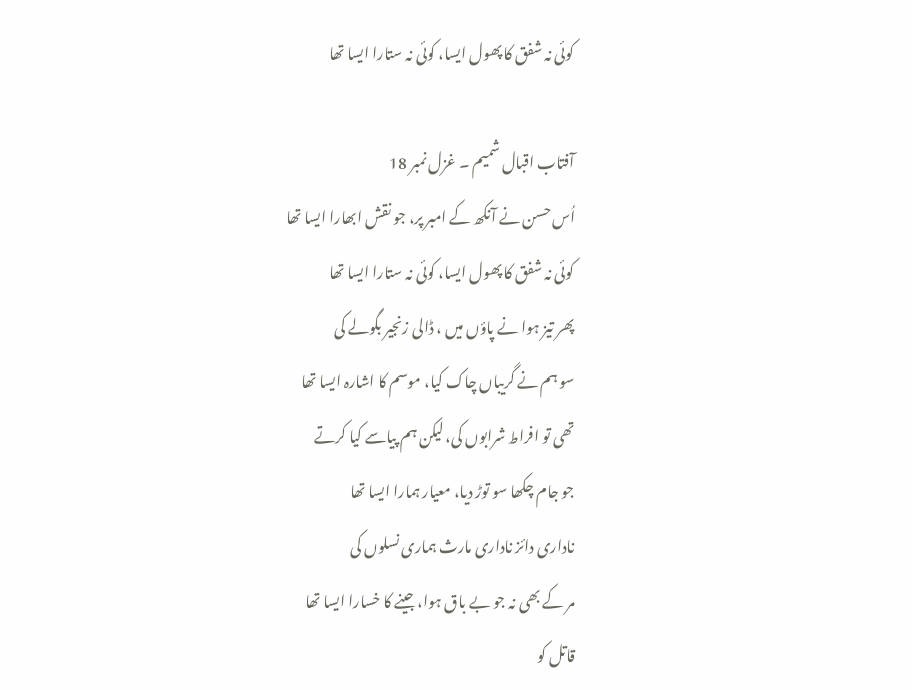کوئی نہ شفق کا پھول ایسا، کوئی نہ ستارا ایسا تھا

آفتاب اقبال شمیم ۔ غزل نمبر 18
اُس حسن نے آنکھ کے امبر پر، جو نقش ابھارا ایسا تھا
کوئی نہ شفق کا پھول ایسا، کوئی نہ ستارا ایسا تھا
پھر تیز ہوا نے پاؤں میں ، ڈالی زنجیر بگولے کی
سو ہم نے گریباں چاک کیا، موسم کا اشارہ ایسا تھا
تھی تو افراط شرابوں کی، لیکن ہم پیاسے کیا کرتے
جو جام چکھا سو توڑ دیا، معیار ہمارا ایسا تھا
ناداری دائز ناداری مارث ہماری نسلوں کی
مر کے بھی نہ جو بے باق ہوا، جینے کا خسارا ایسا تھا
قاتل کو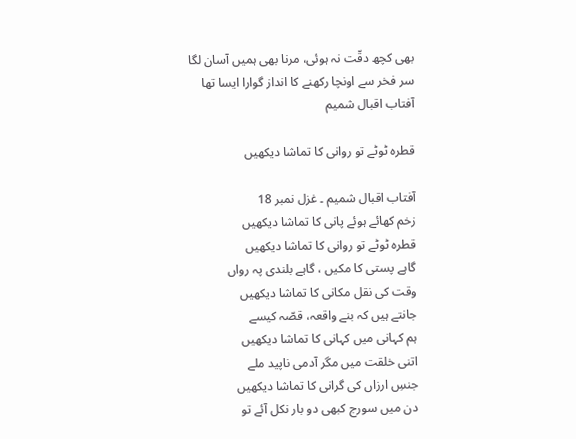بھی کچھ دقّت نہ ہوئی، مرنا بھی ہمیں آسان لگا
سر فخر سے اونچا رکھنے کا انداز گوارا ایسا تھا
آفتاب اقبال شمیم

قطرہ ٹوٹے تو روانی کا تماشا دیکھیں

آفتاب اقبال شمیم ۔ غزل نمبر 18
زخم کھائے ہوئے پانی کا تماشا دیکھیں
قطرہ ٹوٹے تو روانی کا تماشا دیکھیں
گاہے پستی کا مکیں ، گاہے بلندی پہ رواں
وقت کی نقل مکانی کا تماشا دیکھیں
جانتے ہیں کہ بنے واقعہ، قصّہ کیسے
ہم کہانی میں کہانی کا تماشا دیکھیں
اتنی خلقت میں مگر آدمی ناپید ملے
جنسِ ارزاں کی گرانی کا تماشا دیکھیں
دن میں سورج کبھی دو بار نکل آئے تو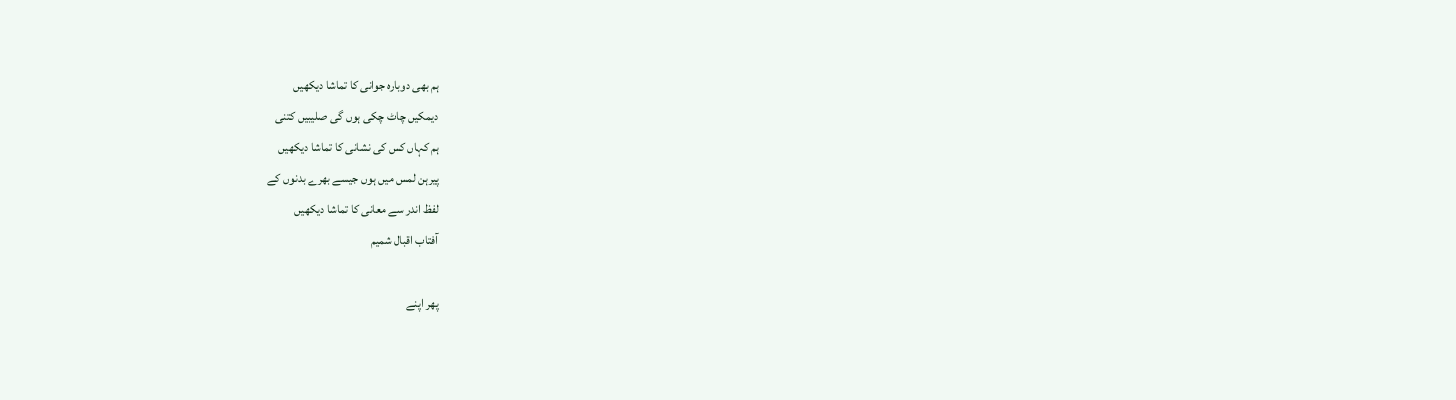ہم بھی دوبارہ جوانی کا تماشا دیکھیں
دیمکیں چاٹ چکی ہوں گی صلیبیں کتنی
ہم کہاں کس کی نشانی کا تماشا دیکھیں
پیرہن لمس میں ہوں جیسے بھرے بدنوں کے
لفظ اندر سے معانی کا تماشا دیکھیں
آفتاب اقبال شمیم

پھر اپنے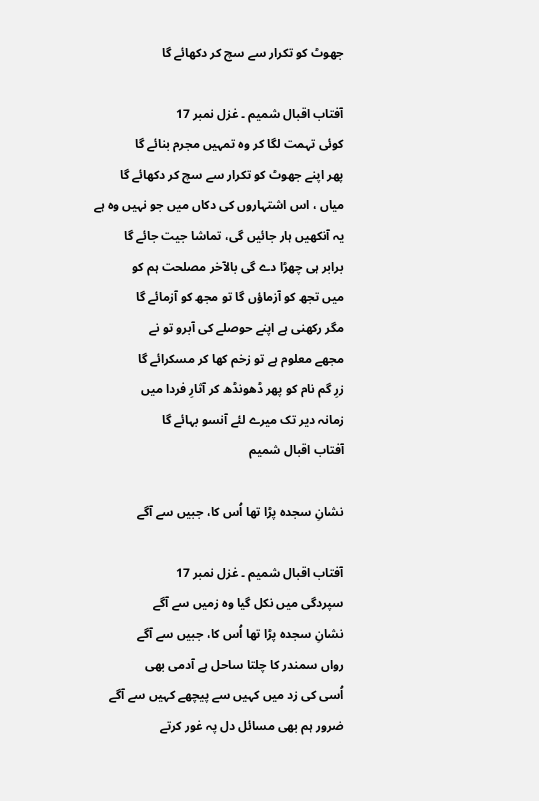جھوٹ کو تکرار سے سچ کر دکھائے گا

آفتاب اقبال شمیم ۔ غزل نمبر 17
کوئی تہمت لگا کر وہ تمہیں مجرم بنائے گا
پھر اپنے جھوٹ کو تکرار سے سچ کر دکھائے گا
میاں ، اس اشتہاروں کی دکاں میں جو نہیں وہ ہے
یہ آنکھیں ہار جائیں گی، تماشا جیت جائے گا
برابر ہی چھڑا دے گی بالآخر مصلحت ہم کو
میں تجھ کو آزماؤں گا تو مجھ کو آزمائے گا
مگر رکھنی ہے اپنے حوصلے کی آبرو تو نے
مجھے معلوم ہے تو زخم کھا کر مسکرائے گا
زرِ گم نام کو پھر ڈھونڈھ کر آثارِ فردا میں
زمانہ دیر تک میرے لئے آنسو بہائے گا
آفتاب اقبال شمیم

نشانِ سجدہ پڑا تھا اُس کا، جبیں سے آگے

آفتاب اقبال شمیم ۔ غزل نمبر 17
سپردگی میں نکل گیا وہ زمیں سے آگے
نشانِ سجدہ پڑا تھا اُس کا، جبیں سے آگے
رواں سمندر کا چلتا ساحل ہے آدمی بھی
اُسی کی زد میں کہیں سے پیچھے کہیں سے آگے
ضرور ہم بھی مسائل دل پہ غور کرتے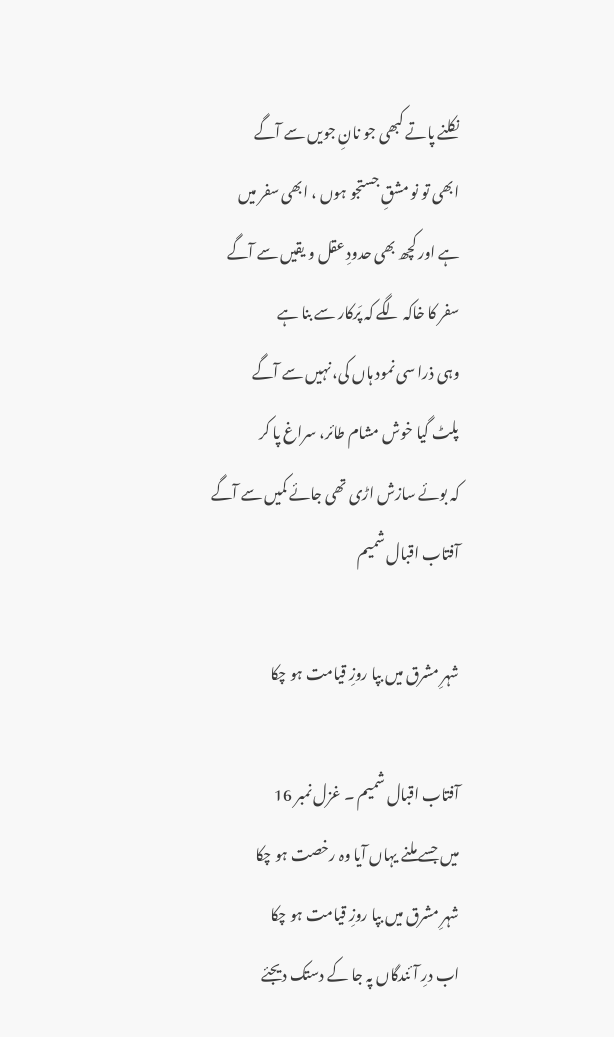نکلنے پاتے کبھی جو نانِ جویں سے آگے
ابھی تو نو مشقِ جستجو ہوں ، ابھی سفر میں
ہے اور کچھ بھی حدودِ عقل و یقیں سے آگے
سفر کا خاکہ لگے کہ پَرکار سے بنا ہے
وہی ذرا سی نمود ہاں کی، نہیں سے آگے
پلٹ گیا خوش مشام طائر، سراغ پا کر
کہ بوئے سازش اڑی تھی جائے کمیں سے آگے
آفتاب اقبال شمیم

شہرِ مشرق میں بپا روزِ قیامت ہو چکا

آفتاب اقبال شمیم ۔ غزل نمبر 16
میں جسے ملنے یہاں آیا وہ رخصت ہو چکا
شہرِ مشرق میں بپا روزِ قیامت ہو چکا
اب درِ آئندگاں پہ جا کے دستک دیجئے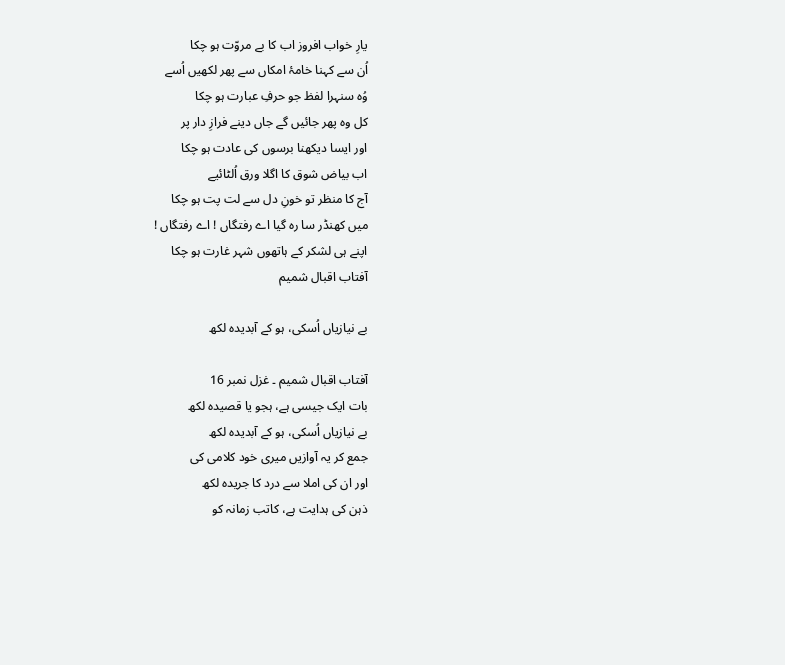یارِ خواب افروز اب کا بے مروّت ہو چکا
اُن سے کہنا خامۂ امکاں سے پھر لکھیں اُسے
وُہ سنہرا لفظ جو حرفِ عبارت ہو چکا
کل وہ پھر جائیں گے جاں دینے فرازِ دار پر
اور ایسا دیکھنا برسوں کی عادت ہو چکا
اب بیاض شوق کا اگلا ورق اُلٹائیے
آج کا منظر تو خونِ دل سے لت پت ہو چکا
میں کھنڈر سا رہ گیا اے رفتگاں ! اے رفتگاں !
اپنے ہی لشکر کے ہاتھوں شہر غارت ہو چکا
آفتاب اقبال شمیم

بے نیازیاں اُسکی، ہو کے آبدیدہ لکھ

آفتاب اقبال شمیم ۔ غزل نمبر 16
بات ایک جیسی ہے، ہجو یا قصیدہ لکھ
بے نیازیاں اُسکی، ہو کے آبدیدہ لکھ
جمع کر یہ آوازیں میری خود کلامی کی
اور ان کی املا سے درد کا جریدہ لکھ
ذہن کی ہدایت ہے، کاتب زمانہ کو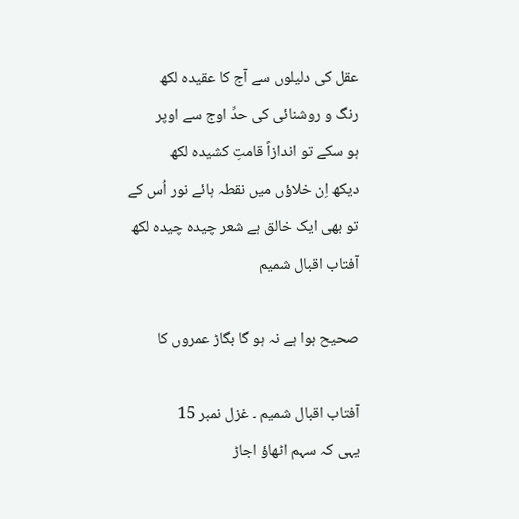عقل کی دلیلوں سے آج کا عقیدہ لکھ
رنگ و روشنائی کی حدِّ اوج سے اوپر
ہو سکے تو اندازاً قامتِ کشیدہ لکھ
دیکھ اِن خلاؤں میں نقطہ ہائے نور اُس کے
تو بھی ایک خالق ہے شعر چیدہ چیدہ لکھ
آفتاب اقبال شمیم

صحیح ہوا ہے نہ ہو گا بگاڑ عمروں کا

آفتاب اقبال شمیم ۔ غزل نمبر 15
یہی کہ سہم اٹھاؤ اجاڑ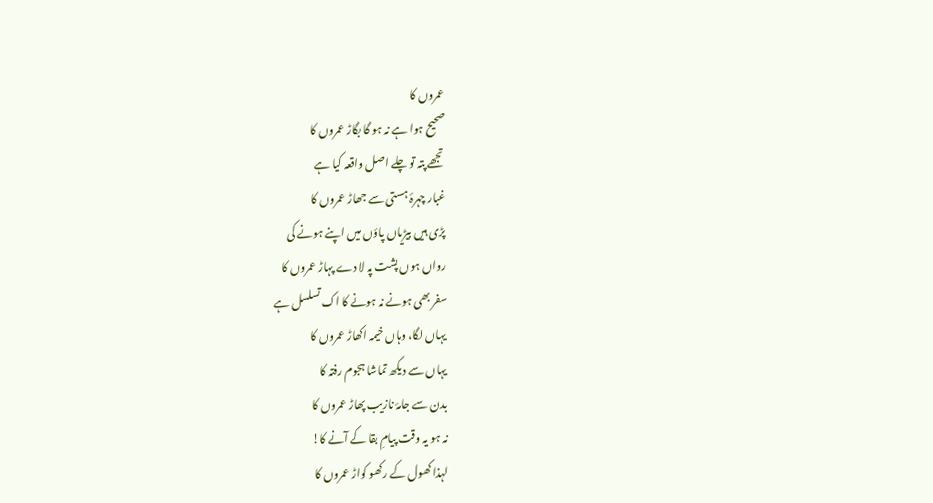عمروں کا
صحیح ہوا ہے نہ ہو گا بگاڑ عمروں کا
تجھے پتہ تو چلے اصل واقعہ کیا ہے
غبار چہرۂ ہستی سے جھاڑ عمروں کا
پڑی ہیں بیڑیاں پاؤں میں اپنے ہونے کی
رواں ہوں پشت پہ لا دے پہاڑ عمروں کا
سفر بھی ہونے نہ ہونے کا اک تسلسل ہے
یہاں لگا، وہاں خیمہ اکھاڑ عمروں کا
یہاں سے دیکھ تماشا ہجوم رفتہ کا
بدن سے جامۂ نازیب پھاڑ عمروں کا
نہ ہو یہ وقت پیامِ بقا کے آنے کا!
لہذا کھول کے رکھو کواڑ عمروں کا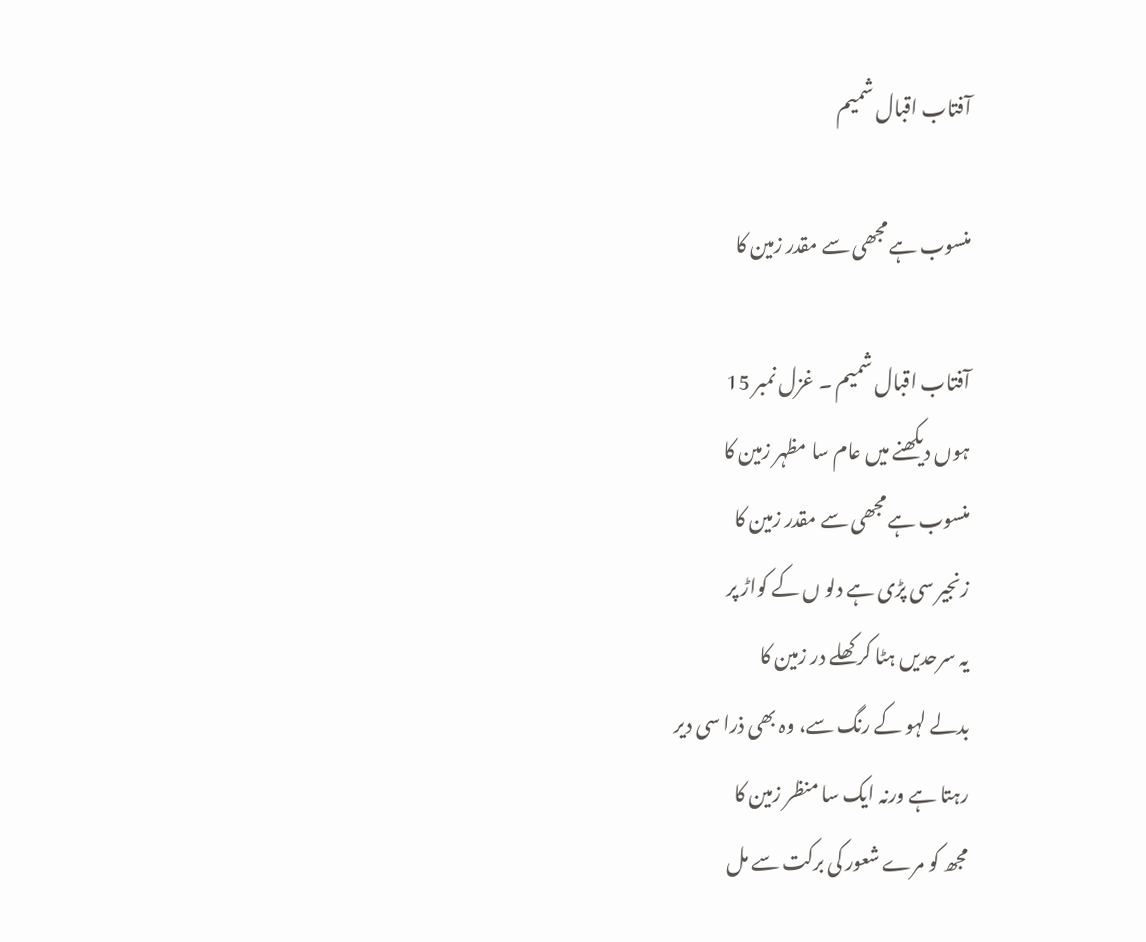آفتاب اقبال شمیم

منسوب ہے مجھی سے مقدر زمین کا

آفتاب اقبال شمیم ۔ غزل نمبر 15
ہوں دیکھنے میں عام سا مظہر زمین کا
منسوب ہے مجھی سے مقدر زمین کا
زنجیر سی پڑی ہے دلو ں کے کواڑ پر
یہ سرحدیں ہٹا کر کھلے در زمین کا
بدلے لہو کے رنگ سے، وہ بھی ذرا سی دیر
رہتا ہے ورنہ ایک سا منظر زمین کا
مجھ کو مرے شعور کی برکت سے مل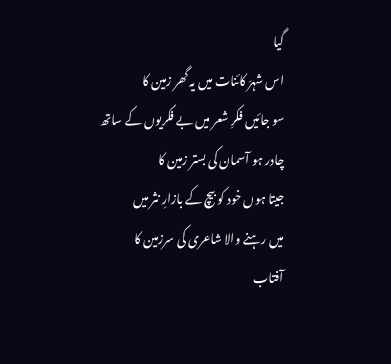گیا
اس شہرَ کائنات میں یہ گھر زمین کا
سو جائیں فکرِ شعر میں بے فکریوں کے ساتھ
چادر ہو آسمان کی بستر زمین کا
جیتا ہوں خود کو بیچ کے بازارِ نثر میں
میں رہنے والا شاعری کی سرزمین کا
آفتاب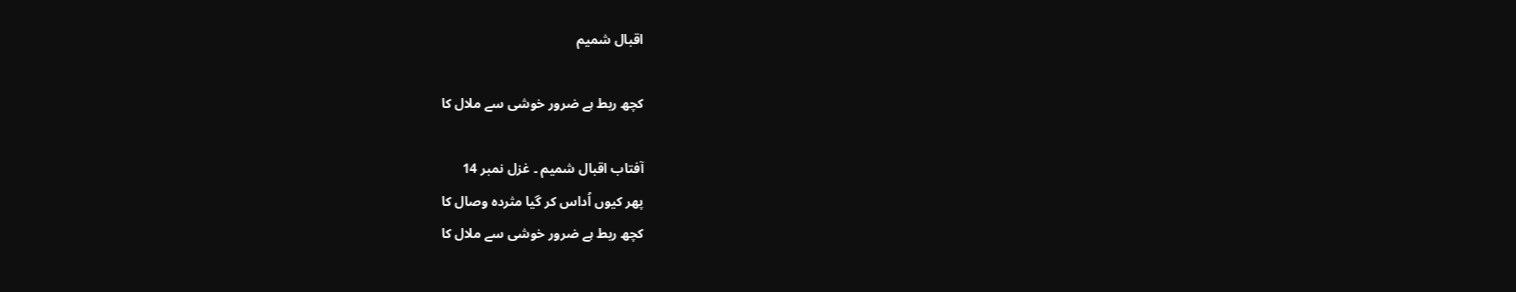اقبال شمیم

کچھ ربط ہے ضرور خوشی سے ملال کا

آفتاب اقبال شمیم ۔ غزل نمبر 14
پھر کیوں اُداس کر گیا مثردہ وصال کا
کچھ ربط ہے ضرور خوشی سے ملال کا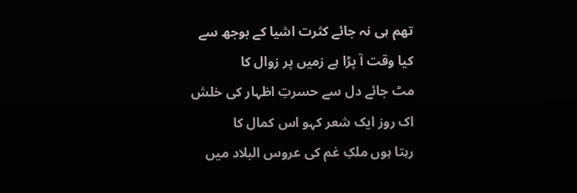تھم ہی نہ جائے کثرت اشیا کے بوجھ سے
کیا وقت آ پڑا ہے زمیں پر زوال کا
مٹ جائے دل سے حسرتِ اظہار کی خلش
اک روز ایک شعر کہو اس کمال کا
رہتا ہوں ملکِ غم کی عروس البلاد میں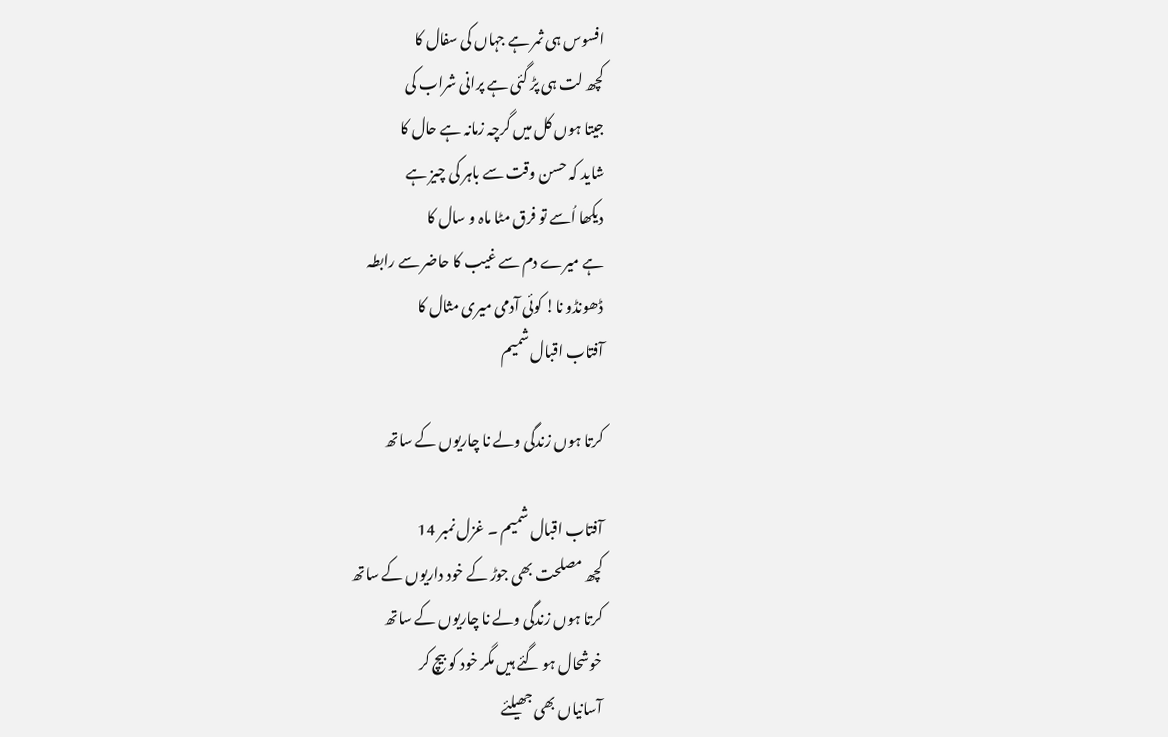افسوس ہی ثمر ہے جہاں کی سفال کا
کچھ لت ہی پڑ گئی ہے پرانی شراب کی
جیتا ہوں کل میں گرچہ زمانہ ہے حال کا
شاید کہ حسن وقت سے باہر کی چیز ہے
دیکھا اُسے تو فرق مٹا ماہ و سال کا
ہے میرے دم سے غیب کا حاضر سے رابطہ
ڈھونڈو نا! کوئی آدمی میری مثال کا
آفتاب اقبال شمیم

کرتا ہوں زندگی ولے نا چاریوں کے ساتھ

آفتاب اقبال شمیم ۔ غزل نمبر 14
کچھ مصلحت بھی جوڑ کے خود داریوں کے ساتھ
کرتا ہوں زندگی ولے نا چاریوں کے ساتھ
خوشحال ہو گئے ہیں مگر خود کو بیچ کر
آسانیاں بھی جھیلئے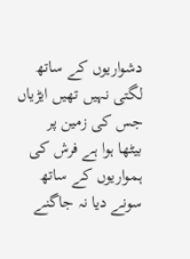دشواریوں کے ساتھ
لگتی نہیں تھیں ایڑیاں جس کی زمین پر
بیٹھا ہوا ہے فرش کی ہمواریوں کے ساتھ
سونے دیا نہ جاگنے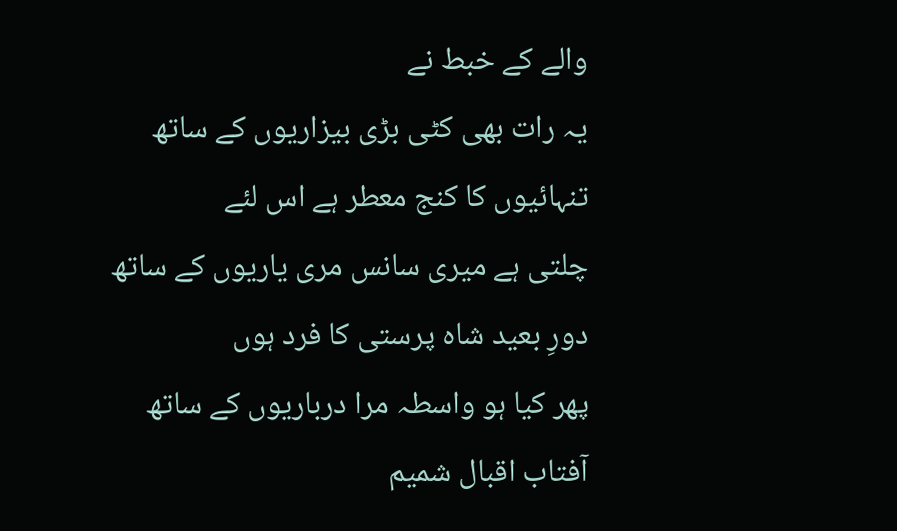والے کے خبط نے
یہ رات بھی کٹی بڑی بیزاریوں کے ساتھ
تنہائیوں کا کنج معطر ہے اس لئے
چلتی ہے میری سانس مری یاریوں کے ساتھ
دورِ بعید شاہ پرستی کا فرد ہوں
پھر کیا ہو واسطہ مرا درباریوں کے ساتھ
آفتاب اقبال شمیم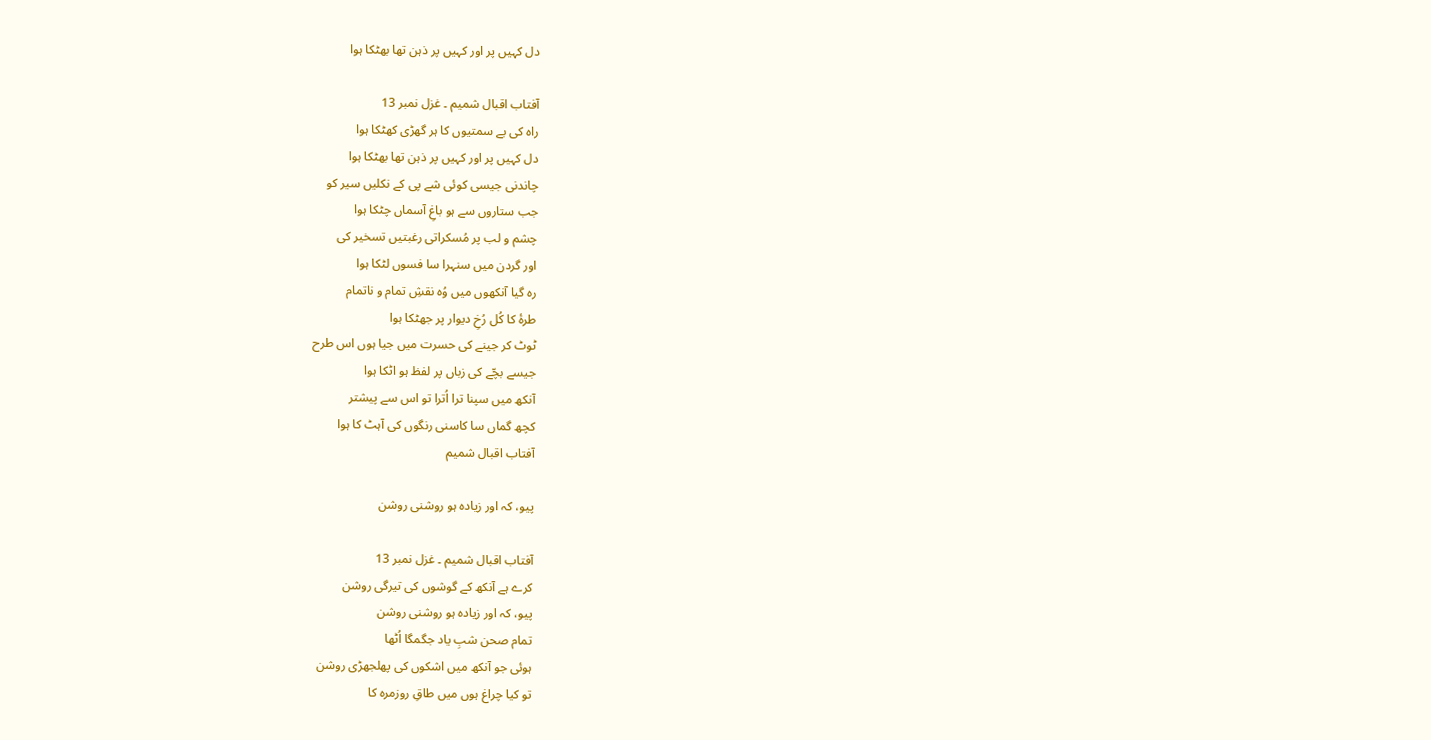دل کہیں پر اور کہیں پر ذہن تھا بھٹکا ہوا

آفتاب اقبال شمیم ۔ غزل نمبر 13
راہ کی بے سمتیوں کا ہر گھڑی کھٹکا ہوا
دل کہیں پر اور کہیں پر ذہن تھا بھٹکا ہوا
چاندنی جیسی کوئی شے پی کے نکلیں سیر کو
جب ستاروں سے ہو باغِ آسماں چٹکا ہوا
چشم و لب پر مُسکراتی رغبتیں تسخیر کی
اور گردن میں سنہرا سا فسوں لٹکا ہوا
رہ گیا آنکھوں میں وُہ نقشِ تمام و ناتمام
طرۂ کا کُل رُخِ دیوار پر جھٹکا ہوا
ٹوٹ کر جینے کی حسرت میں جیا ہوں اس طرح
جیسے بچّے کی زباں پر لفظ ہو اٹکا ہوا
آنکھ میں سپنا ترا اُترا تو اس سے پیشتر
کچھ گماں سا کاسنی رنگوں کی آہٹ کا ہوا
آفتاب اقبال شمیم

پیو، کہ اور زیادہ ہو روشنی روشن

آفتاب اقبال شمیم ۔ غزل نمبر 13
کرے ہے آنکھ کے گوشوں کی تیرگی روشن
پیو، کہ اور زیادہ ہو روشنی روشن
تمام صحن شبِ یاد جگمگا اُٹھا
ہوئی جو آنکھ میں اشکوں کی پھلجھڑی روشن
تو کیا چراغ ہوں میں طاقِ روزمرہ کا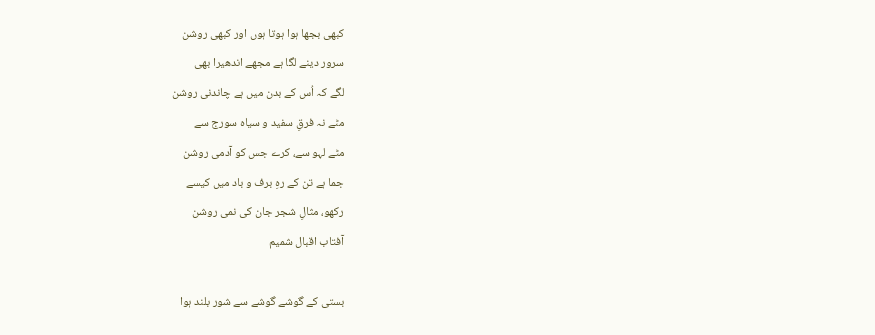کبھی بجھا ہوا ہوتا ہوں اور کبھی روشن
سرور دینے لگا ہے مجھے اندھیرا بھی
لگے کہ اُس کے بدن میں ہے چاندنی روشن
مٹے نہ فرقِ سفید و سیاہ سورج سے
مٹے لہو سے، کرے جس کو آدمی روشن
جما ہے تن کے رہِ برف و باد میں کیسے
رکھو، مثالِ شجر جان کی نمی روشن
آفتاب اقبال شمیم

بستی کے گوشے گوشے سے شور بلند ہوا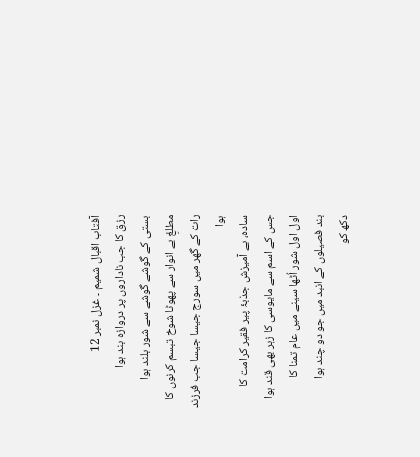آفتاب اقبال شمیم ۔ غزل نمبر 12
رزق کا جب ناداروں پر دروازہ بند ہوا
بستی کے گوشے گوشے سے شور بلند ہوا
مطلعِٔ بے انوار سے پھوٹا شوخ تبسم کرنوں کا
رات کے گھر میں سورج جیسا جیسا جب فرزند ہوا
سادہ، بے آمیزش جذبۂ پیر فقیر کرامت کا
جس کے اسم سے مایوسی کا زہر بھی قند ہوا
اول اول شور اُٹھا سینے میں عام تمنا کا
بند فصیلوں کے انبد میں جو دو چند ہوا
دکھ کو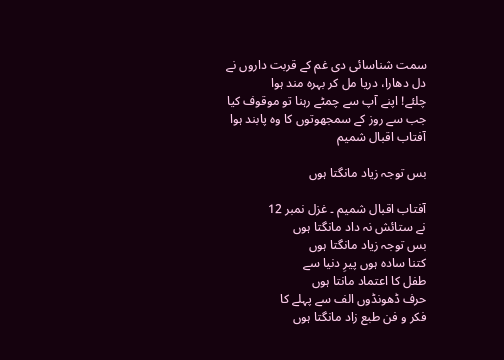سمت شناسائی دی غم کے قربت داروں نے
دل دھارا، دریا مل کر بہرہ مند ہوا
چلئے! اپنے آپ سے چمٹے رہنا تو موقوف کیا
جب سے روز کے سمجھوتوں کا وہ پابند ہوا
آفتاب اقبال شمیم

بس توجہ زیاد مانگتا ہوں

آفتاب اقبال شمیم ۔ غزل نمبر 12
نے ستائش نہ داد مانگتا ہوں
بس توجہ زیاد مانگتا ہوں
کتنا سادہ ہوں پیرِ دنیا سے
طفل کا اعتماد مانتا ہوں
حرف ڈھونڈوں الف سے پہلے کا
فکر و فن طبع زاد مانگتا ہوں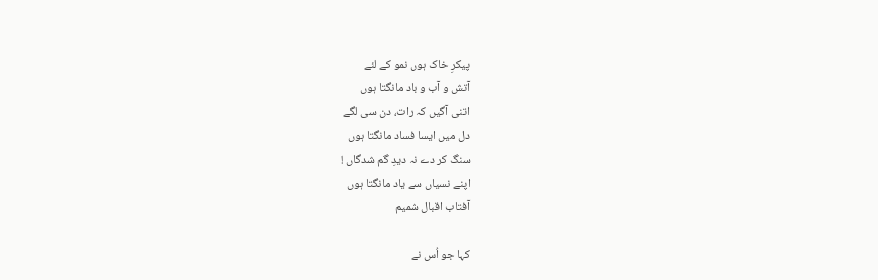پیکرِ خاک ہوں نمو کے لئے
آتش و آب و باد مانگتا ہوں
اتنی آگیں کہ رات، دن سی لگے
دل میں ایسا فساد مانگتا ہوں
سنگ کر دے نہ دیدِ گم شدگاں !
اپنے نسیاں سے یاد مانگتا ہوں
آفتاب اقبال شمیم

کہا جو اُس نے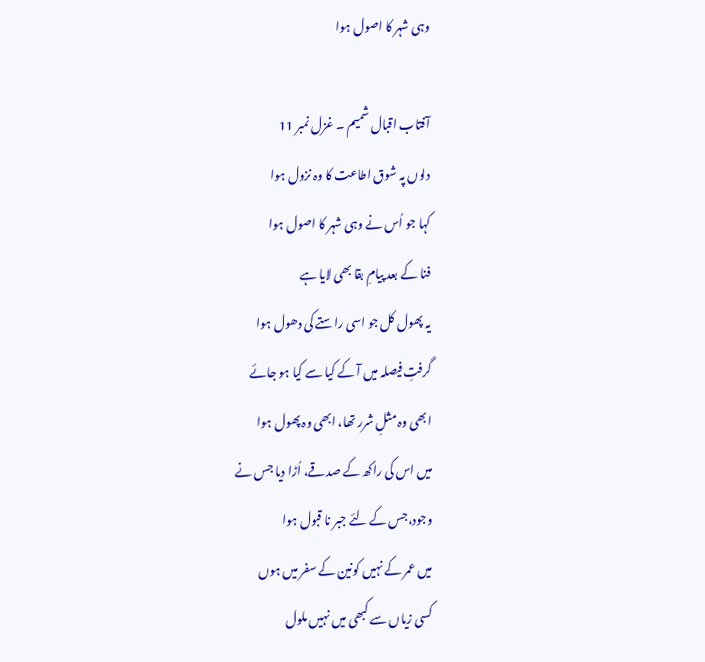وہی شہر کا اصول ہوا

آفتاب اقبال شمیم ۔ غزل نمبر 11
دلوں پہ شوق اطاعت کا وہ نزول ہوا
کہا جو اُس نے وہی شہر کا اصول ہوا
فنا کے بعد پیامِ بقا بھی لایا ہے
یہ پھول کل جو اسی راستے کی دھول ہوا
گرفتِ فیصلہ میں آ کے کیا سے کیا ہو جائے
ابھی وہ مثلِ شرر تھا، ابھی وہ پھول ہوا
میں اس کی راکھ کے صدقے، اُڑا دیا جس نے
وجود،جس کے لئے جبر نا قبول ہوا
میں عمر کے نہیں کونین کے سفر میں ہوں
کسی زیاں سے کبھی میں نہیں ملول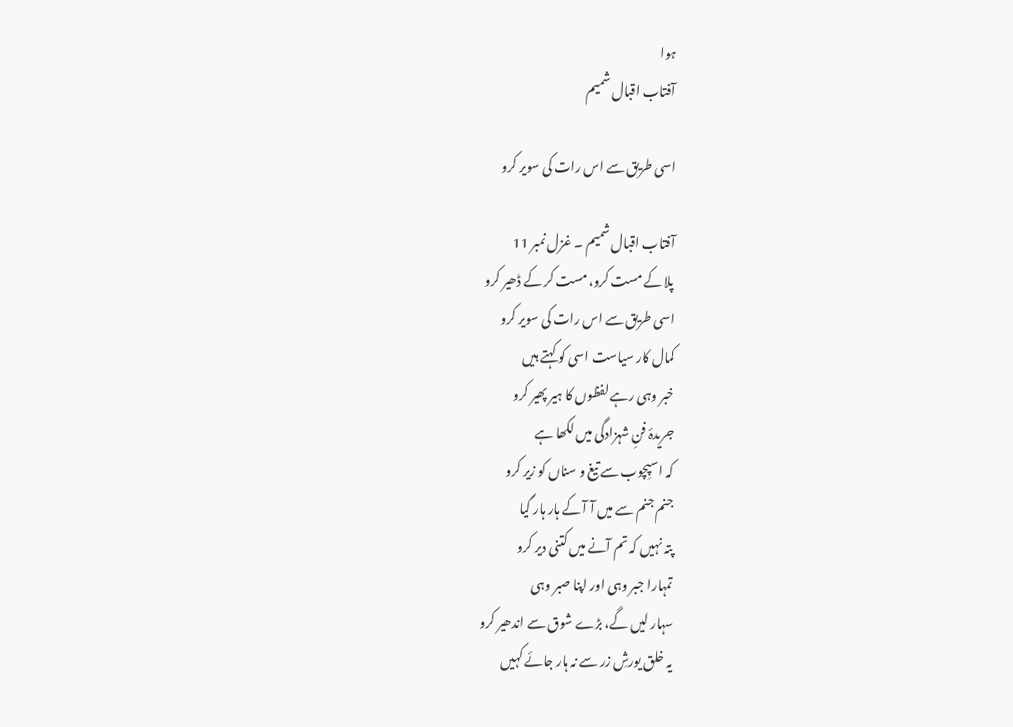ہوا
آفتاب اقبال شمیم

اسی طریق سے اس رات کی سویر کرو

آفتاب اقبال شمیم ۔ غزل نمبر 11
پلا کے مست کرو، مست کر کے ڈھیر کرو
اسی طریق سے اس رات کی سویر کرو
کمال کار سیاست اسی کو کہتے ہیں
خبر وہی رہے لفظوں کا ہیر پھیر کرو
جریدۂ فنِ شہزادگی میں لکھا ہے
کہ اسپِچوب سے تیغ و سناں کو زیر کرو
جنم جنم سے میں آ آ کے ہار ہار گیا
پتہ نہیں کہ تم آنے میں کتنی دیر کرو
تمہارا جبر وہی اور اپنا صبر وہی
سہار لیں گے، بڑے شوق سے اندھیر کرو
یہ خلق یورشِ زر سے نہ ہار جائے کہیں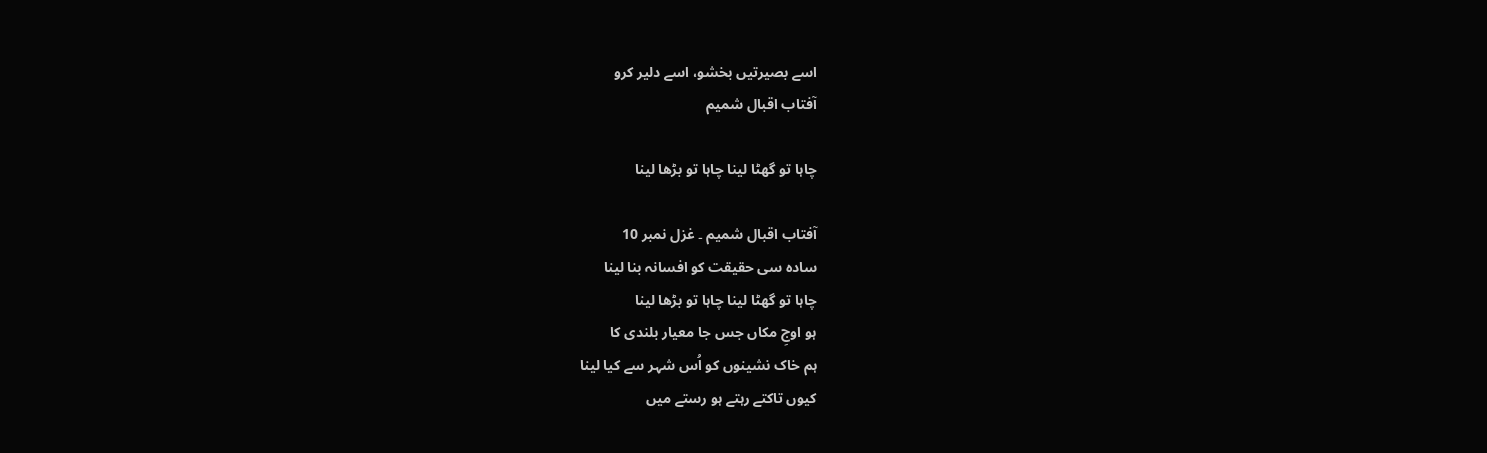اسے بصیرتیں بخشو، اسے دلیر کرو
آفتاب اقبال شمیم

چاہا تو گھٹا لینا چاہا تو بڑھا لینا

آفتاب اقبال شمیم ۔ غزل نمبر 10
سادہ سی حقیقت کو افسانہ بنا لینا
چاہا تو گھٹا لینا چاہا تو بڑھا لینا
ہو اوجِ مکاں جس جا معیار بلندی کا
ہم خاک نشینوں کو اُس شہر سے کیا لینا
کیوں تاکتے رہتے ہو رستے میں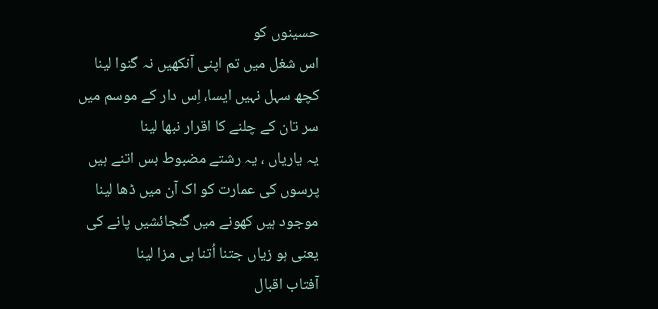حسینوں کو
اس شغل میں تم اپنی آنکھیں نہ گنوا لینا
کچھ سہل نہیں ایسا، اِس دار کے موسم میں
سر تان کے چلنے کا اقرار نبھا لینا
یہ یاریاں ، یہ رشتے مضبوط بس اتنے ہیں
پرسوں کی عمارت کو اک آن میں ڈھا لینا
موجود ہیں کھونے میں گنجائشیں پانے کی
یعنی ہو زیاں جتنا اُتنا ہی مزا لینا
آفتاب اقبال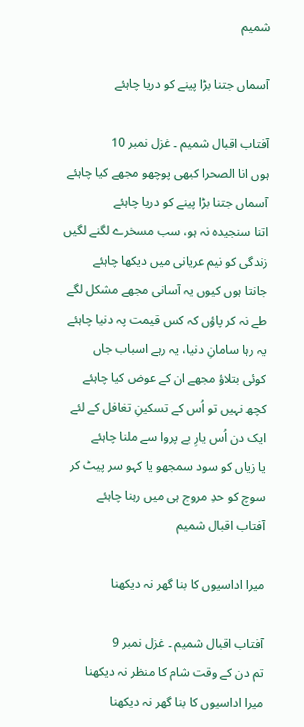شمیم

آسماں جتنا بڑا پینے کو دریا چاہئے

آفتاب اقبال شمیم ۔ غزل نمبر 10
ہوں انا الصحرا کبھی پوچھو مجھے کیا چاہئے
آسماں جتنا بڑا پینے کو دریا چاہئے
اتنا سنجیدہ نہ ہو، سب مسخرے لگنے لگیں
زندگی کو نیم عریانی میں دیکھا چاہئے
جانتا ہوں کیوں یہ آسانی مجھے مشکل لگے
طے نہ کر پاؤں کہ کس قیمت پہ دنیا چاہئے
یہ رہا سامانِ دنیا، یہ رہے اسباب جاں
کوئی بتلاؤ مجھے ان کے عوض کیا چاہئے
کچھ نہیں تو اُس کے تسکینِ تغافل کے لئے
ایک دن اُس یارِ بے پروا سے ملنا چاہئے
یا زیاں کو سود سمجھو یا کہو سر پیٹ کر
سوچ کو حدِ مروج ہی میں رہنا چاہئے
آفتاب اقبال شمیم

میرا اداسیوں کا بنا گھر نہ دیکھنا

آفتاب اقبال شمیم ۔ غزل نمبر 9
تم دن کے وقت شام کا منظر نہ دیکھنا
میرا اداسیوں کا بنا گھر نہ دیکھنا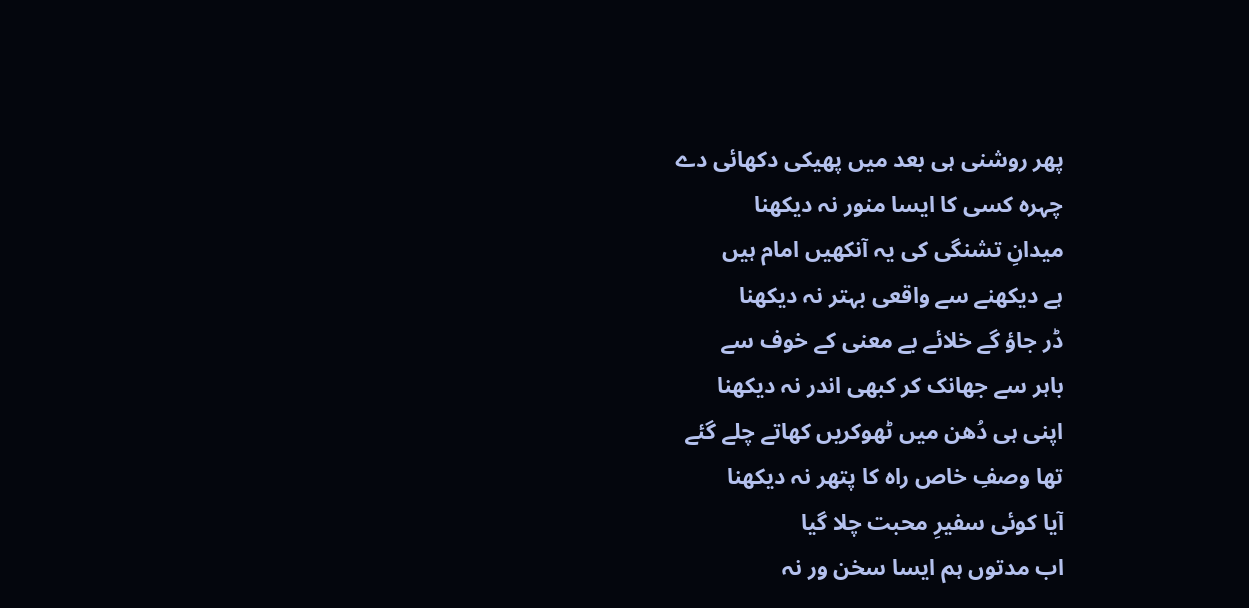پھر روشنی ہی بعد میں پھیکی دکھائی دے
چہرہ کسی کا ایسا منور نہ دیکھنا
میدانِ تشنگی کی یہ آنکھیں امام ہیں
ہے دیکھنے سے واقعی بہتر نہ دیکھنا
ڈر جاؤ گے خلائے بے معنی کے خوف سے
باہر سے جھانک کر کبھی اندر نہ دیکھنا
اپنی ہی دُھن میں ٹھوکریں کھاتے چلے گئے
تھا وصفِ خاص راہ کا پتھر نہ دیکھنا
آیا کوئی سفیرِ محبت چلا گیا
اب مدتوں ہم ایسا سخن ور نہ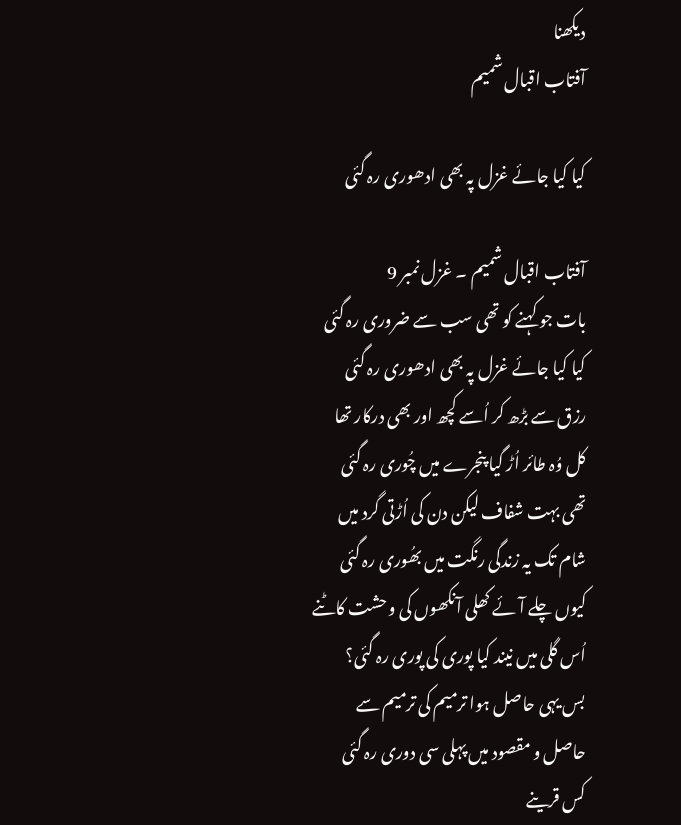دیکھنا
آفتاب اقبال شمیم

کیا کیا جائے غزل پہ بھی ادھوری رہ گئی

آفتاب اقبال شمیم ۔ غزل نمبر 9
بات جو کہنے کو تھی سب سے ضروری رہ گئی
کیا کیا جائے غزل پہ بھی ادھوری رہ گئی
رزق سے بڑھ کر اُسے کچھ اور بھی درکار تھا
کل وُہ طائر اُڑ گیا پنجرے میں چُوری رہ گئی
تھی بہت شفاف لیکن دن کی اُڑتی گرد میں
شام تک یہ زندگی رنگت میں بھُوری رہ گئی
کیوں چلے آئے کھلی آنکھوں کی وحشت کاٹنے
اُس گلی میں نیند کیا پوری کی پوری رہ گئی؟
بس یہی حاصل ہوا ترمیم کی ترمیم سے
حاصل و مقصود میں پہلی سی دوری رہ گئی
کس قرینے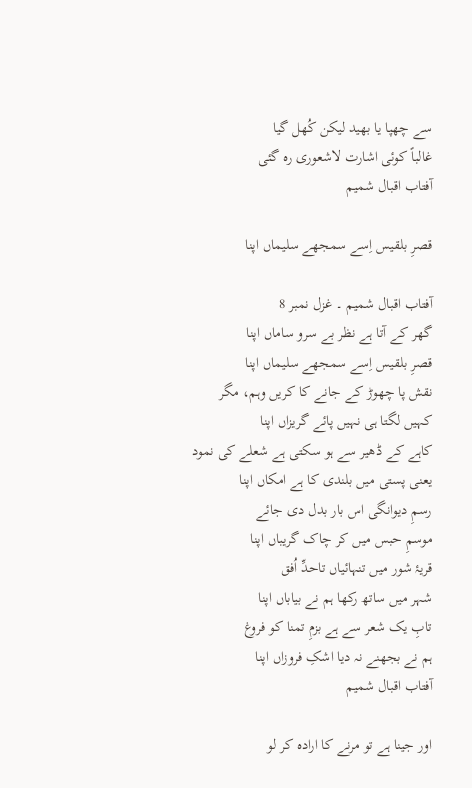سے چھپا یا بھید لیکن کُھل گیا
غالباً کوئی اشارت لاشعوری رہ گئی
آفتاب اقبال شمیم

قصرِ بلقیس اِسے سمجھے سلیماں اپنا

آفتاب اقبال شمیم ۔ غزل نمبر 8
گھر کے آتا ہے نظر بے سرو ساماں اپنا
قصرِ بلقیس اِسے سمجھے سلیماں اپنا
نقش پا چھوڑ کے جانے کا کریں وہم، مگر
کہیں لگتا ہی نہیں پائے گریزاں اپنا
کاہے کے ڈھیر سے ہو سکتی ہے شعلے کی نمود
یعنی پستی میں بلندی کا ہے امکاں اپنا
رسمِ دیوانگی اس بار بدل دی جائے
موسمِ حبس میں کر چاک گریباں اپنا
قریۂ شور میں تنہائیاں تاحدِّ اُفق
شہر میں ساتھ رکھا ہم نے بیاباں اپنا
تابِ یک شعر سے ہے بزمِ تمنا کو فروغ
ہم نے بجھنے نہ دیا اشکِ فروزاں اپنا
آفتاب اقبال شمیم

اور جینا ہے تو مرنے کا ارادہ کر لو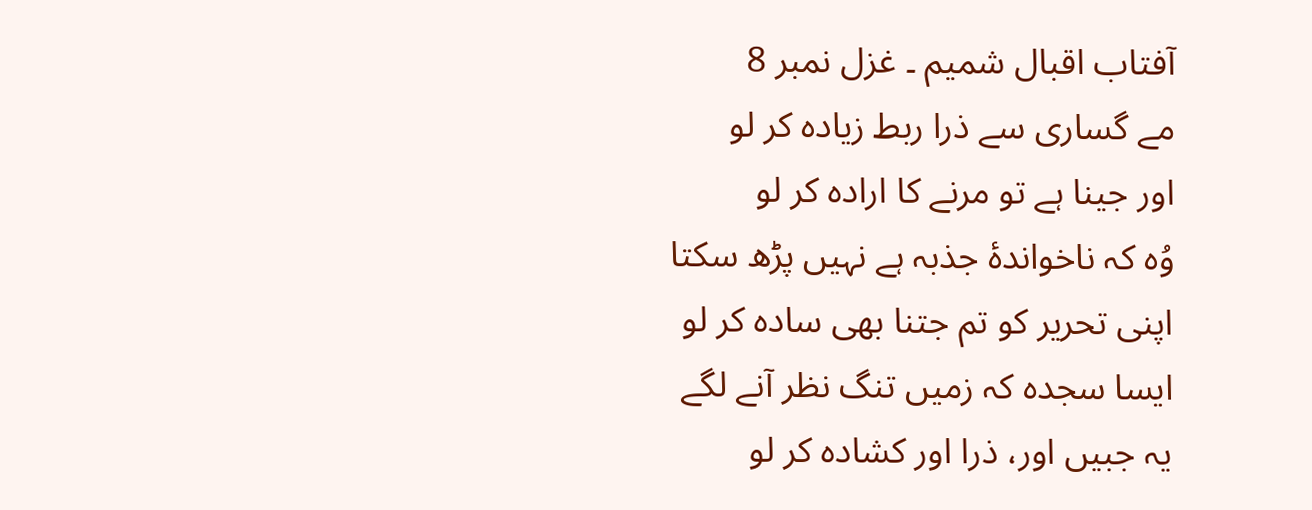آفتاب اقبال شمیم ۔ غزل نمبر 8
مے گساری سے ذرا ربط زیادہ کر لو
اور جینا ہے تو مرنے کا ارادہ کر لو
وُہ کہ ناخواندۂ جذبہ ہے نہیں پڑھ سکتا
اپنی تحریر کو تم جتنا بھی سادہ کر لو
ایسا سجدہ کہ زمیں تنگ نظر آنے لگے
یہ جبیں اور، ذرا اور کشادہ کر لو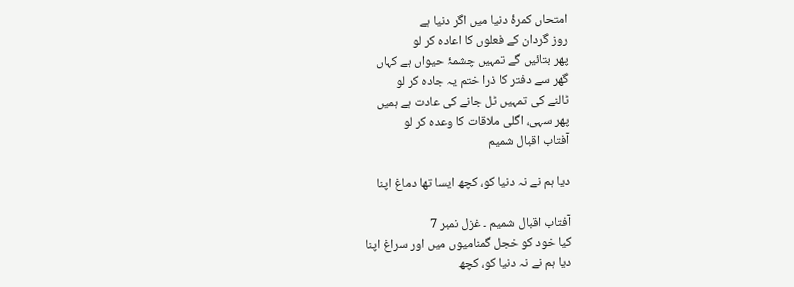امتحاں کمرۂ دنیا میں اگر دنیا ہے
روز گردان کے فعلوں کا اعادہ کر لو
پھر بتائیں گے تمہیں چشمۂ حیواں ہے کہاں
گھر سے دفتر کا ذرا ختم یہ جادہ کر لو
ٹالنے کی تمہیں ٹل جانے کی عادت ہے ہمیں
پھر سہی، اگلی ملاقات کا وعدہ کر لو
آفتاب اقبال شمیم

دیا ہم نے نہ دنیا کو، کچھ ایسا تھا دماغ اپنا

آفتاب اقبال شمیم ۔ غزل نمبر 7
کیا خود کو خجل گمنامیوں میں اور سراغ اپنا
دیا ہم نے نہ دنیا کو، کچھ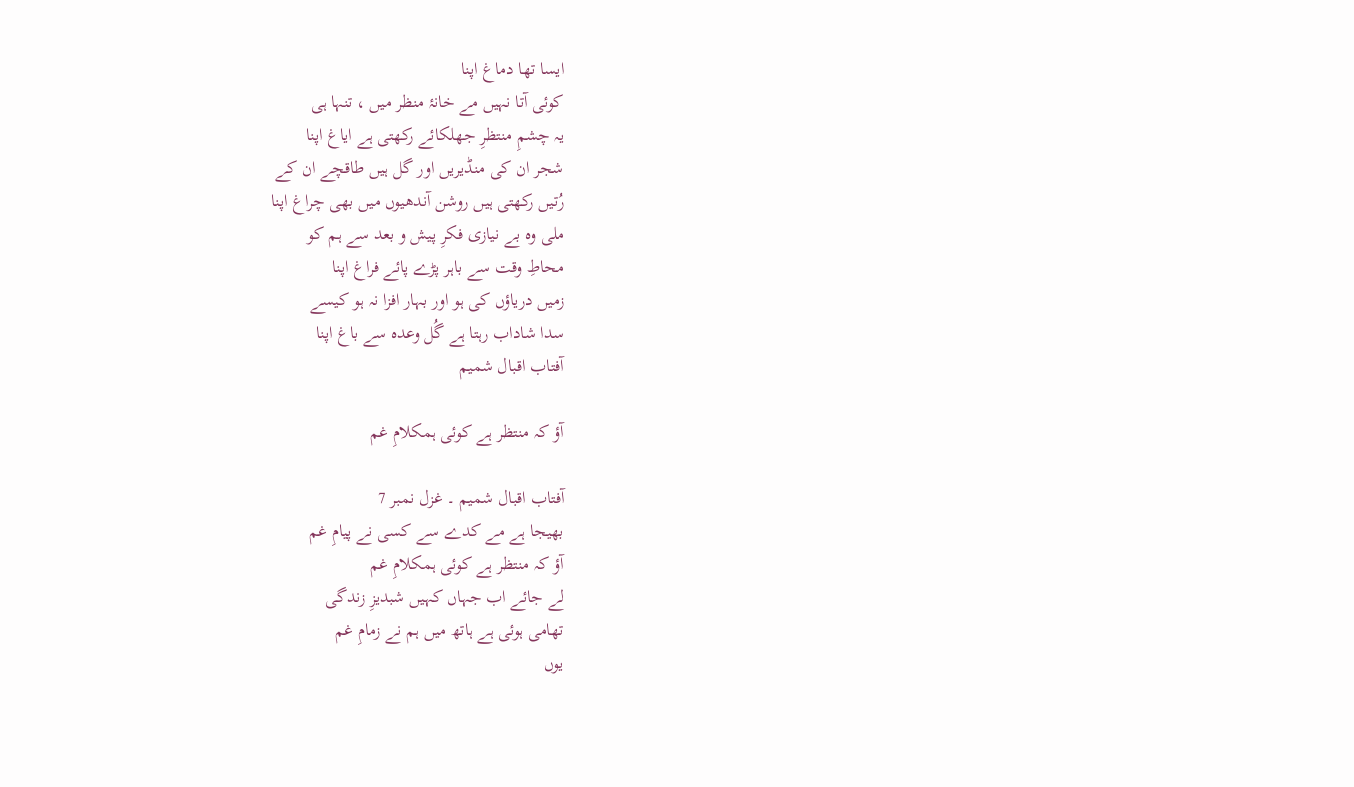ایسا تھا دماغ اپنا
کوئی آتا نہیں مے خانۂ منظر میں ، تنہا ہی
یہ چشمِ منتظرِ جھلکائے رکھتی ہے ایاغ اپنا
شجر ان کی منڈیریں اور گل ہیں طاقچے ان کے
رُتیں رکھتی ہیں روشن آندھیوں میں بھی چراغ اپنا
ملی وہ بے نیازی فکرِ پیش و بعد سے ہم کو
محاطِ وقت سے باہر پڑے پائے فراغ اپنا
زمیں دریاؤں کی ہو اور بہار افزا نہ ہو کیسے
سدا شاداب رہتا ہے گُل وعدہ سے باغ اپنا
آفتاب اقبال شمیم

آؤ کہ منتظر ہے کوئی ہمکلامِ غم

آفتاب اقبال شمیم ۔ غزل نمبر 7
بھیجا ہے مے کدے سے کسی نے پیامِ غم
آؤ کہ منتظر ہے کوئی ہمکلامِ غم
لے جائے اب جہاں کہیں شبدیزِ زندگی
تھامی ہوئی ہے ہاتھ میں ہم نے زمامِ غم
یوں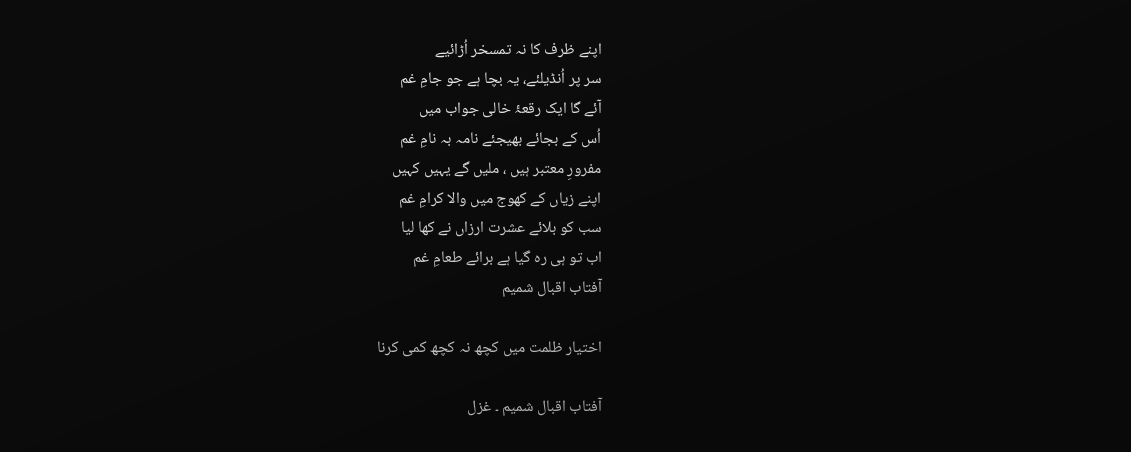اپنے ظرف کا نہ تمسخر اُڑائیے
سر پر اُنڈیلئے، یہ بچا ہے جو جامِ غم
آئے گا ایک رقعۂ خالی جواب میں
اُس کے بجائے بھیجئے نامہ بہ نامِ غم
مفرورِ معتبر ہیں ، ملیں گے یہیں کہیں
اپنے زیاں کے کھوج میں والا کرامِ غم
سب کو بلائے عشرت ارزاں نے کھا لیا
اب تو ہی رہ گیا ہے برائے طعامِ غم
آفتاب اقبال شمیم

اختیار ظلمت میں کچھ نہ کچھ کمی کرنا

آفتاب اقبال شمیم ۔ غزل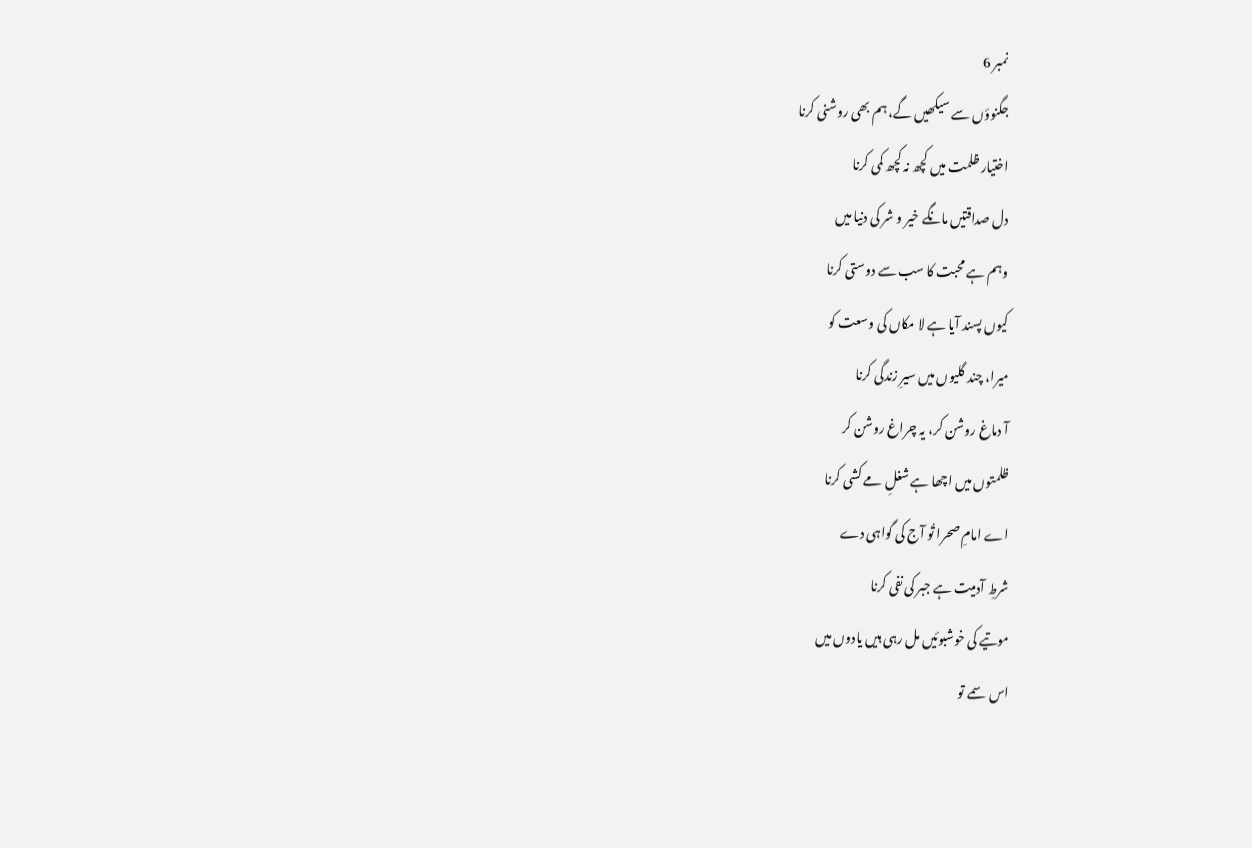نمبر 6
جگنوؤں سے سیکھیں گے، ہم بھی روشنی کرنا
اختیار ظلمت میں کچھ نہ کچھ کمی کرنا
دل صداقتیں مانگے خیر و شر کی دنیا میں
وہم ہے محبت کا سب سے دوستی کرنا
کیوں پسند آیا ہے لا مکاں کی وسعت کو
میرا، چند گلیوں میں سیرِ زندگی کرنا
آ دماغ روشن کر، یہ چراغ روشن کر
ظلمتوں میں اچھا ہے شغلِ مے کشی کرنا
اے امامِ صحرا تُو آج کی گواہی دے
شرطِ آدمیت ہے جبر کی نفی کرنا
موتیے کی خوشبوئیں مل رہی ہیں یادوں میں
اس سمے تو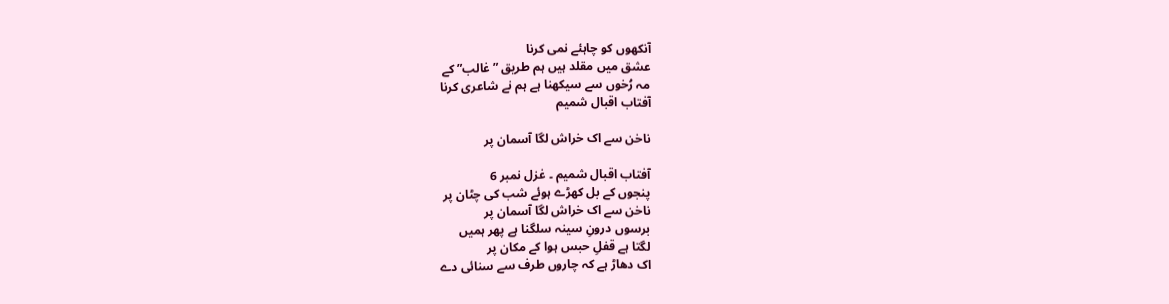آنکھوں کو چاہئے نمی کرنا
عشق میں مقلد ہیں ہم طریق ”غالب” کے
مہ رُخوں سے سیکھنا ہے ہم نے شاعری کرنا
آفتاب اقبال شمیم

ناخن سے اک خراش لگا آسمان پر

آفتاب اقبال شمیم ۔ غزل نمبر 6
پنجوں کے بل کھڑے ہوئے شب کی چٹان پر
ناخن سے اک خراش لگا آسمان پر
برسوں درونِ سینہ سلگنا ہے پھر ہمیں
لگتا ہے قفلِ حبس ہوا کے مکان پر
اک دھاڑ ہے کہ چاروں طرف سے سنائی دے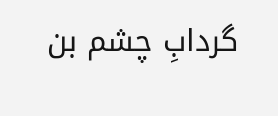گردابِ چشم بن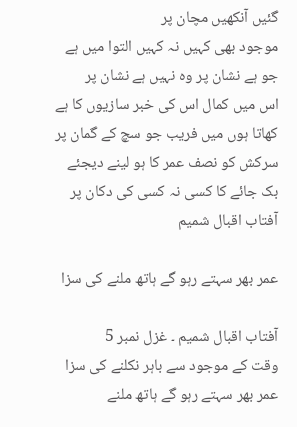گئیں آنکھیں مچان پر
موجود بھی کہیں نہ کہیں التوا میں ہے
جو ہے نشان پر وہ نہیں ہے نشان پر
اس میں کمال اس کی خبر سازیوں کا ہے
کھاتا ہوں میں فریب جو سچ کے گمان پر
سرکش کو نصف عمر کا ہو لینے دیجئے
بک جائے کا کسی نہ کسی کی دکان پر
آفتاب اقبال شمیم

عمر بھر سہتے رہو گے ہاتھ ملنے کی سزا

آفتاب اقبال شمیم ۔ غزل نمبر 5
وقت کے موجود سے باہر نکلنے کی سزا
عمر بھر سہتے رہو گے ہاتھ ملنے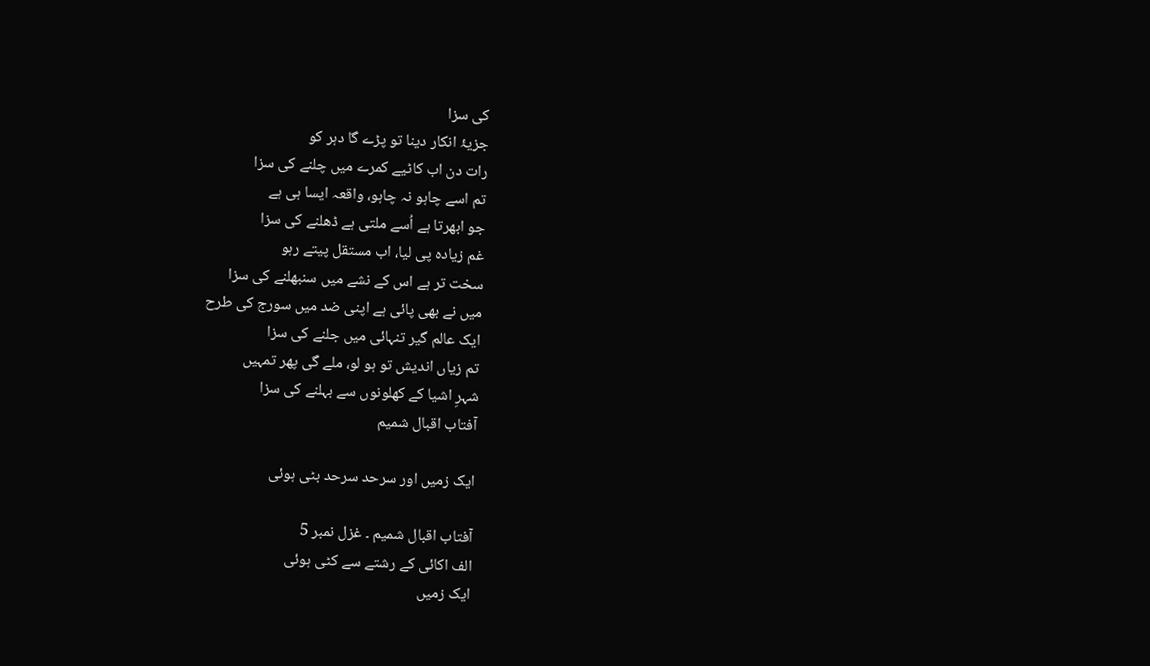کی سزا
جزیۂ انکار دینا تو پڑے گا دہر کو
رات دن اب کاٹیے کمرے میں چلنے کی سزا
تم اسے چاہو نہ چاہو، واقعہ ایسا ہی ہے
جو ابھرتا ہے اُسے ملتی ہے ڈھلنے کی سزا
غم زیادہ پی لیا، اب مستقل پیتے رہو
سخت تر ہے اس کے نشے میں سنبھلنے کی سزا
میں نے بھی پائی ہے اپنی ضد میں سورج کی طرح
ایک عالم گیر تنہائی میں جلنے کی سزا
تم زیاں اندیش تو ہو لو، ملے گی پھر تمہیں
شہرِ اشیا کے کھلونوں سے بہلنے کی سزا
آفتاب اقبال شمیم

ایک زمیں اور سرحد سرحد بٹی ہوئی

آفتاب اقبال شمیم ۔ غزل نمبر 5
الف اکائی کے رشتے سے کٹی ہوئی
ایک زمیں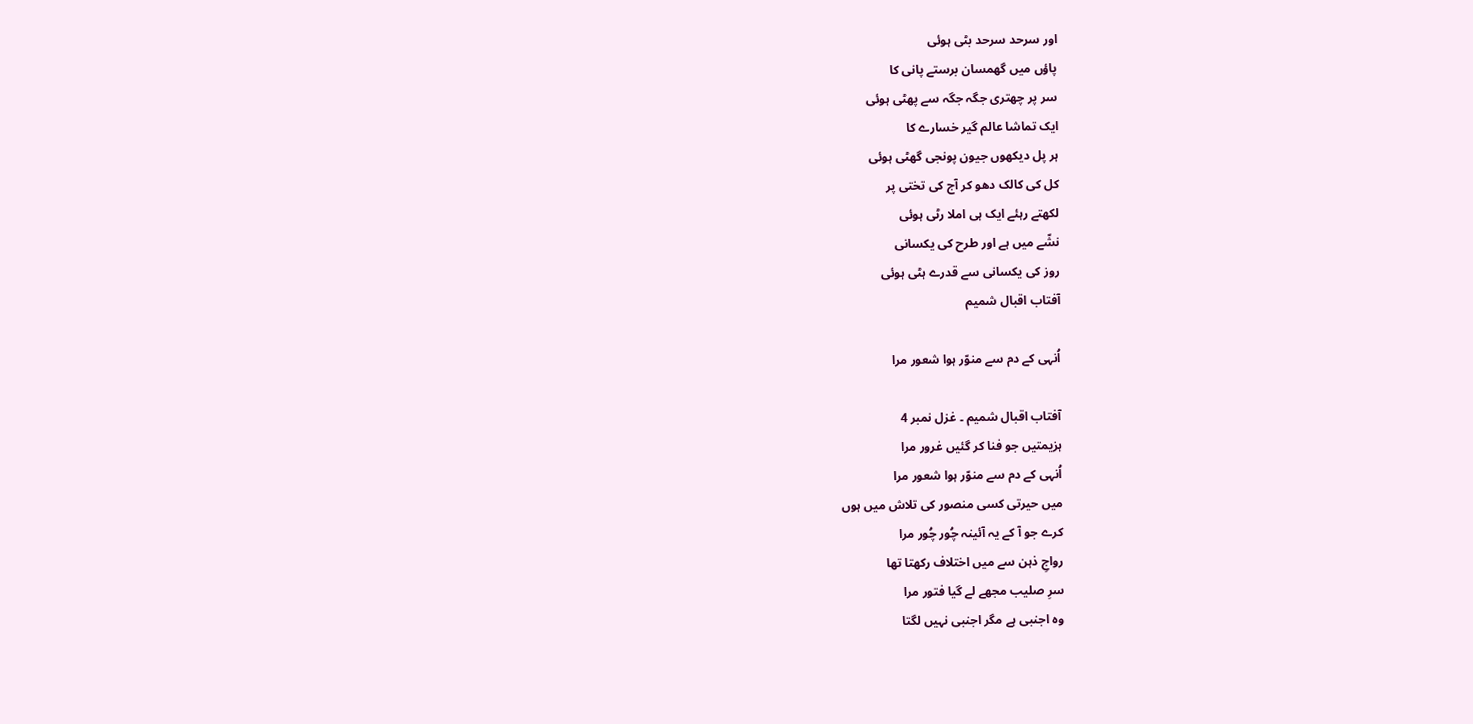اور سرحد سرحد بٹی ہوئی
پاؤں میں گھمسان برستے پانی کا
سر پر چھتری جگہ جگہ سے پھٹی ہوئی
ایک تماشا عالم گیر خسارے کا
ہر پل دیکھوں جیون پونجی گھٹی ہوئی
کل کی کالک دھو کر آج کی تختی پر
لکھتے رہئے ایک ہی املا رٹی ہوئی
نشّے میں ہے اور طرح کی یکسانی
روز کی یکسانی سے قدرے ہٹی ہوئی
آفتاب اقبال شمیم

اُنہی کے دم سے منوّر ہوا شعور مرا

آفتاب اقبال شمیم ۔ غزل نمبر 4
ہزیمتیں جو فنا کر گئیں غرور مرا
اُنہی کے دم سے منوّر ہوا شعور مرا
میں حیرتی کسی منصور کی تلاش میں ہوں
کرے جو آ کے یہ آئینہ چُور چُور مرا
رواجِ ذہن سے میں اختلاف رکھتا تھا
سرِ صلیب مجھے لے گیا فتور مرا
وہ اجنبی ہے مگر اجنبی نہیں لگتا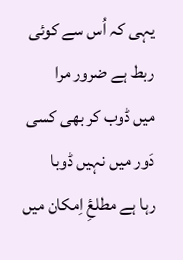یہی کہ اُس سے کوئی ربط ہے ضرور مرا
میں ڈوب کر بھی کسی دَور میں نہیں ڈوبا
رہا ہے مطلعِٔ اِمکان میں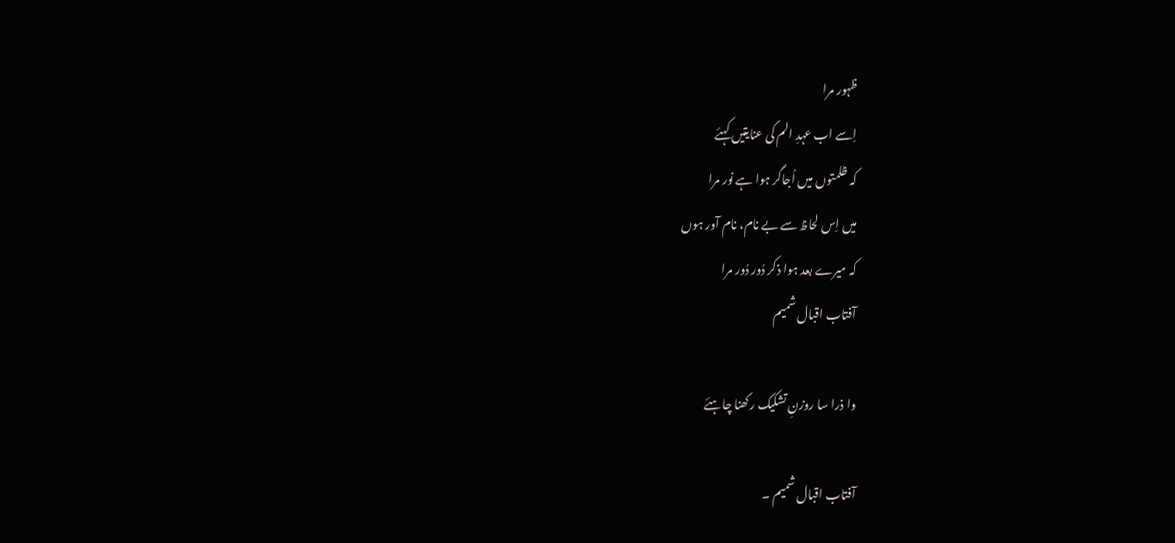ظہور مرا
اِسے اب عہدِ الم کی عنایتیں کہئے
کہ ظلمتوں میں اُجاگر ہوا ہے نور مرا
میں اِس لحاظ سے بے نام، نام آور ہوں
کہ میرے بعد ہوا ذکر دُور دُور مرا
آفتاب اقبال شمیم

وا ذرا سا روزنِ تشکیک رکھنا چاہئے

آفتاب اقبال شمیم ۔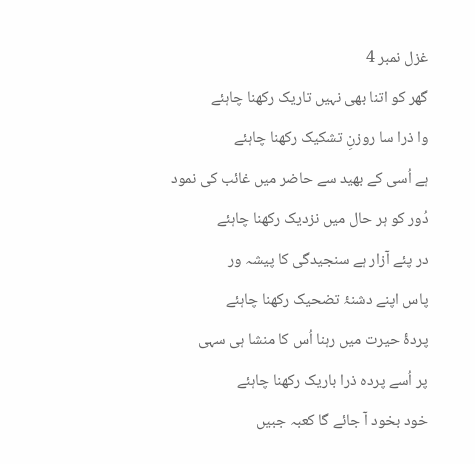غزل نمبر 4
گھر کو اتنا بھی نہیں تاریک رکھنا چاہئے
وا ذرا سا روزنِ تشکیک رکھنا چاہئے
ہے اُسی کے بھید سے حاضر میں غائب کی نمود
دُور کو ہر حال میں نزدیک رکھنا چاہئے
در پئے آزار ہے سنجیدگی کا پیشہ ور
پاس اپنے دشنۂ تضحیک رکھنا چاہئے
پردۂ حیرت میں رہنا اُس کا منشا ہی سہی
پر اُسے پردہ ذرا باریک رکھنا چاہئے
خود بخود آ جائے گا کعبہ جبیں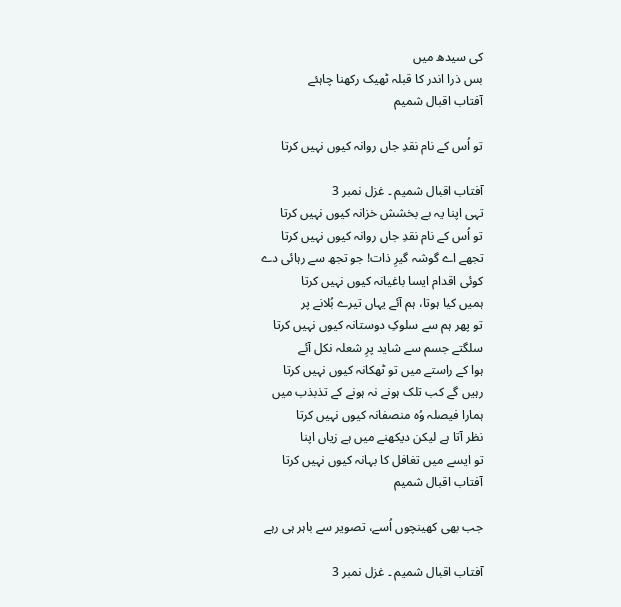کی سیدھ میں
بس ذرا اندر کا قبلہ ٹھیک رکھنا چاہئے
آفتاب اقبال شمیم

تو اُس کے نام نقدِ جاں روانہ کیوں نہیں کرتا

آفتاب اقبال شمیم ۔ غزل نمبر 3
تہی اپنا یہ بے بخشش خزانہ کیوں نہیں کرتا
تو اُس کے نام نقدِ جاں روانہ کیوں نہیں کرتا
تجھے اے گوشہ گیرِ ذات! جو تجھ سے رہائی دے
کوئی اقدام ایسا باغیانہ کیوں نہیں کرتا
ہمیں کیا ہوتا، ہم آئے یہاں تیرے بُلانے پر
تو پھر ہم سے سلوکِ دوستانہ کیوں نہیں کرتا
سلگتے جسم سے شاید پرِ شعلہ نکل آئے
ہوا کے راستے میں تو ٹھکانہ کیوں نہیں کرتا
رہیں گے کب تلک ہونے نہ ہونے کے تذبذب میں
ہمارا فیصلہ وُہ منصفانہ کیوں نہیں کرتا
نظر آتا ہے لیکن دیکھنے میں ہے زیاں اپنا
تو ایسے میں تغافل کا بہانہ کیوں نہیں کرتا
آفتاب اقبال شمیم

جب بھی کھینچوں اُسے، تصویر سے باہر ہی رہے

آفتاب اقبال شمیم ۔ غزل نمبر 3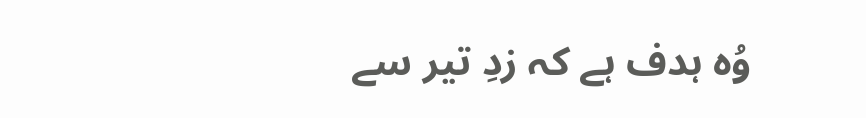وُہ ہدف ہے کہ زدِ تیر سے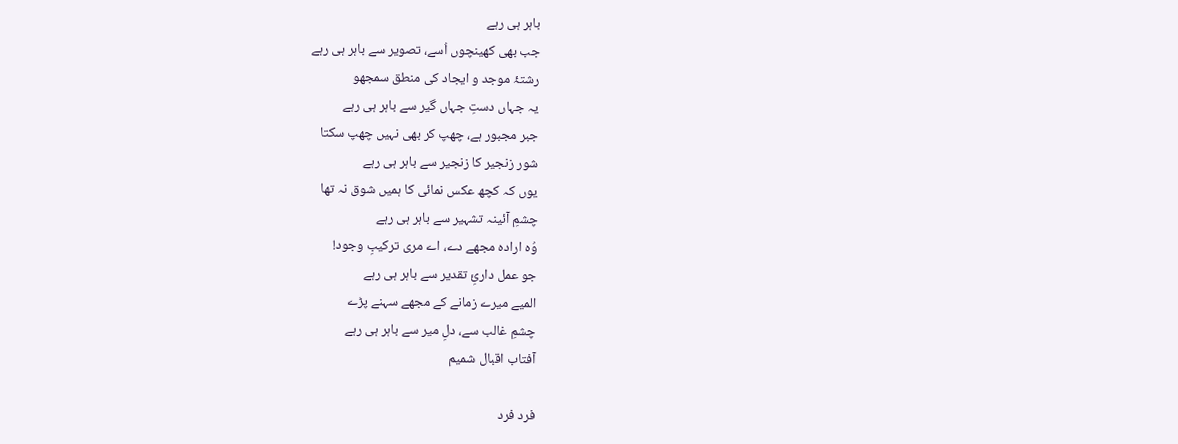باہر ہی رہے
جب بھی کھینچوں اُسے، تصویر سے باہر ہی رہے
رشتۂ موجد و ایجاد کی منطق سمجھو
یہ جہاں دستِ جہاں گیر سے باہر ہی رہے
جبر مجبور ہے، چھپ کر بھی نہیں چھپ سکتا
شور زنجیر کا زنجیر سے باہر ہی رہے
یوں کہ کچھ عکس نمائی کا ہمیں شوق نہ تھا
چشمِ آئینہ تشہیر سے باہر ہی رہے
وُہ ارادہ مجھے دے، اے مری ترکیبِ وجود!
جو عمل داریِٔ تقدیر سے باہر ہی رہے
المیے میرے زمانے کے مجھے سہنے پڑے
چشمِ غالب سے، دلِ میر سے باہر ہی رہے
آفتاب اقبال شمیم

فرد فرد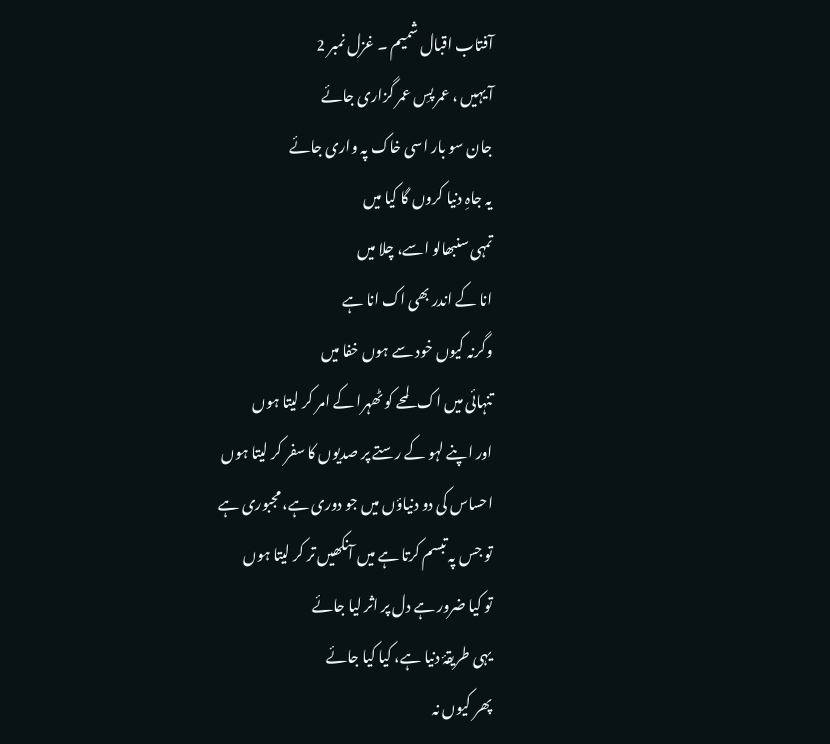آفتاب اقبال شمیم ۔ غزل نمبر 2
آ یہیں ، عمر پسِ عمر گزاری جائے
جان سو بار اسی خاک پہ واری جائے
یہ جاہِ دنیا کروں گا کیا میں
تمہی سنبھالو اسے، چلا میں
انا کے اندر بھی اک انا ہے
وگرنہ کیوں خود سے ہوں خفا میں
تنہائی میں اک لمحے کو ٹھہرا کے امر کر لیتا ہوں
اور اپنے لہو کے رستے پر صدیوں کا سفر کر لیتا ہوں
احساس کی دو دنیاؤں میں جو دوری ہے، مجبوری ہے
تو جس پہ تبسم کرتا ہے میں آنکھیں تر کر لیتا ہوں
تو کیا ضرور ہے دل پر اثر لیا جائے
یہی طریقۂ دنیا ہے، کیا کیا جائے
پھر کیوں نہ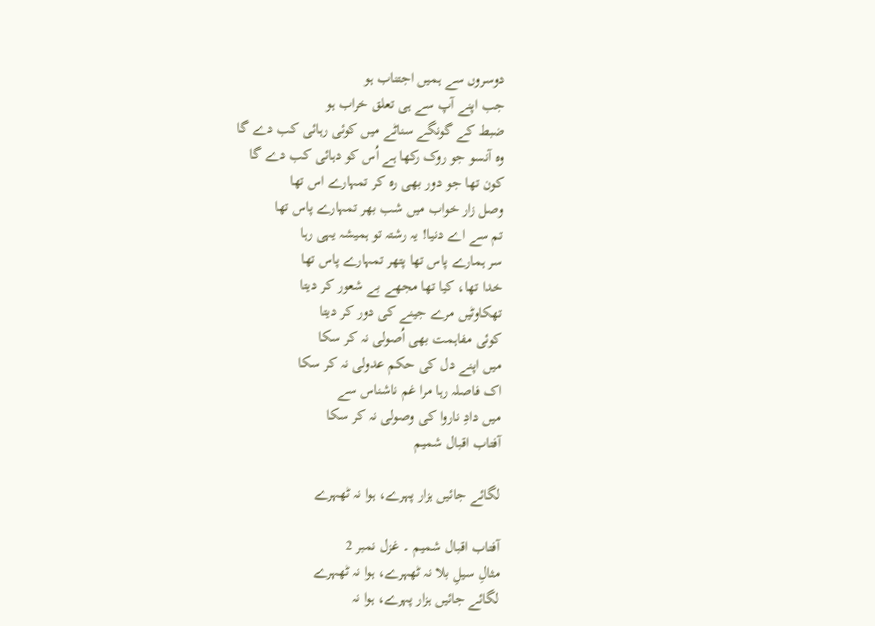دوسروں سے ہمیں اجتناب ہو
جب اپنے آپ سے ہی تعلق خراب ہو
ضبط کے گونگے سناٹے میں کوئی رہائی کب دے گا
وہ آنسو جو روک رکھا ہے اُس کو دہائی کب دے گا
کون تھا جو دور بھی رہ کر تمہارے اس تھا
وصل زار خواب میں شب بھر تمہارے پاس تھا
تم سے اے دنیا! یہ رشتہ تو ہمیشہ یہی رہا
سر ہمارے پاس تھا پتھر تمہارے پاس تھا
خدا تھا، کیا تھا مجھے بے شعور کر دیتا
تھکاوٹیں مرے جینے کی دور کر دیتا
کوئی مفاہمت بھی اُصولی نہ کر سکا
میں اپنے دل کی حکم عدولی نہ کر سکا
اک فاصلہ رہا مرا غم ناشناس سے
میں دادِ ناروا کی وصولی نہ کر سکا
آفتاب اقبال شمیم

لگائے جائیں ہزار پہرے، ہوا نہ ٹھہرے

آفتاب اقبال شمیم ۔ غزل نمبر 2
مثالِ سیلِ بلا نہ ٹھہرے، ہوا نہ ٹھہرے
لگائے جائیں ہزار پہرے، ہوا نہ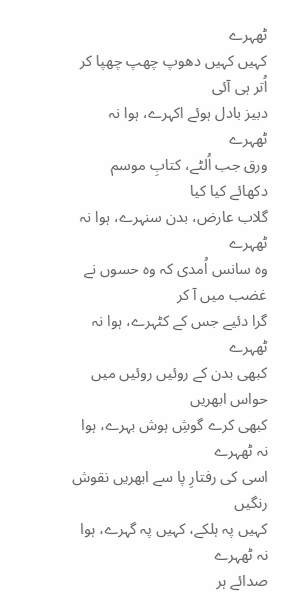ٹھہرے
کہیں کہیں دھوپ چھپ چھپا کر اُتر ہی آئی
دبیز بادل ہوئے اکہرے، ہوا نہ ٹھہرے
ورق جب اُلٹے، کتابِ موسم دکھائے کیا کیا
گلاب عارض، بدن سنہرے، ہوا نہ ٹھہرے
وہ سانس اُمدی کہ وہ حسوں نے غضب میں آ کر
گرا دئیے جس کے کٹہرے، ہوا نہ ٹھہرے
کبھی بدن کے روئیں روئیں میں حواس ابھریں
کبھی کرے گوشِ ہوش بہرے، ہوا نہ ٹھہرے
اسی کی رفتارِ پا سے ابھریں نقوش رنگیں
کہیں پہ ہلکے، کہیں پہ گہرے، ہوا نہ ٹھہرے
صدائے ہر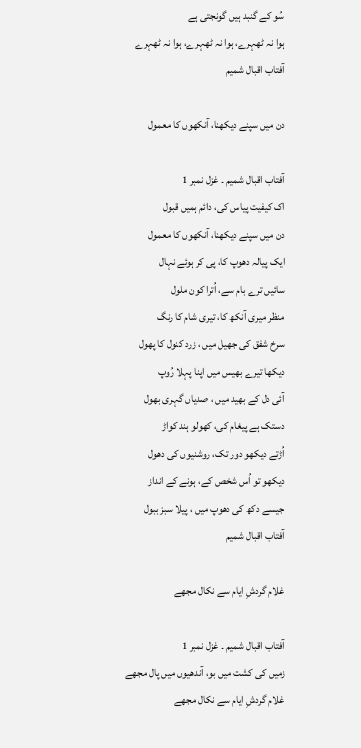سُو کے گنبد ہیں گونجتی ہے
ہوا نہ ٹھہرے، ہوا نہ ٹھہرے، ہوا نہ ٹھہرے
آفتاب اقبال شمیم

دن میں سپنے دیکھنا، آنکھوں کا معمول

آفتاب اقبال شمیم ۔ غزل نمبر 1
اک کیفیت پیاس کی، دائم ہمیں قبول
دن میں سپنے دیکھنا، آنکھوں کا معمول
ایک پیالہ دھوپ کا، پی کر ہوئے نہال
سائیں ترے بام سے، اُترا کون ملول
منظر میری آنکھ کا، تیری شام کا رنگ
سرخ شفق کی جھیل میں ، زرد کنول کا پھول
دیکھا تیرے بھیس میں اپنا پہلا رُوپ
آئی دل کے بھید میں ، صدیاں گہری بھول
دستک ہے پیغام کی، کھولو ہند کواڑ
اُڑتے دیکھو دور تک، روشنیوں کی دھول
دیکھو تو اُس شخص کے، ہونے کے انداز
جیسے دکھ کی دھوپ میں ، پیلا سبز ببول
آفتاب اقبال شمیم

غلام گردشِ ایام سے نکال مجھے

آفتاب اقبال شمیم ۔ غزل نمبر 1
زمیں کی کشت میں بو، آندھیوں میں پال مجھے
غلام گردشِ ایام سے نکال مجھے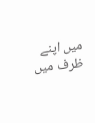میں اپنے ظرف میں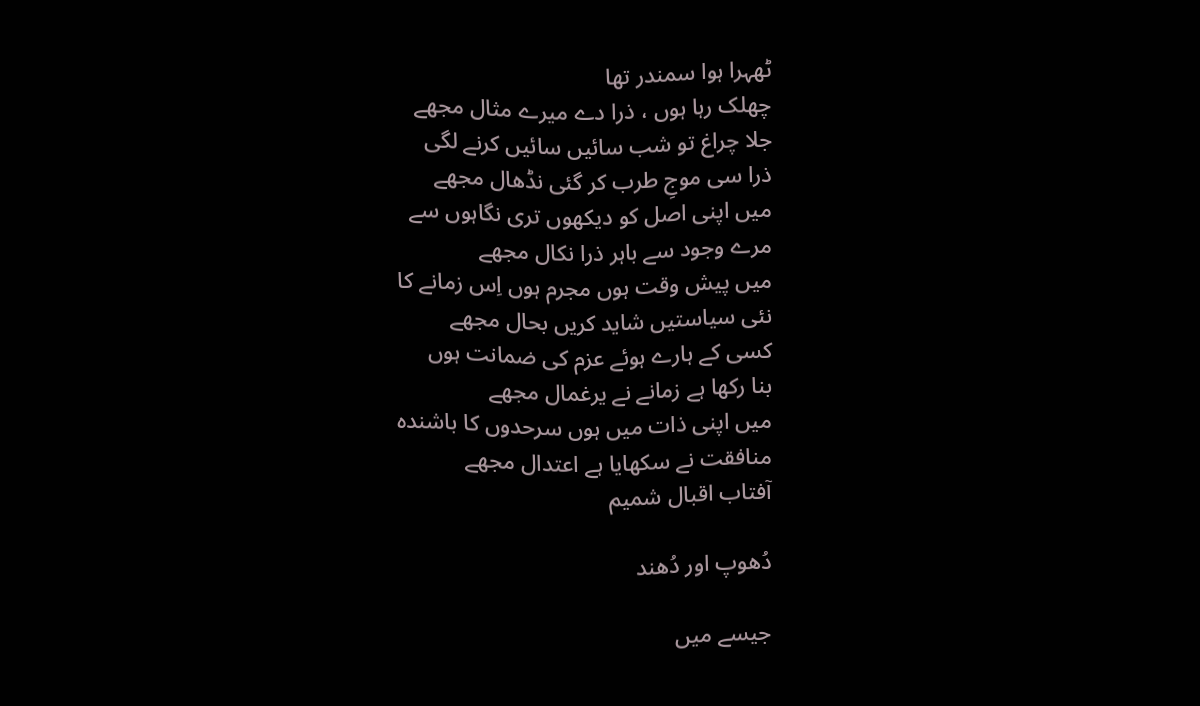ٹھہرا ہوا سمندر تھا
چھلک رہا ہوں ، ذرا دے میرے مثال مجھے
جلا چراغ تو شب سائیں سائیں کرنے لگی
ذرا سی موجِ طرب کر گئی نڈھال مجھے
میں اپنی اصل کو دیکھوں تری نگاہوں سے
مرے وجود سے باہر ذرا نکال مجھے
میں پیش وقت ہوں مجرم ہوں اِس زمانے کا
نئی سیاستیں شاید کریں بحال مجھے
کسی کے ہارے ہوئے عزم کی ضمانت ہوں
بنا رکھا ہے زمانے نے یرغمال مجھے
میں اپنی ذات میں ہوں سرحدوں کا باشندہ
منافقت نے سکھایا ہے اعتدال مجھے
آفتاب اقبال شمیم

دُھوپ اور دُھند

جیسے میں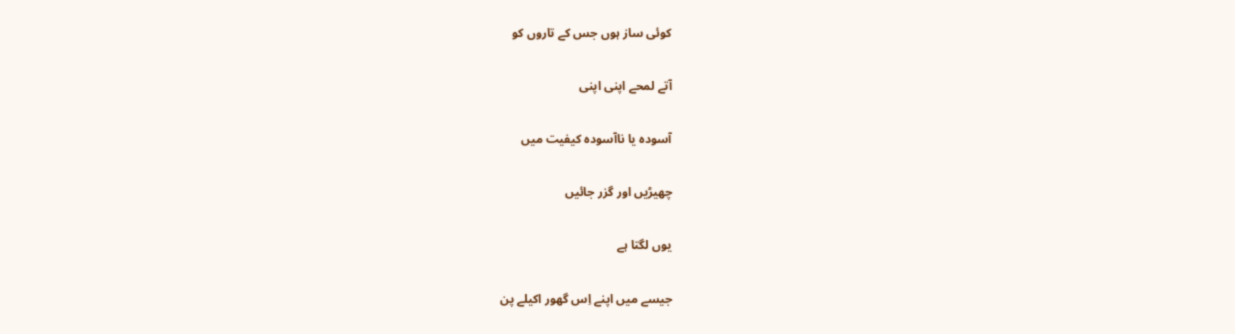کوئی ساز ہوں جس کے تاروں کو

آتے لمحے اپنی اپنی

آسودہ یا ناآسودہ کیفیت میں

چھیڑیں اور گزر جائیں

یوں لگتا ہے

جیسے میں اپنے اِس گھور اکیلے پن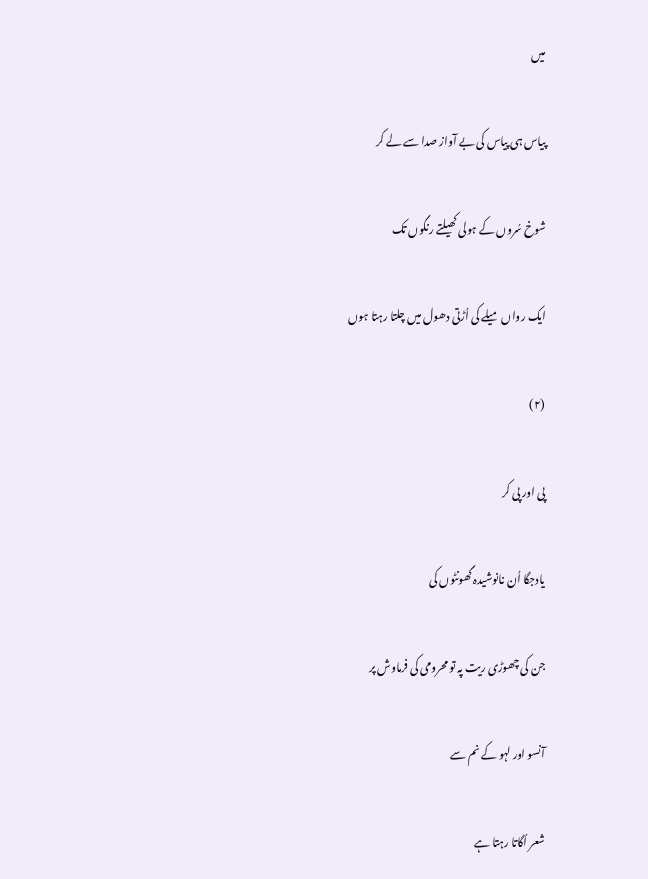میں

پیاس ہی پیاس کی بے آواز صدا سے لے کر

شوخ سُروں کے ہولی کھیلتے رنگوں تک

ایک رواں میلے کی اُڑتی دھول میں چلتا رہتا ہوں

(٢)

پی اور پی کر

یادجگا اُن نانوشیدہ گھونٹوں کی

جن کی چھوڑی ریت پہ تو محرومی کی فرماوش پر

آنسو اور لہو کے نم سے

شعر اُگاتا رہتا ہے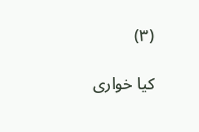(٣)

کیا خواری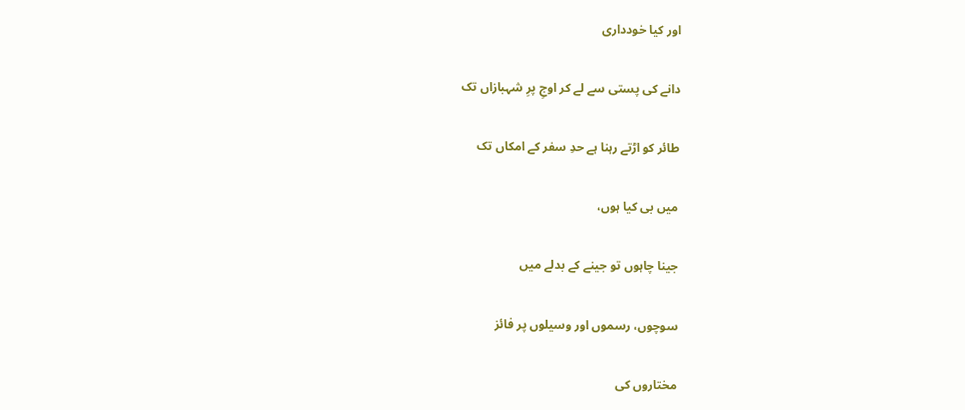اور کیا خودداری

دانے کی پستی سے لے کر اوجِ پرِ شہبازاں تک

طائر کو اڑتے رہنا ہے حدِ سفر کے امکاں تک

میں بی کیا ہوں،

جینا چاہوں تو جینے کے بدلے میں

سوچوں، رسموں اور وسیلوں پر فائز

مختاروں کی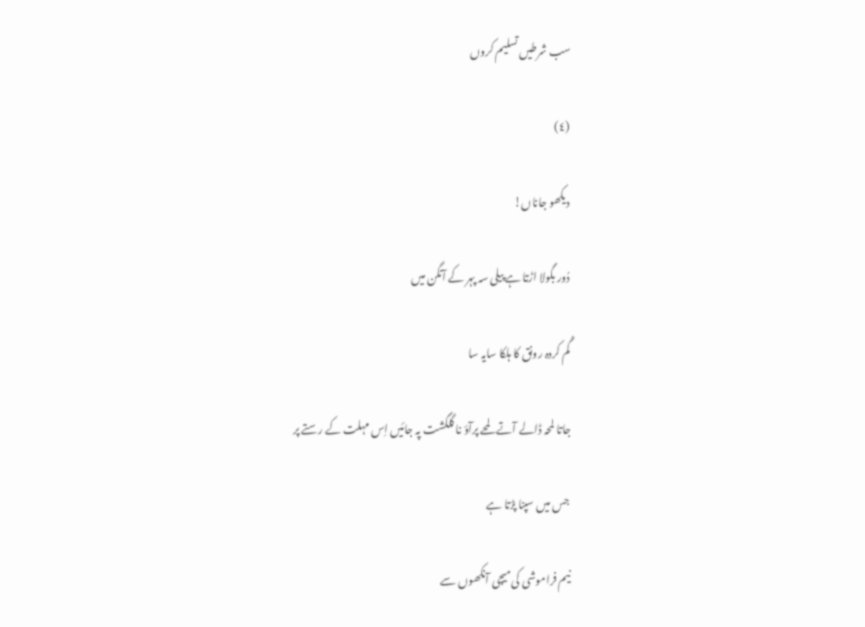سب شرطیں تسلیم کروں

(٤)

دیکھو جاناں!

دُور بگولا اڑتا ہے پیلی سہ پہر کے آنگن میں

گُم کردہ رونق کا ہلکا سایہ سا

جاتا لمحہ ڈالے آتے لمحے پرآؤ نا گلگشت پہ جائیں اِس مہلت کے رستے پر

جس میں سپنا پڑتا ہے

نیم فراموشی کی میچی آنکھوں سے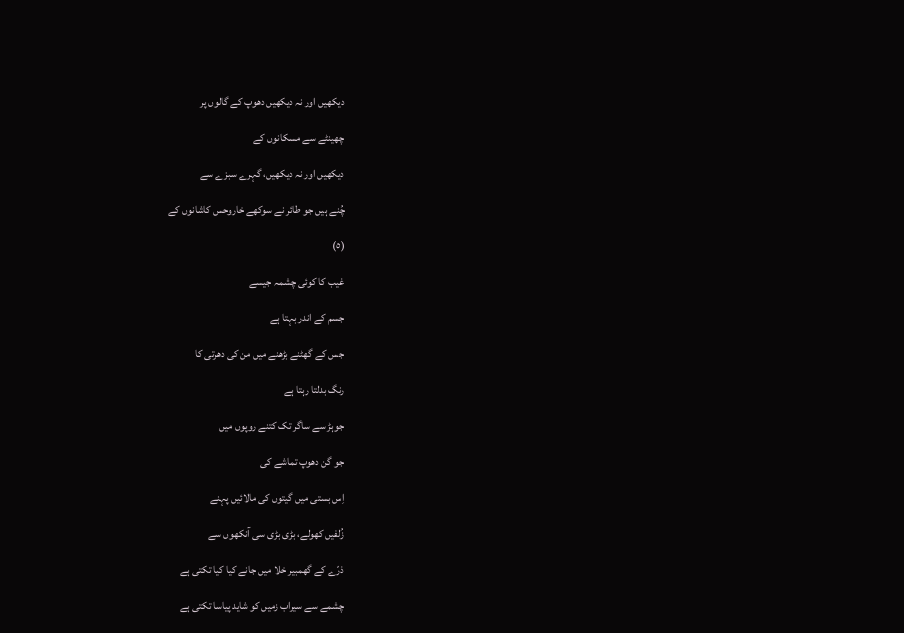دیکھیں اور نہ دیکھیں دھوپ کے گالوں پر

چھینٹے سے مسکانوں کے

دیکھیں اور نہ دیکھیں، گہرے سبزے سے

چُنے ہیں جو طائر نے سوکھے خاروحس کاشانوں کے

(٥)

غیب کا کوئی چشمہ جیسے

جسم کے اندر بہتا ہے

جس کے گھٹنے بڑھنے میں من کی دھرتی کا

رنگ بدلتا رہتا ہے

جوہڑ سے ساگر تک کتنے روپوں میں

جو گن دھوپ تماشے کی

اِس بستی میں گیتوں کی مالائیں پہنے

زُلفیں کھولے، بڑی بڑی سی آنکھوں سے

ذرّے کے گھمبیر خلا میں جانے کیا کیا تکتی ہے

چشمے سے سیراب زمیں کو شاید پیاسا تکتی ہے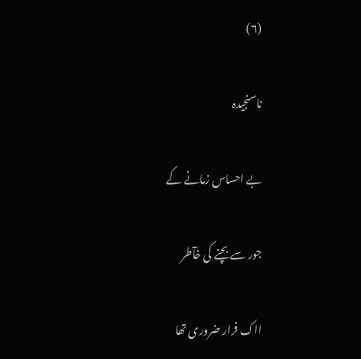(٦)

ناسنجیدہ

بے احساس زمانے کے

جور سے بچنے کی خآطر

ااک فرار ضروری تھا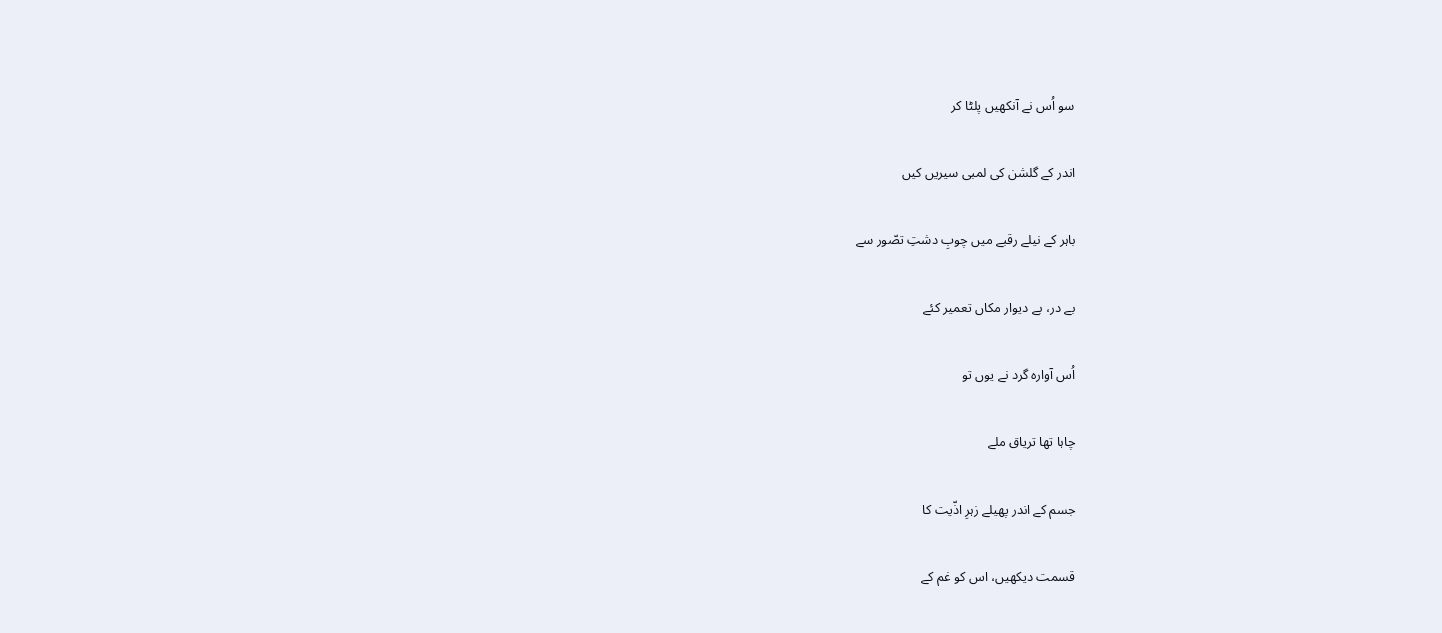سو اُس نے آنکھیں پلٹا کر

اندر کے گلشن کی لمبی سیریں کیں

باہر کے نیلے رقبے میں چوبِ دشتِ تصّور سے

بے در، بے دیوار مکاں تعمیر کئے

اُس آوارہ گرد نے یوں تو

چاہا تھا تریاق ملے

جسم کے اندر پھیلے زہرِ اذّیت کا

قسمت دیکھیں، اس کو غم کے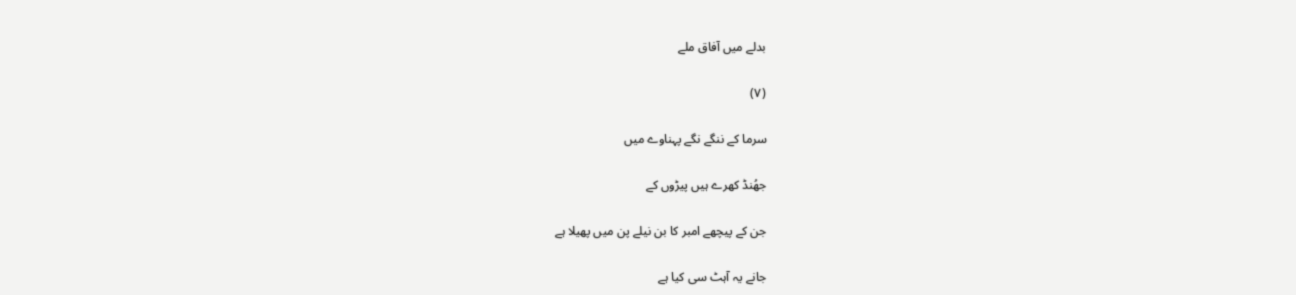بدلے میں آفاق ملے

(٧)

سرما کے ننگے نگے پہناوے میں

جھُنڈ کھرے ہیں پیڑوں کے

جن کے پیچھے امبر کا بن نیلے پن میں پھیلا ہے

جانے یہ آہٹ سی کیا ہے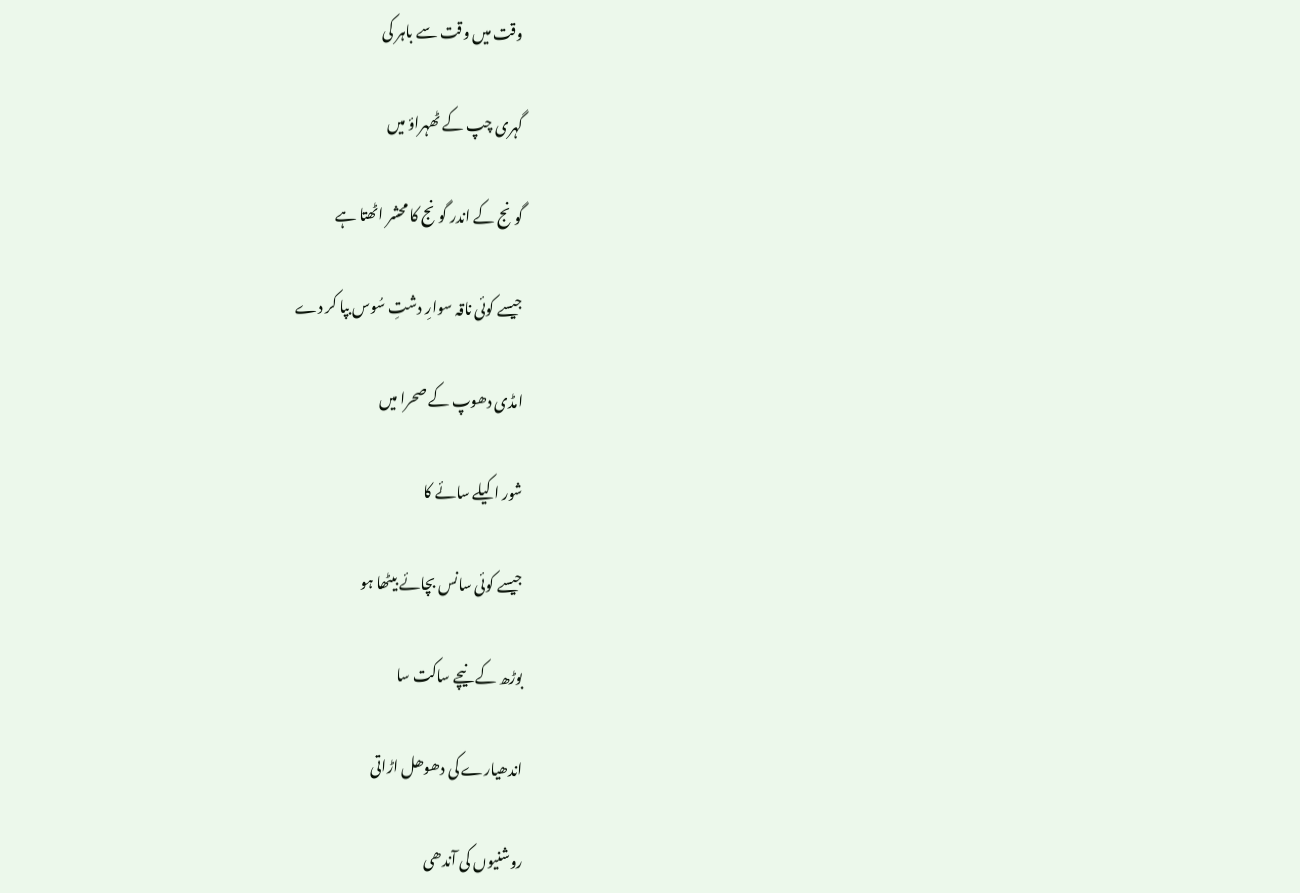وقت میں وقت سے باہر کی

گہری چپ کے ٹھہراؤ میں

گونج کے اندر گونج کا محشر اٹھتا ہے

جیسے کوئی ناقہ سوارِ دشتِ سُوس بپا کر دے

امڈی دھوپ کے صحرا میں

شور اکیلے سائے کا

جیسے کوئی سانس بچائے بیٹھا ہو

بوڑھ کے نیچے ساکت سا

اندھیارے کی دھوھل اڑاتی

روشنیوں کی آندھی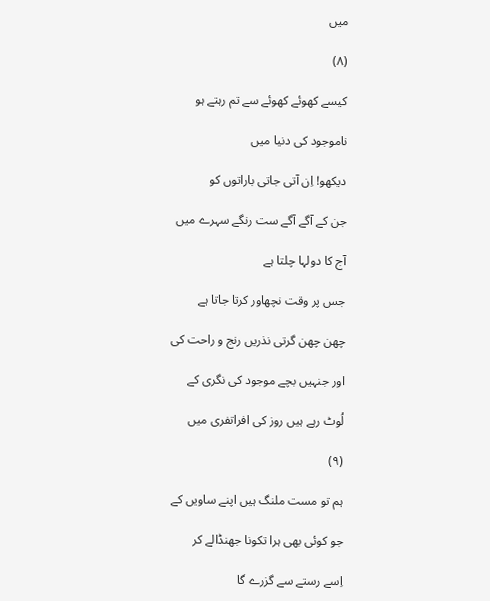میں

(٨)

کیسے کھوئے کھوئے سے تم رہتے ہو

ناموجود کی دنیا میں

دیکھو! اِن آتی جاتی باراتوں کو

جن کے آگے آگے ست رنگے سہرے میں

آج کا دولہا چلتا ہے

جس پر وقت نچھاور کرتا جاتا ہے

چھن چھن گرتی نذریں رنج و راحت کی

اور جنہیں بچے موجود کی نگری کے

لُوٹ رہے ہیں روز کی افراتفری میں

(٩)

ہم تو مست ملنگ ہیں اپنے ساویں کے

جو کوئی بھی ہرا تکونا جھنڈالے کر

اِسے رستے سے گزرے گا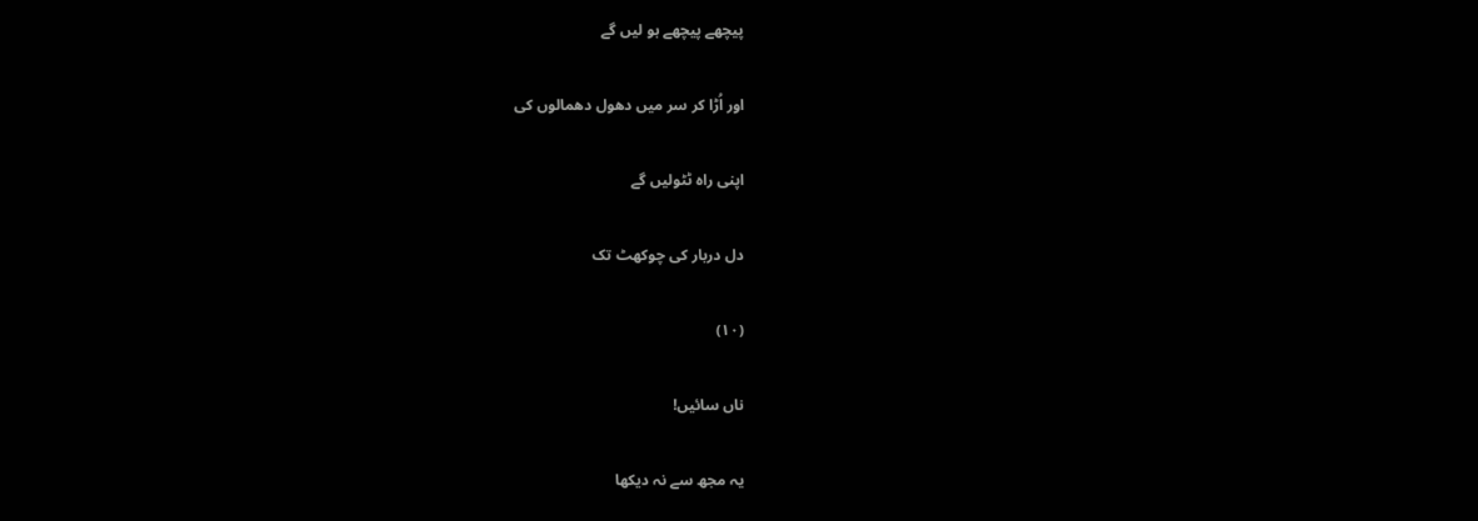پیچھے پیچھے ہو لیں گے

اور اُڑا کر سر میں دھول دھمالوں کی

اپنی راہ ٹٹولیں گے

دل دربار کی چوکھٹ تک

(١٠)

ناں سائیں!

یہ مجھ سے نہ دیکھا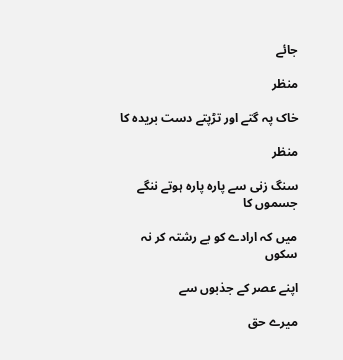جائے

منظر

خاک پہ گتے اور تڑپتے دست بریدہ کا

منظر

سنگ زنی سے پارہ پارہ ہوتے ننگے جسموں کا

میں کہ ارادے کو بے رشتہ کر نہ سکوں

اپنے عصر کے جذبوں سے

میرے حق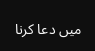میں دعا کرنا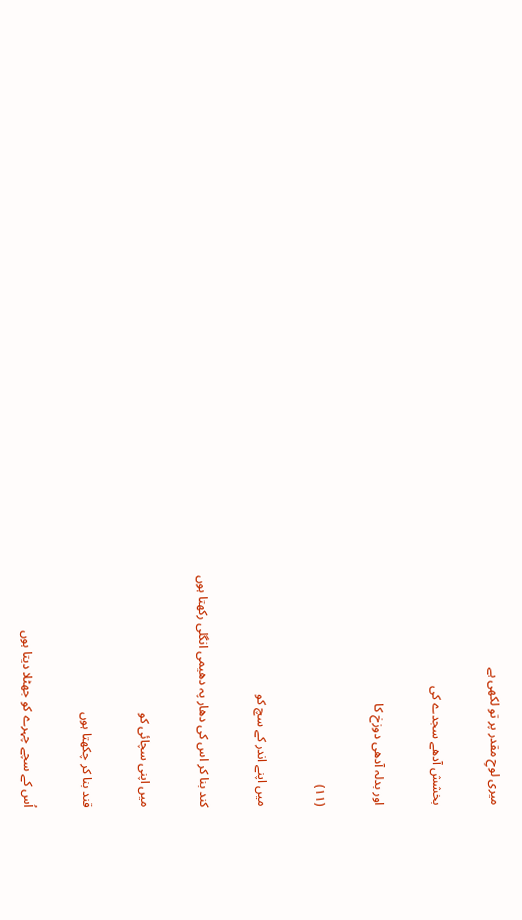میری لوحِ مقدر پر تو لکھی ہے

بخشش آدھے سجدے کی

اور بدلہ آدھی دوزخ کا

(١١)

میں اپنے اندر کے سچ کو

کند بنا کر اس کی دھار پہ دھیمی انگلی رکھتا ہوں

میں اپنی سچائی کو

قند بنا کر چکھتا ہوں

اُس کے سچے چہرے کو جھٹلا دیتا ہوں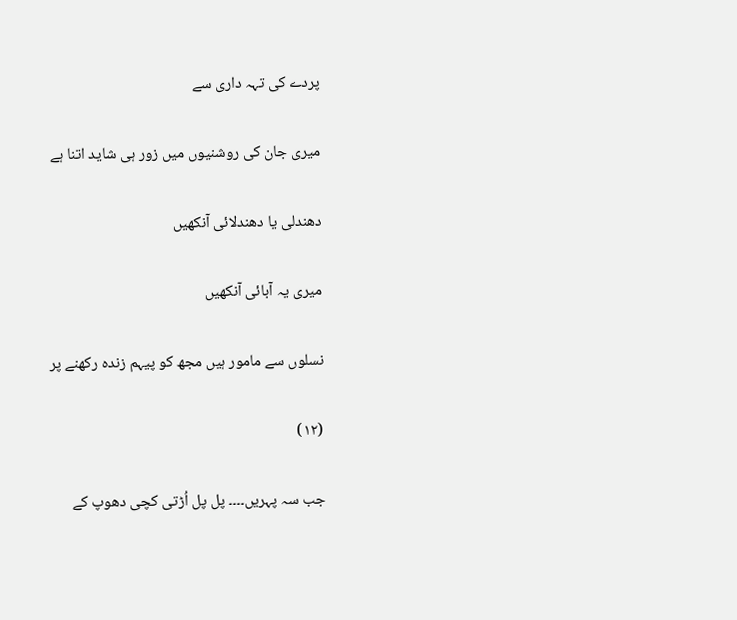پردے کی تہہ داری سے

میری جان کی روشنیوں میں زور ہی شاید اتنا ہے

دھندلی یا دھندلائی آنکھیں

میری یہ آبائی آنکھیں

نسلوں سے مامور ہیں مجھ کو پیہم زندہ رکھنے پر

(١٢)

جب سہ پہریں۔۔۔۔ پل پل اُڑتی کچی دھوپ کے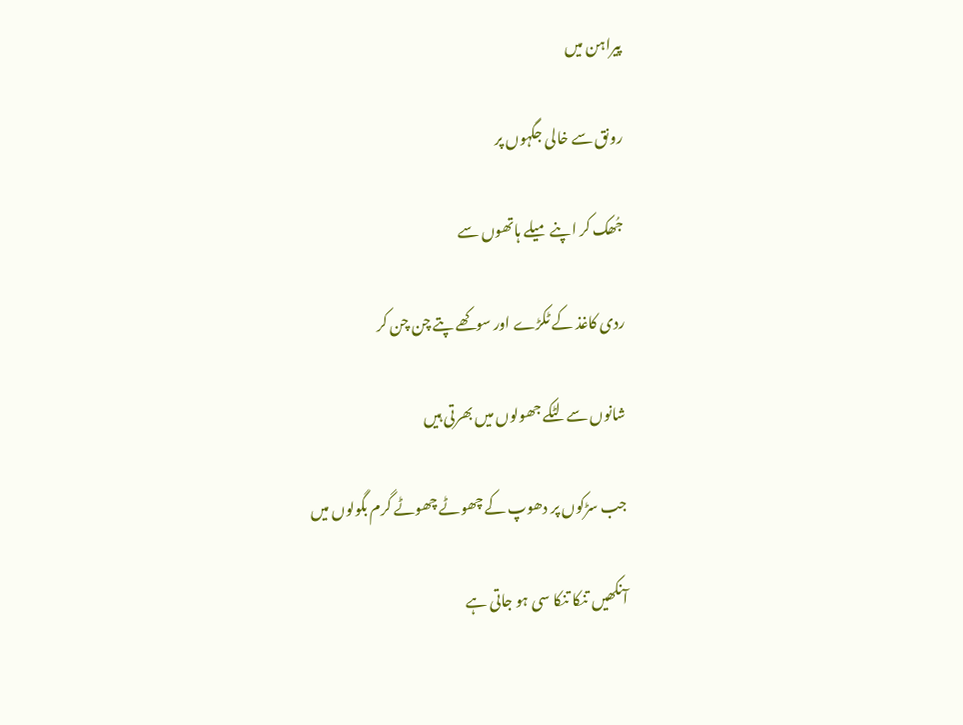پیراہن میں

رونق سے خالی جگہوں پر

جُھک کر اپنے میلے ہاتھوں سے

ردی کاغذ کے ٹکڑے اور سوکھے پتے چن چن کر

شانوں سے لٹکے جھولوں میں بھرتی ہیں

جب سڑکوں پر دھوپ کے چھوٹے چھوٹے گرم بگولوں میں

آنکھیں تنکا تنکا سی ہو جاتی ہے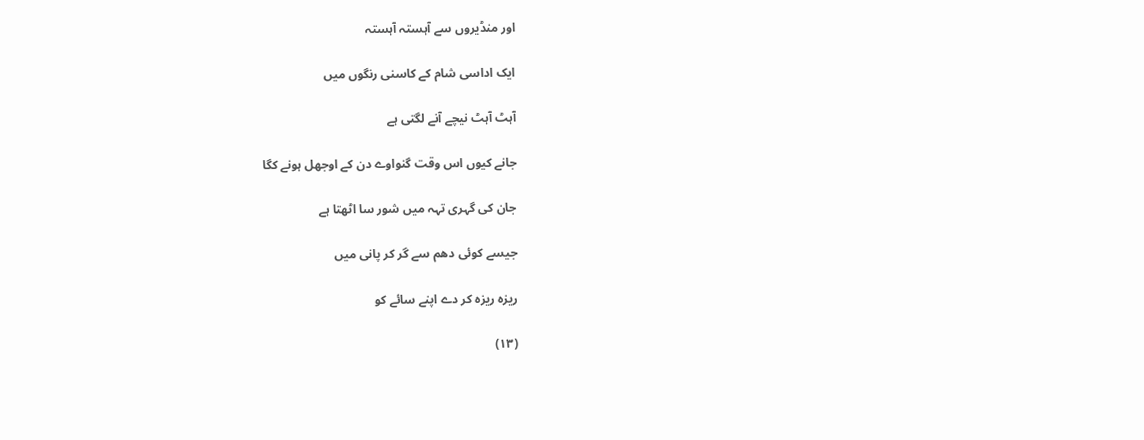اور منڈیروں سے آہستہ آہستہ

ایک اداسی شام کے کاسنی رنگوں میں

آہٹ آہٹ نیچے آنے لگتی ہے

جانے کیوں اس وقت گنواوے دن کے اوجھل ہونے کگا

جان کی گہری تہہ میں شور سا اٹھتا ہے

جیسے کوئی دھم سے گر کر پانی میں

ریزہ ریزہ کر دے اپنے سائے کو

(١٣)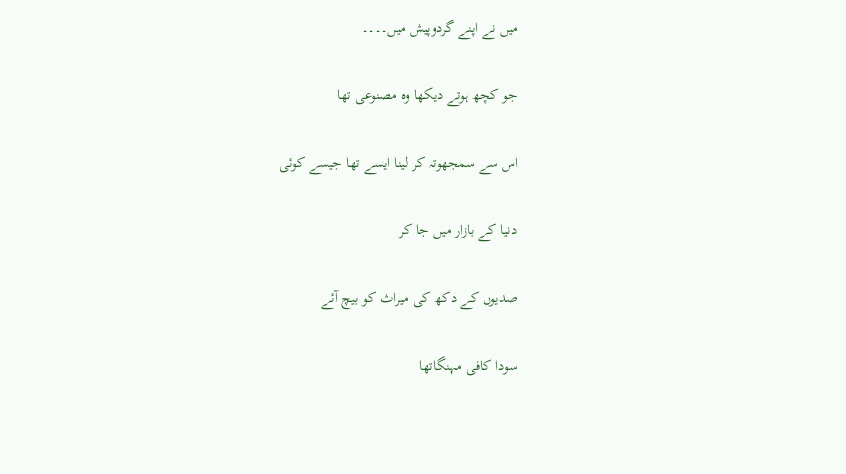میں نے اپنے گردوپیش میں۔۔۔۔

جو کچھ ہوتے دیکھا وہ مصنوعی تھا

اس سے سمجھوتہ کر لینا ایسے تھا جیسے کوئی

دنیا کے بازار میں جا کر

صدیوں کے دکھ کی میراث کو بیچ آئے

سودا کافی مہنگاتھا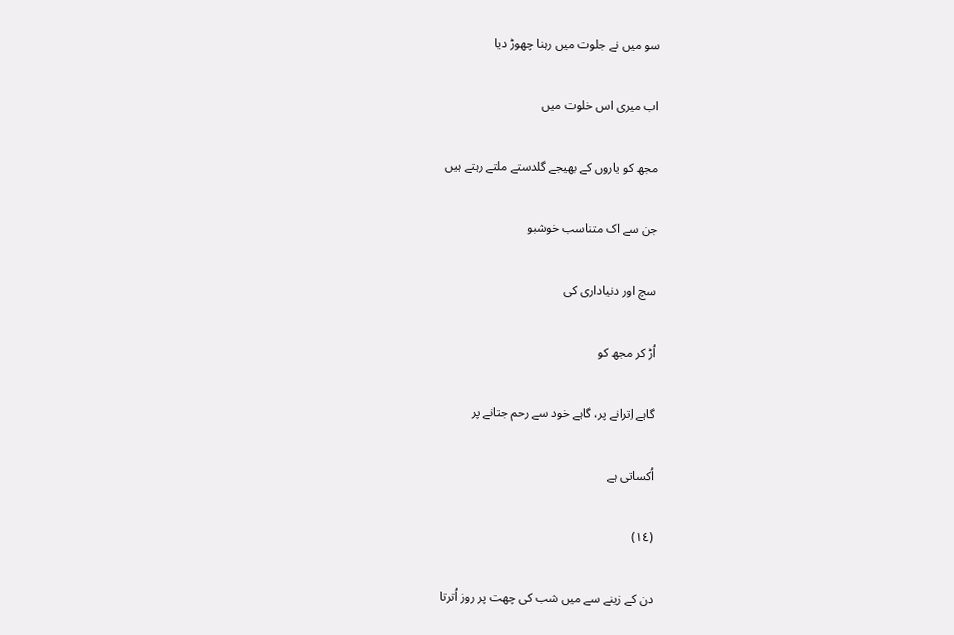سو میں نے جلوت میں رہنا چھوڑ دیا

اب میری اس خلوت میں

مجھ کو یاروں کے بھیجے گلدستے ملتے رہتے ہیں

جن سے اک متناسب خوشبو

سچ اور دنیاداری کی

اُڑ کر مجھ کو

گاہے اِترانے پر، گاہے خود سے رحم جتانے پر

اُکساتی ہے

(١٤)

دن کے زینے سے میں شب کی چھت پر روز اُترتا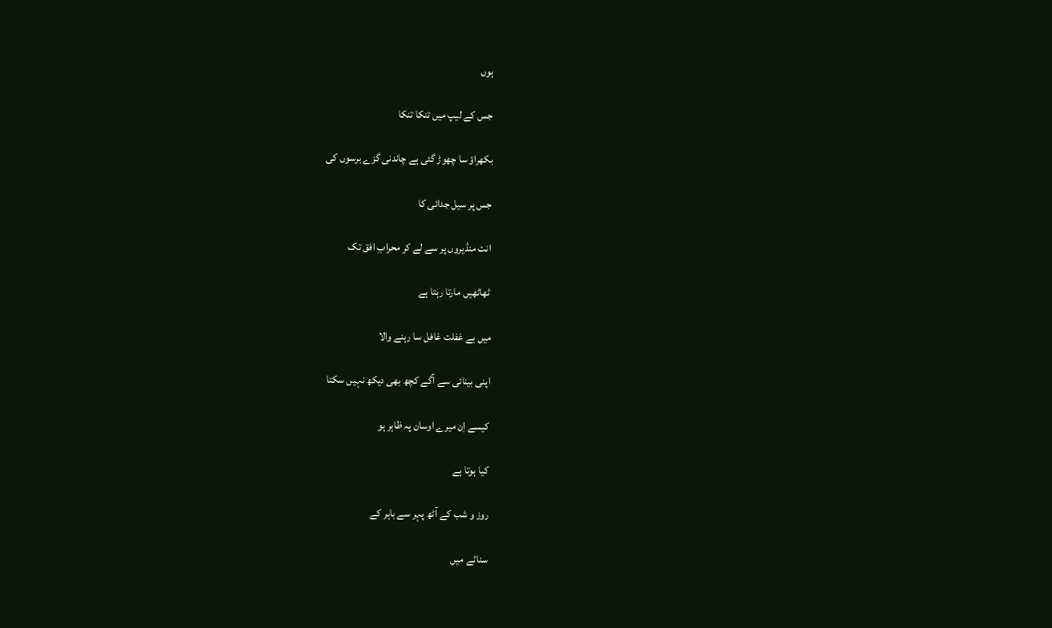ہوں

جس کے لیپ میں تنکا تنکا

بکھراؤ سا چھوڑ گئی ہے چاندنی گزے برسوں کی

جس پر سیل جدائی کا

انت منڈیروں پر سے لے کر محرابِ افق تک

ٹھاٹھیں مارتا رہتا ہے

میں بے غفلت غافل سا رہنے والا

اپنی بینائی سے آگے کچھ بھی دیکھ نہیں سکتا

کیسے اِن میرے اوسان پہ ظاہر ہو

کیا ہوتا ہے

روز و شب کے آٹھ پہر سے باہر کے

سناٹے میں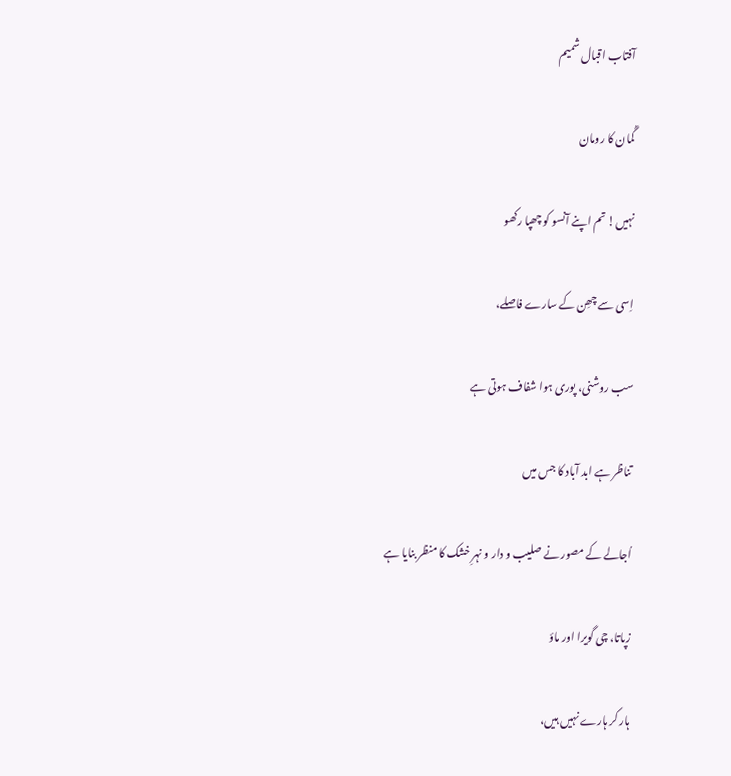آفتاب اقبال شمیم

گُمان کا رومان

نہیں! تم اپنے آنسو کو چھپا رکھو

اِسی سے چھِن کے سارے فاصلے،

سب روشنی، پوری ہوا شفاف ہوتی ہے

تناظر ہے ابد آباد کا جس میں

اُجالے کے مصور نے صلیب و دار و نہرِ خشک کا منظر بنایا ہے

زپاتا، چی گویرا اور ماؤ

ہار کر ہارے نہیں ہیں،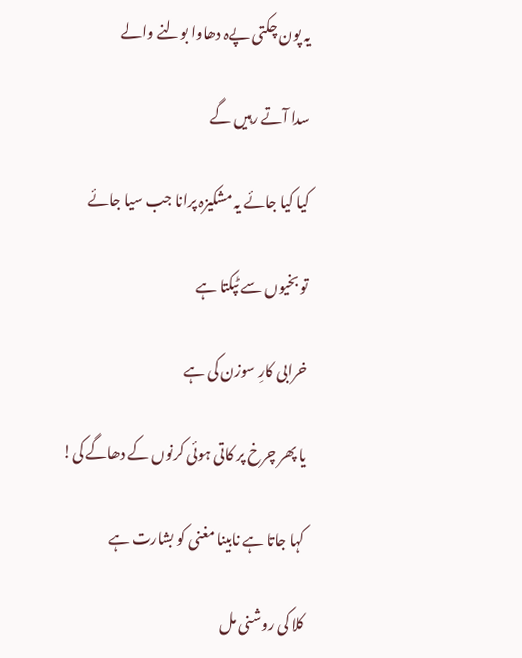یہ پون چکتی پےہ دھاوا بولنے والے

سدا آتے رہیں گے

کیا کیا جائے یہ مشکیزہ پرانا جب سیا جائے

تو بخیوں سے ٹپکتا ہے

خرابی کارِ سوزن کی ہے

یا پھر چرخ پر کاتی ہوئی کرنوں کے دھاگے کی!

کہا جاتا ہے نابینا مغنی کو بشارت ہے

کلا کی روشنی مل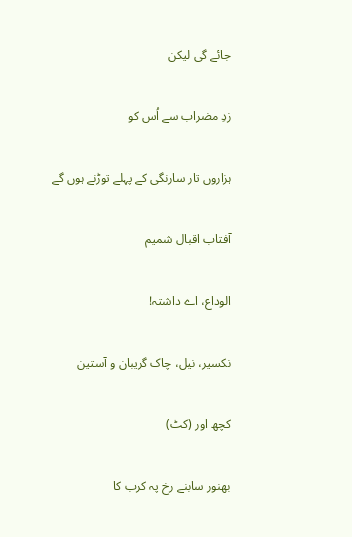جائے گی لیکن

زدِ مضراب سے اُس کو

ہزاروں تار سارنگی کے پہلے توڑنے ہوں گے

آفتاب اقبال شمیم

الوداع، اے داشتہ!

نکسیر، نیل، چاک گریبان و آستین

کچھ اور (کٹ)

بھنور سابنے رخ پہ کرب کا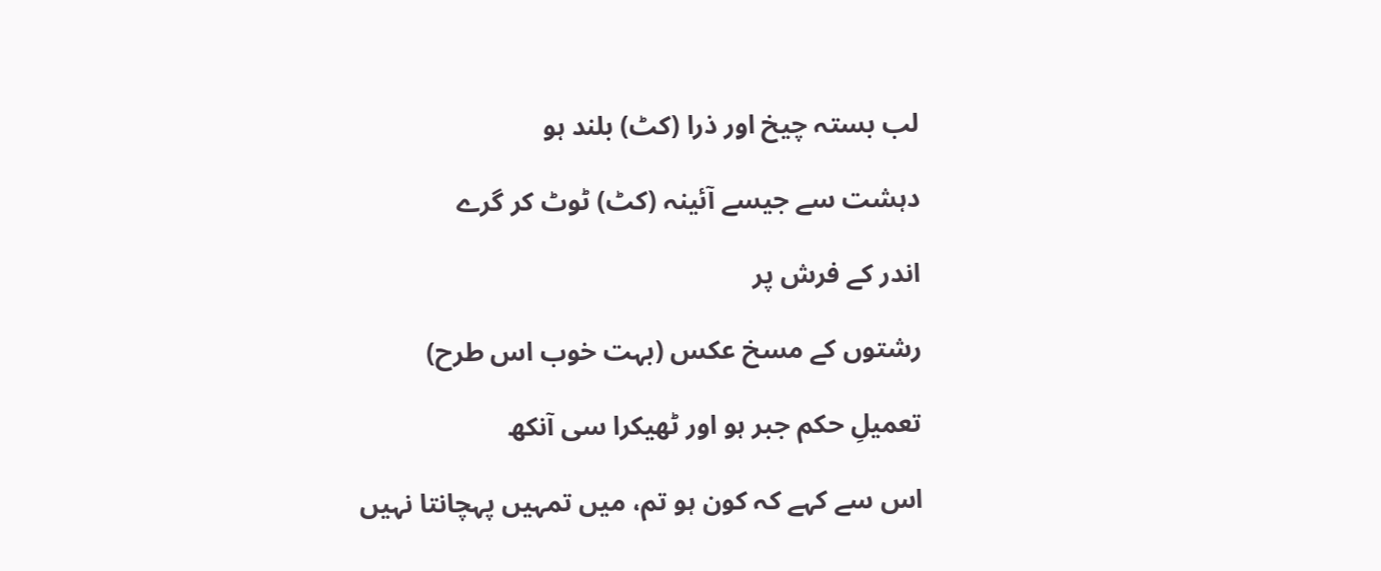لب بستہ چیخ اور ذرا (کٹ) بلند ہو

دہشت سے جیسے آئینہ (کٹ) ٹوٹ کر گرے

اندر کے فرش پر

رشتوں کے مسخ عکس (بہت خوب اس طرح)

تعمیلِ حکم جبر ہو اور ٹھیکرا سی آنکھ

اس سے کہے کہ کون ہو تم، میں تمہیں پہچانتا نہیں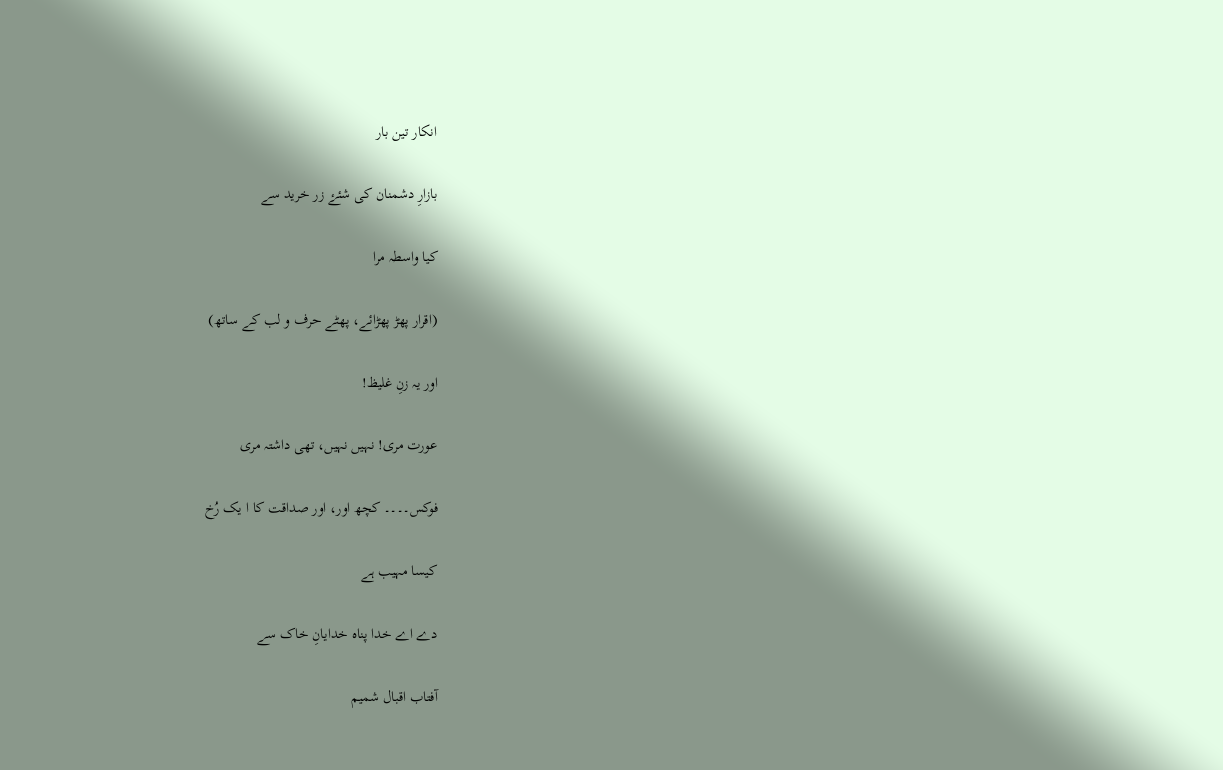انکار تین بار

بازارِ دشمنان کی شئۓ زر خرید سے

کیا واسطہ مرا

(اقرار پھڑ پھڑائے، پھٹے حرف و لب کے ساتھ)

اور یہ زنِ غلیظ!

عورت مری! نہیں نہیں، تھی داشتہ مری

فوکس۔۔۔۔ کچھ اور، اور صداقت کا ا یک رُخ

کیسا مہیب ہے

دے اے خدا پناہ خدایانِ خاک سے

آفتاب اقبال شمیم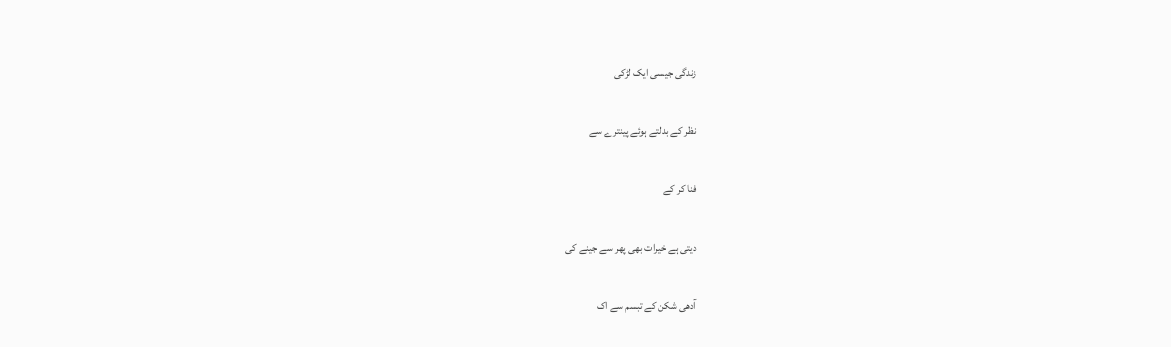زندگی جیسی ایک لڑکی

نظر کے بدلتے ہوئے پینترے سے

فنا کر کے

دیتی ہے خیرات بھی پھر سے جینے کی

آدھی شکن کے تبسم سے اک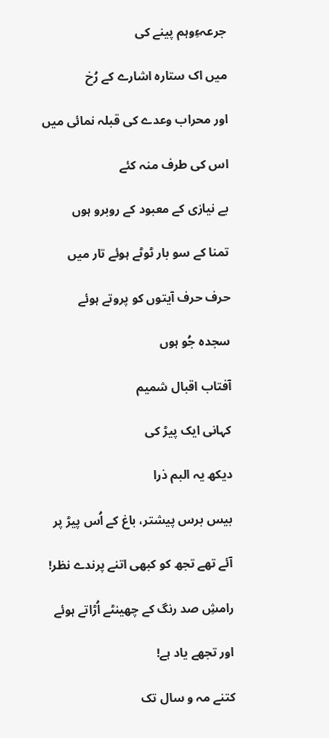جرعہءِوہم پینے کی

میں اک ستارہ اشارے کے رُخ

اور محراب وعدے کی قبلہ نمائی میں

اس کی طرف منہ کئے

بے نیازی کے معبود کے روبرو ہوں

تمنا کے سو بار ٹوٹے ہوئے تار میں

حرف حرف آیتوں کو پروتے ہوئے

سجدہ جُو ہوں

آفتاب اقبال شمیم

کہانی ایک پیڑ کی

دیکھ یہ البم ذرا

بیس برس پیشتر، باغ کے اُس پیڑ پر

آئے تھے تجھ کو کبھی اتنے پرندے نظر!

رامشِ صد رنگ کے چھینٹے اُڑاتے ہوئے

اور تجھے یاد ہے!

کتنے مہ و سال تک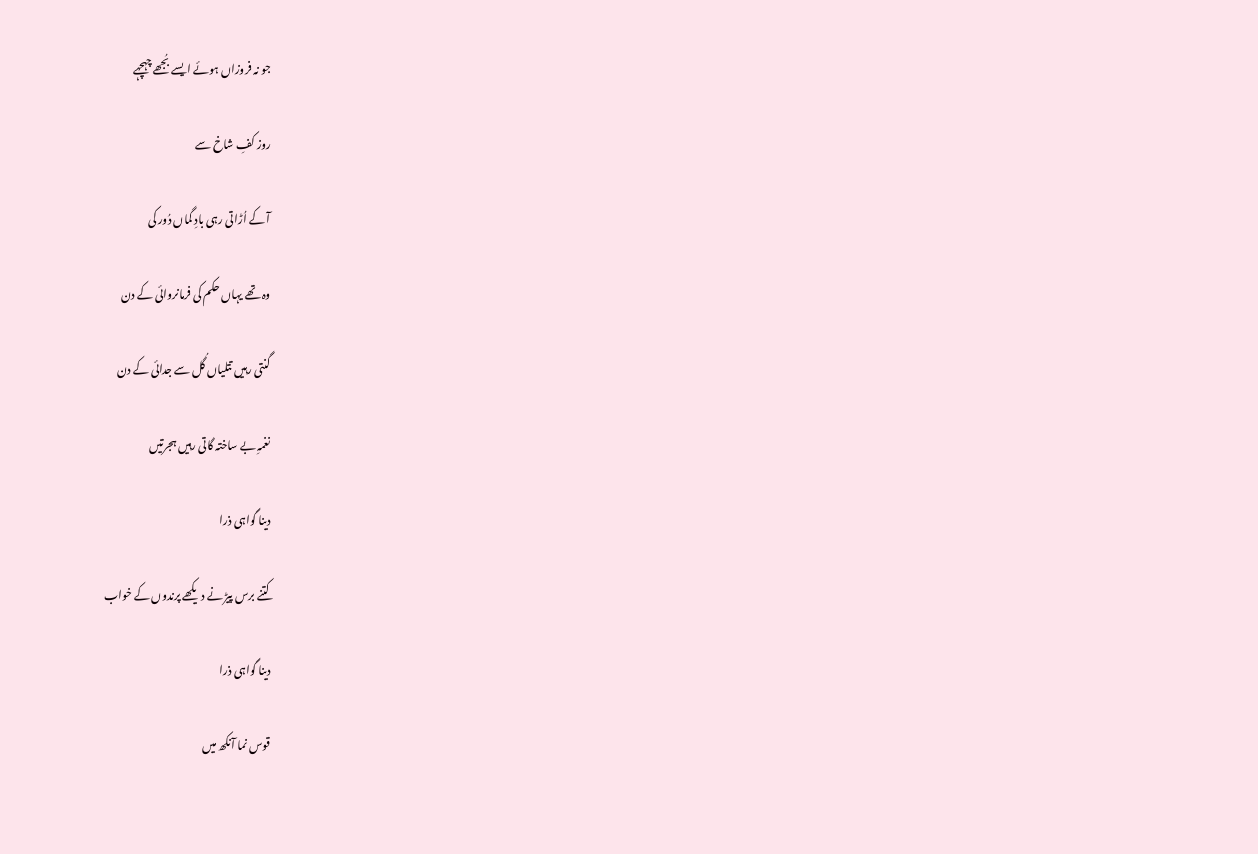جو نہ فروزاں ہوئے ایسے بُجھے چہچہے

روز کفِ شاخ سے

آ کے اُڑاتی رہی بادِ گماں دُور کی

وہ تھے یہاں حکم کی فرمانروائی کے دن

گنتی رہیں تتلیاں گُل سے جدائی کے دن

نغمہِ بے ساختہ گاتی رہیں ہجرتیں

دینا گواہی ذرا

کتنے برس پیڑ نے دیکھے پرندوں کے خواب

دینا گواہی ذرا

قوس نما آنکھ میں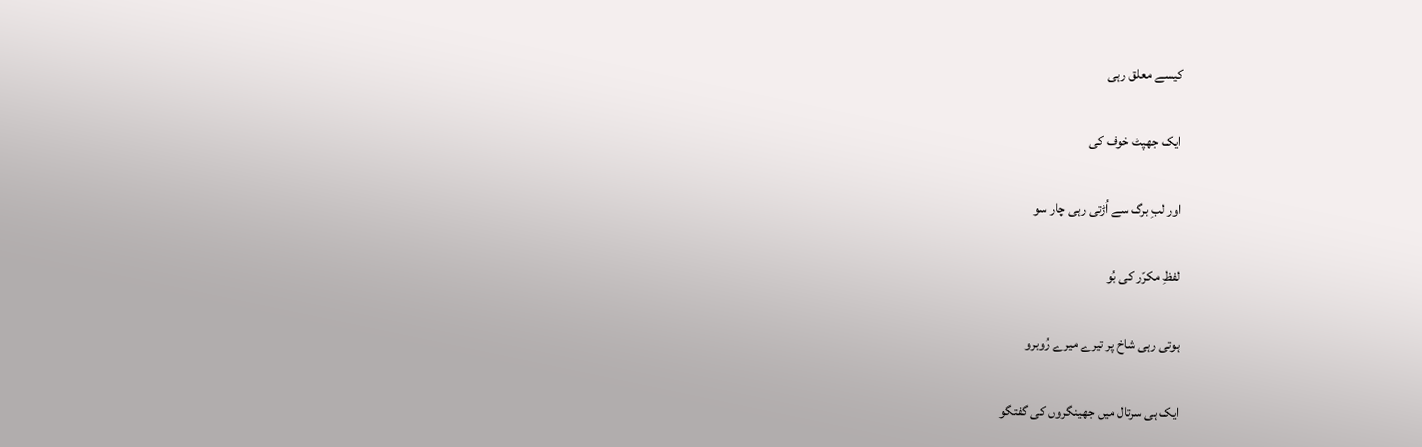کیسے معلق رہی

ایک جھپٹ خوف کی

اور لبِ برگ سے اُڑتی رہی چار سو

لفظِ مکرّر کی بُو

ہوتی رہی شاخ پر تیرے میرے رُوبرو

ایک ہی سرتال میں جھینگروں کی گفتگو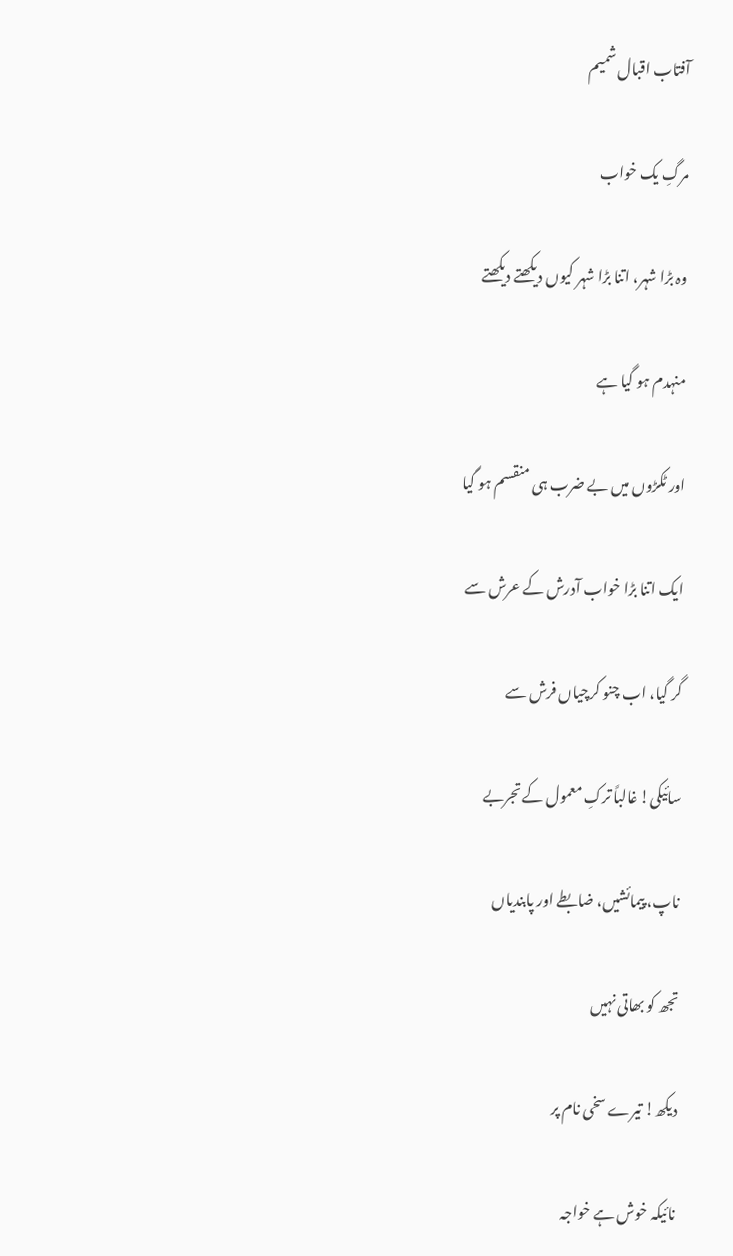آفتاب اقبال شمیم

مرگِ یک خواب

وہ بڑا شہر، اتنا بڑا شہر کیوں دیکھتے دیکھتے

منہدم ہو گیا ہے

اور ٹکڑوں میں بے ضرب ہی منقسم ہو گیا

ایک اتنا بڑا خواب آدرش کے عرش سے

گر گیا، اب چنو کرچیاں فرش سے

سائیکی! غالباً ترکِ معمول کے تجربے

ناپ، پیمائشیں، ضابطے اور پابندیاں

تجھ کو بھاتی نہیں

دیکھ! تیرے سخی نام پر

نائیکہ خوش ہے خواجہ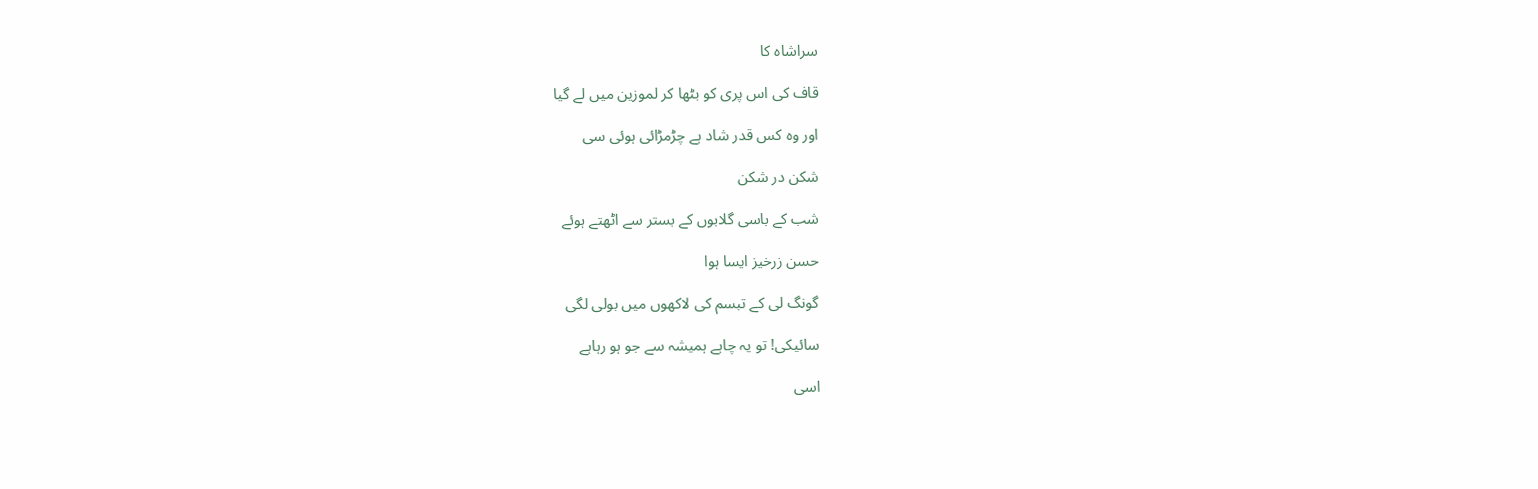سراشاہ کا

قاف کی اس پری کو بٹھا کر لموزین میں لے گیا

اور وہ کس قدر شاد ہے چڑمڑائی ہوئی سی

شکن در شکن

شب کے باسی گلابوں کے بستر سے اٹھتے ہوئے

حسن زرخیز ایسا ہوا

گونگ لی کے تبسم کی لاکھوں میں بولی لگی

سائیکی! تو یہ چاہے ہمیشہ سے جو ہو رہاہے

اسی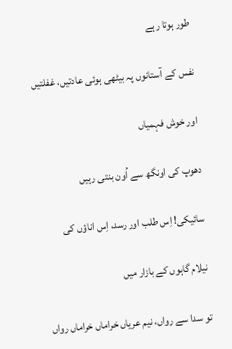طور ہوتا رہے

نفس کے آستانوں پہ بیٹھی ہوئی عادتیں، غفلتیں

اور خوش فہمیاں

دھوپ کی اونگھ سے اُون بنتی رہیں

سائیکی! اِس طلب اور رسد، اِس اناؤں کی

نیلام گاہوں کے بازار میں

تو سدا سے رواں، نیم عریاں خراماں خراماں رواں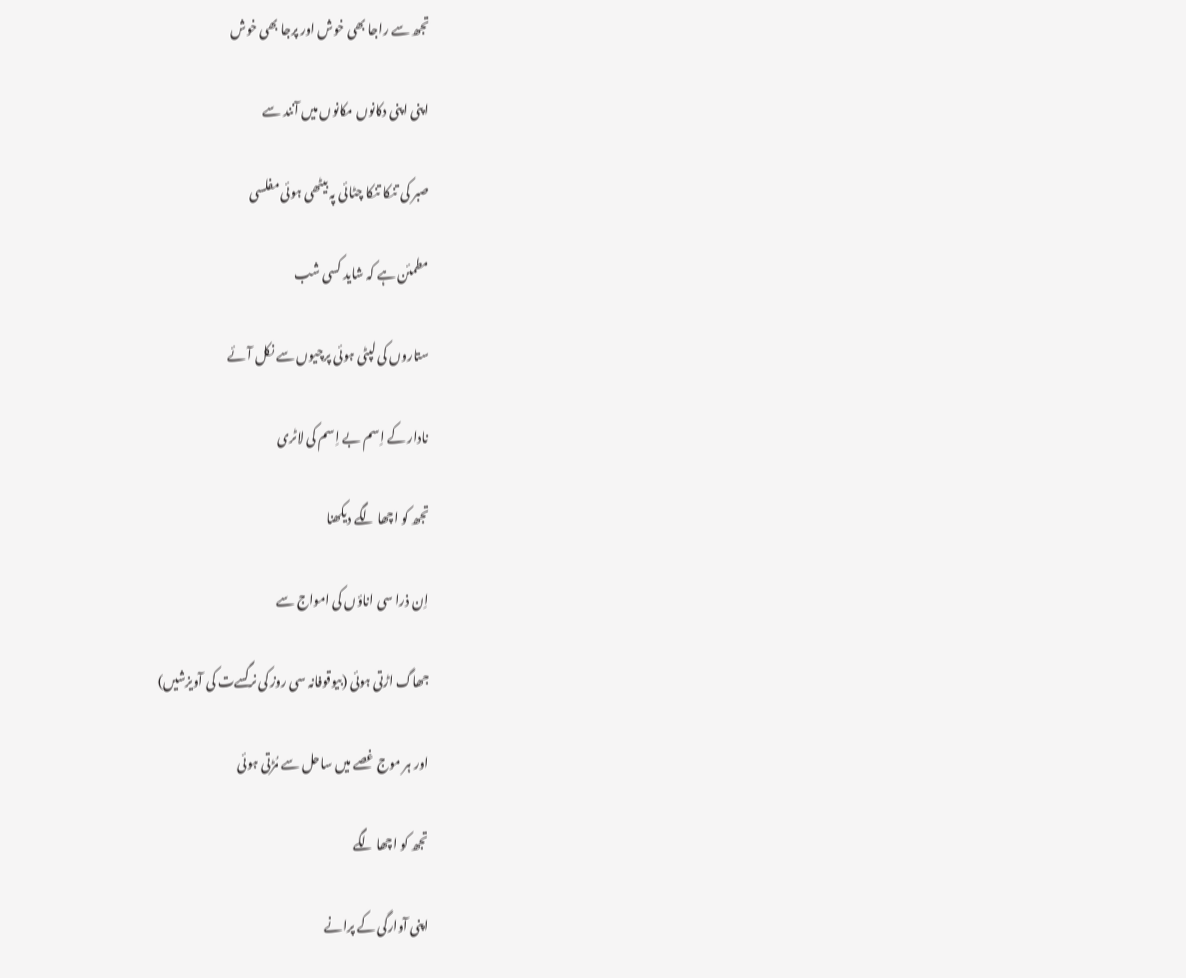تجھ سے راجا بھی خوش اور پرجا بھی خوش

اپنی اپنی دکانوں مکانوں میں آنند سے

صبر کی تنکا تنکا چٹائی پہ بیٹھی ہوئی مفلسی

مطمئن ہے کہ شاید کسی شب

ستاروں کی لپٹی ہوئی پرچیوں سے نکل آئے

نادار کے اِسم بے اِسم کی لاٹری

تجھ کو اچھا لگے دیکھنا

اِن ذرا سی اناؤں کی امواج سے

جھاگ اڑتی ہوئی (بیوقوفانہ سی روز کی نرگسےت کی آویزشیں)

اور ہر موج غصے میں ساحل سے مُڑتی ہوئی

تجھ کو اچھا لگے

اپنی آوارگی کے پرانے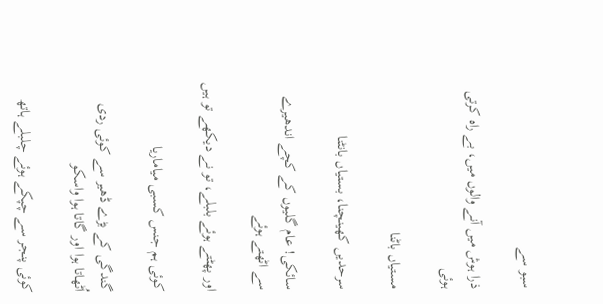سبو سے

ذرا ہوش میں آنے والوں میں، بے راہ کرتی ہوئی

مستیاں باٹنا

سرحدیں کھینچنا، بستیاں بانٹنا

سائکی! عام گلیوں کے کچے اندھیرے سے اٹھتے ہوئے

اور پھٹتے ہوئے بلبلے، تو نے دیکھے تو ہیں

کوئی ہم جنس کسبی میاماریا

گندگی کے بڑے ڈھیر سے کوئی ردی اُٹھاتا ہوا اور گاتا ہوا واسکو

کوئی پنجر سے چپکے ہوئے چلبلے ہاتھ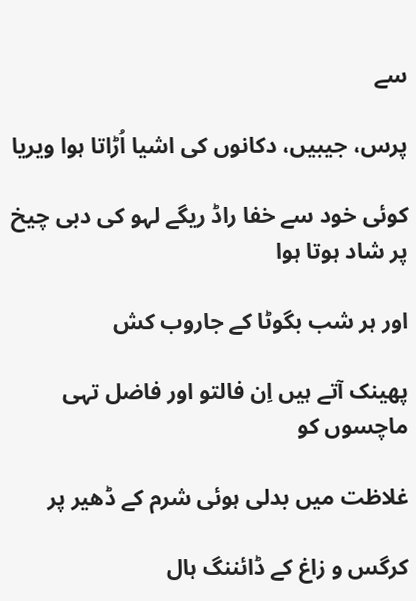سے

پرس، جیبیں، دکانوں کی اشیا اُڑاتا ہوا ویریا

کوئی خود سے خفا راڈ ریگے لہو کی دبی چیخ پر شاد ہوتا ہوا

اور ہر شب بگوٹا کے جاروب کش

پھینک آتے ہیں اِن فالتو اور فاضل تہی ماچسوں کو

غلاظت میں بدلی ہوئی شرم کے ڈھیر پر

کرگس و زاغ کے ڈائننگ ہال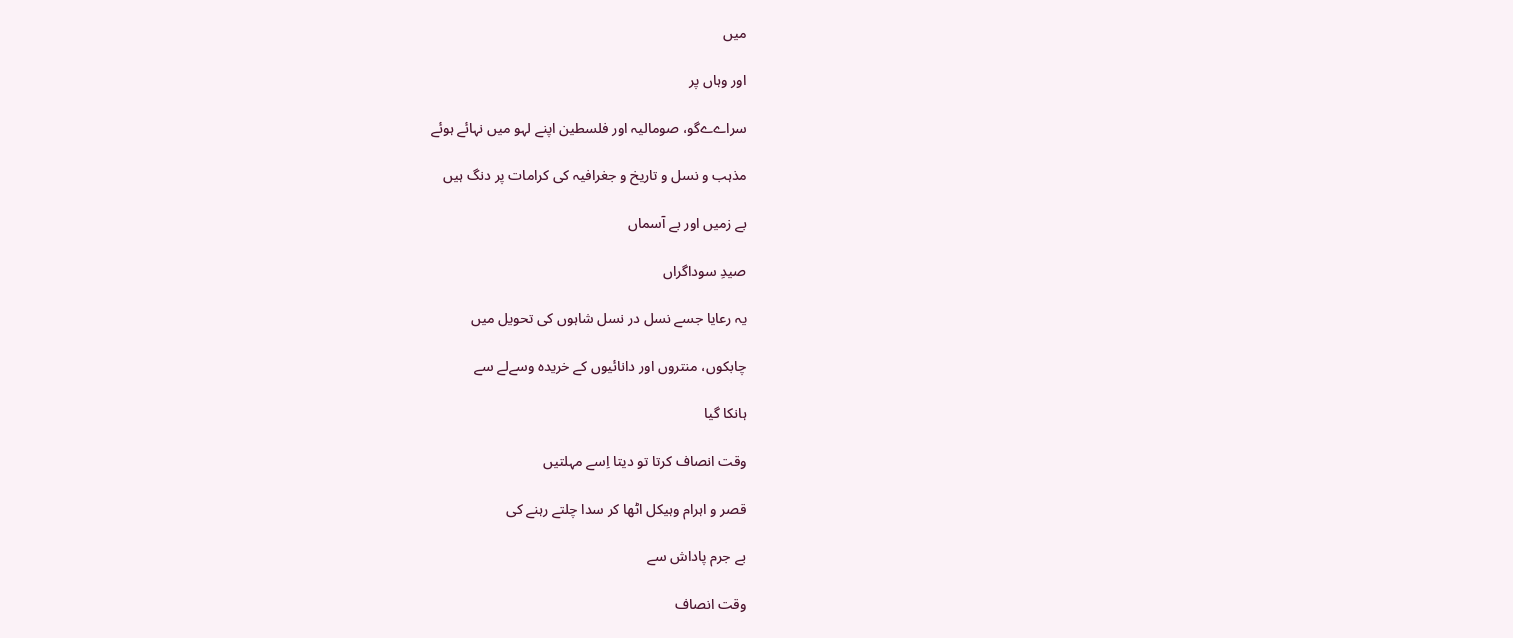میں

اور وہاں پر

سراےےگو، صومالیہ اور فلسطین اپنے لہو میں نہائے ہوئے

مذہب و نسل و تاریخ و جغرافیہ کی کرامات پر دنگ ہیں

بے زمیں اور بے آسماں

صیدِ سوداگراں

یہ رعایا جسے نسل در نسل شاہوں کی تحویل میں

چابکوں، منتروں اور دانائیوں کے خریدہ وسےلے سے

ہانکا گیا

وقت انصاف کرتا تو دیتا اِسے مہلتیں

قصر و اہرام وہیکل اٹھا کر سدا چلتے رہنے کی

بے جرم پاداش سے

وقت انصاف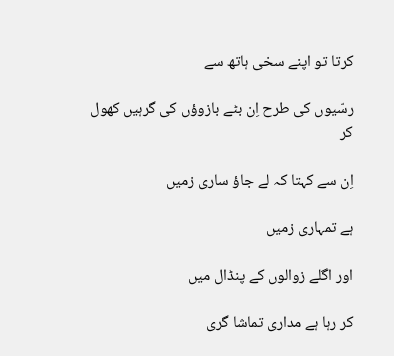کرتا تو اپنے سخی ہاتھ سے

رسّیوں کی طرح اِن بٹے بازوؤں کی گرہیں کھول کر

اِن سے کہتا کہ لے جاؤ ساری زمیں

ہے تمہاری زمیں

اور اگلے زوالوں کے پنڈال میں

کر رہا ہے مداری تماشا گری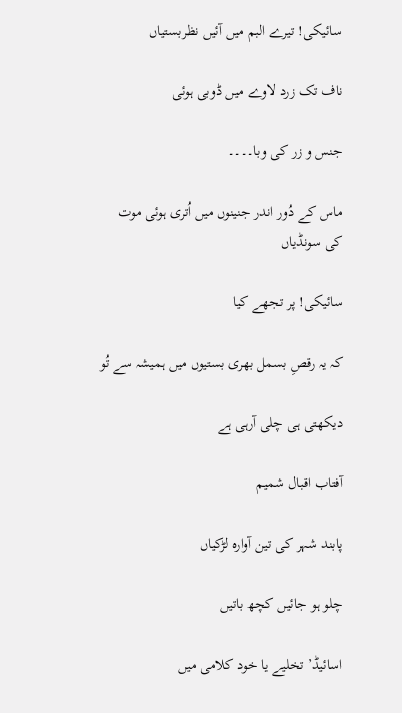سائیکی! تیرے البم میں آئیں نظربستیاں

ناف تک زرد لاوے میں ڈوبی ہوئی

جنس و زر کی وبا۔۔۔۔

ماس کے دُور اندر جنینوں میں اُتری ہوئی موت کی سونڈیاں

سائیکی! پر تجھے کیا

کہ یہ رقصِ بسمل بھری بستیوں میں ہمیشہ سے تُو

دیکھتی ہی چلی آرہی ہے

آفتاب اقبال شمیم

پابند شہر کی تین آوارہ لڑکیاں

چلو ہو جائیں کچھ باتیں

اسائیڈ’ تخلیے یا خود کلامی میں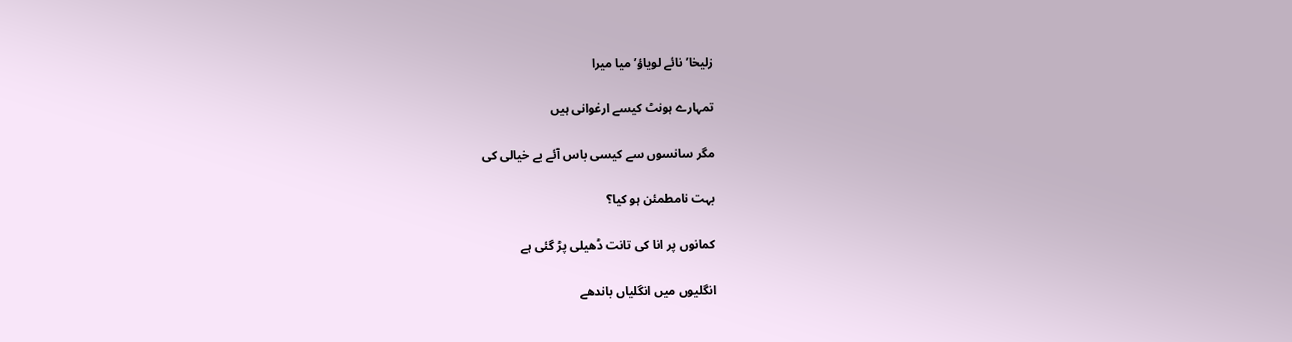زلیخا’ نائے لویاؤ’ میا میرا

تمہارے ہونٹ کیسے ارغوانی ہیں

مگر سانسوں سے کیسی باس آئے بے خیالی کی

بہت نامطمئن ہو کیا؟

کمانوں پر انا کی تانت ڈھیلی پڑ گئی ہے

انگلیوں میں انگلیاں باندھے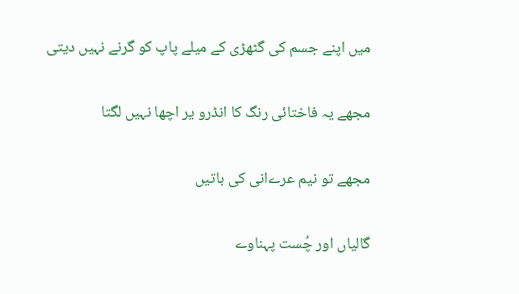میں اپنے جسم کی گٹھڑی کے میلے پاپ کو گرنے نہیں دیتی

مجھے یہ فاختائی رنگ کا انڈرو یر اچھا نہیں لگتا

مجھے تو نیم عرےانی کی باتیں

گالیاں اور چُست پہناوے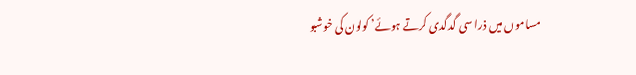مساموں میں ذرا سی گدگدی کرتے ہوئے’ کولون کی خوشبو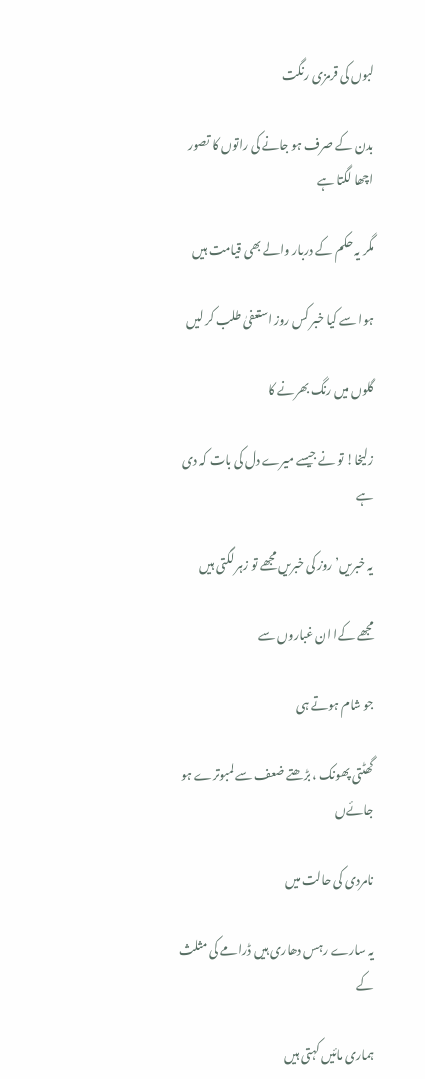لبوں کی قرمزی رنگت

بدن کے صرف ہو جانے کی راتوں کا تصور اچھا لگتا ہے

مگر یہ حکم کے دربار والے بھی قیامت ہیں

ہوا سے کیا خبر کس روز استعفیٰ طلب کر لیں

گلوں میں رنگ بھرنے کا

زلیخا! تو نے جیسے میرے دل کی بات کہ دی ہے

یہ خبریں’ روز کی خبریں مجھے تو زہر لگتی ہیں

مجھے کےا ان غباروں سے

جو شام ہوتے ہی

گھٹتی پھونک ، بڑھتے ضعف سے لمبوترے ہو جائےں

نامردی کی حالت میں

یہ سارے رہس دھاری ہیں ڈرامے کی مثلث کے

ہماری مائیں کہتی ہیں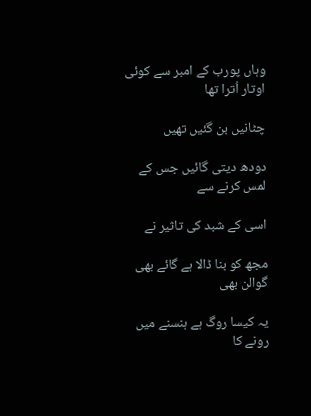وہاں پورب کے امبر سے کوئی اوتار اُترا تھا

چٹانیں بن گئیں تھیں

دودھ دیتی گائیں جس کے لمس کرنے سے

اسی کے شبد کی تاثیر نے

مجھ کو بنا ڈالا ہے گائے بھی گوالن بھی

یہ کیسا روگ ہے ہنسنے میں رونے کا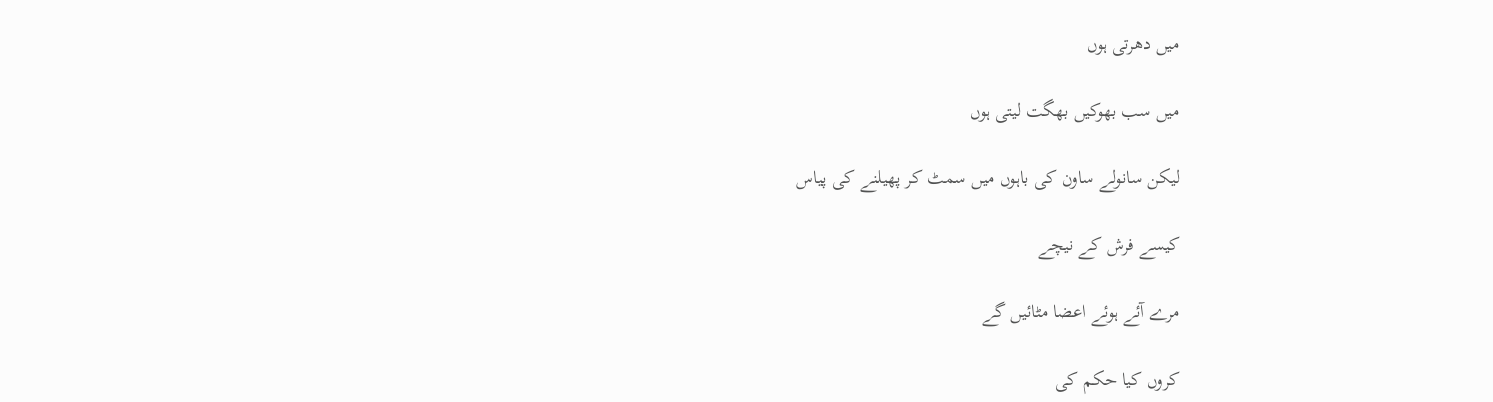میں دھرتی ہوں

میں سب بھوکیں بھگت لیتی ہوں

لیکن سانولے ساون کی باہوں میں سمٹ کر پھیلنے کی پیاس

کیسے فرش کے نیچے

مرے آئے ہوئے اعضا مٹائیں گے

کروں کیا حکم کی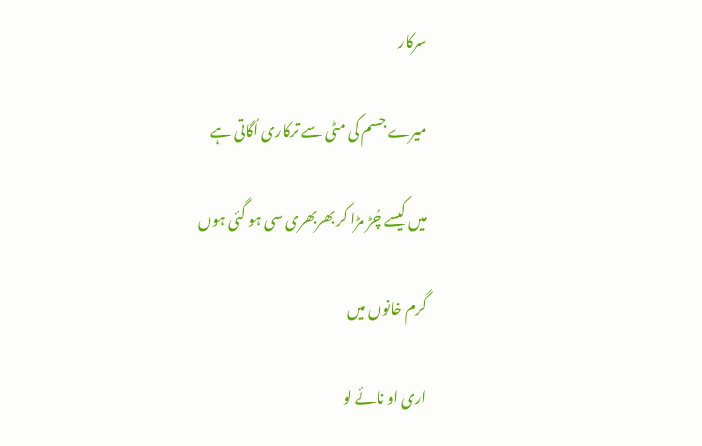سرکار

میرے جسم کی مٹی سے ترکاری اُگاتی ہے

میں کیسے چُڑ مڑا کر بھربھری سی ہو گئی ہوں

گرم خانوں میں

اری او نائے لو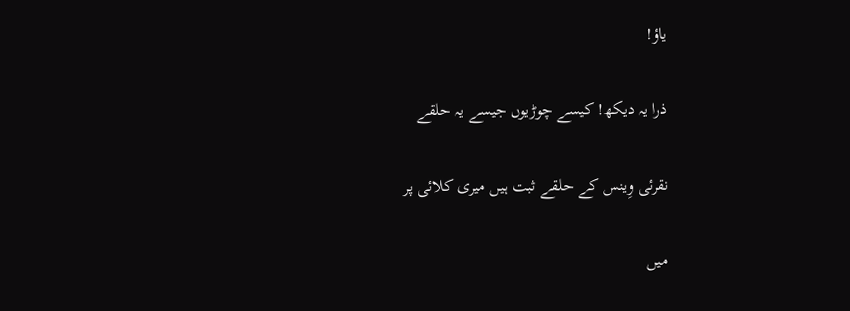یاؤ!

ذرا یہ دیکھ! کیسے چوڑیوں جیسے یہ حلقے

نقرئی وِینس کے حلقے ثبت ہیں میری کلائی پر

میں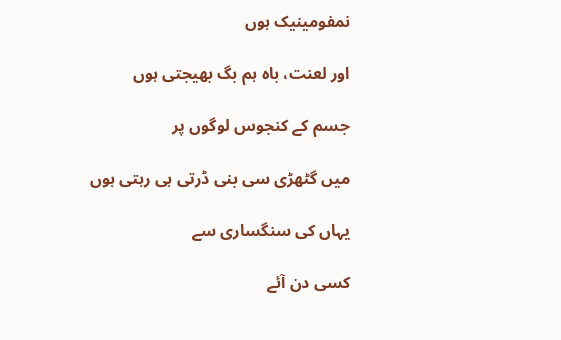نمفومینیک ہوں

اور لعنت، باہ ہم بگ بھیجتی ہوں

جسم کے کنجوس لوگوں پر

میں گٹھڑی سی بنی ڈرتی ہی رہتی ہوں

یہاں کی سنگساری سے

کسی دن آئے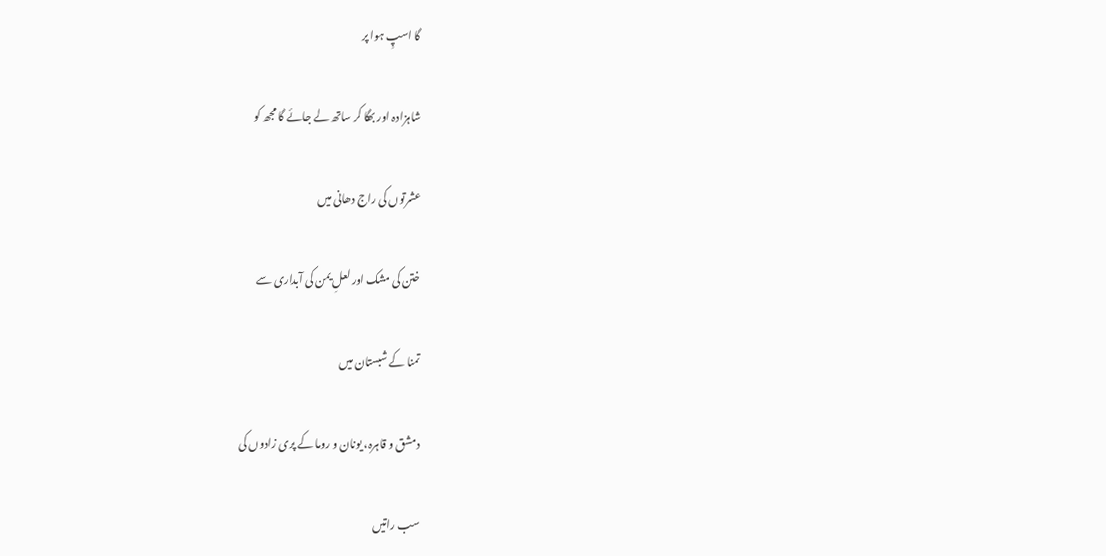گا اسپِ ہوا پر

شاہزادہ اور بھگا کر ساتھ لے جائے گا مجھ کو

عشرتوں کی راج دھانی میں

ختن کی مشک اور لعلِ یمن کی آبداری سے

تمنا کے شبستان میں

دمشق و قاہرہ، یونان و روما کے پری زادوں کی

سب راتیں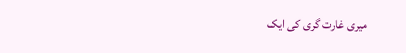میری غارت گری کی ایک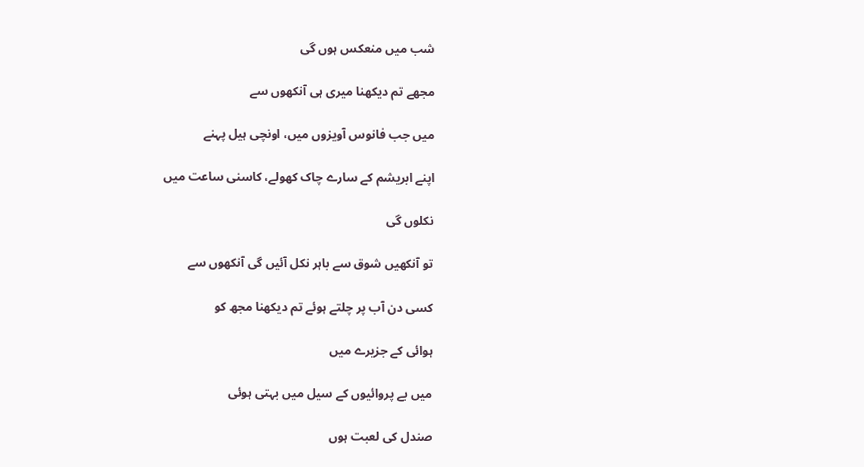شب میں منعکس ہوں گی

مجھے تم دیکھنا میری ہی آنکھوں سے

میں جب فانوس آویزوں میں، اونچی ہیل پہنے

اپنے ابریشم کے سارے چاک کھولے، کاسنی ساعت میں

نکلوں گی

تو آنکھیں شوق سے باہر نکل آئیں گی آنکھوں سے

کسی دن آب پر چلتے ہوئے تم دیکھنا مجھ کو

ہوائی کے جزیرے میں

میں بے پروائیوں کے سیل میں بہتی ہوئی

صندل کی لعبت ہوں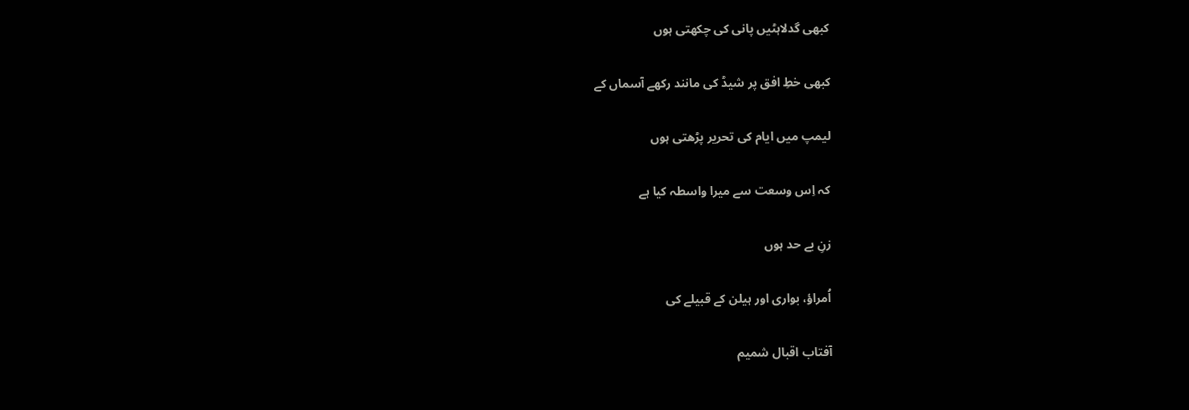کبھی گدلاہٹیں پانی کی چکھتی ہوں

کبھی خطِ افق پر شیڈ کی مانند رکھے آسماں کے

لیمپ میں ایام کی تحریر پڑھتی ہوں

کہ اِس وسعت سے میرا واسطہ کیا ہے

زنِ بے حد ہوں

اُمراؤ، بواری اور ہیلن کے قبیلے کی

آفتاب اقبال شمیم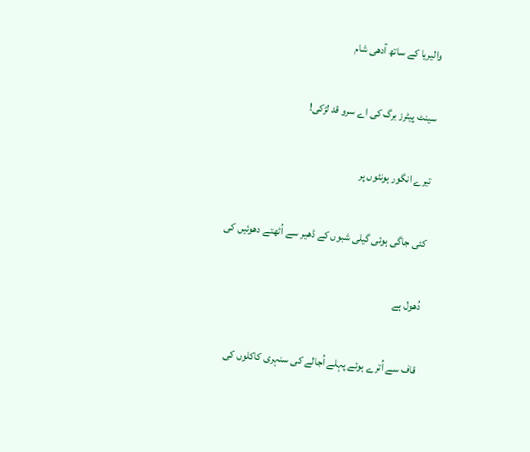والیریا کے ساتھ آدھی شام

سینٹ پیٹرز برگ کی اے سرو قد لڑکی!

تیرے انگور ہونٹوں پر

کئی جاگی ہوئی گیلی شبوں کے ڈھیر سے اُٹھتے دھوئیں کی

دُھول ہے

قاف سے اُترے ہوئے پہلے اُجالے کی سنہری کاکلوں کی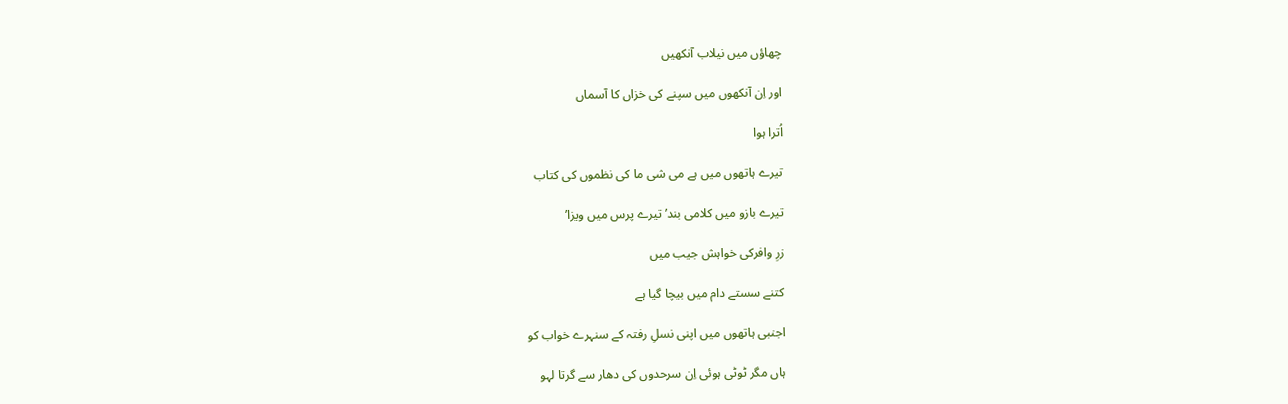چھاؤں میں نیلاب آنکھیں

اور اِن آنکھوں میں سپنے کی خزاں کا آسماں

اُترا ہوا

تیرے ہاتھوں میں ہے می شی ما کی نظموں کی کتاب

تیرے بازو میں کلامی بند’ تیرے پرس میں ویزا’

زرِ وافرکی خواہش جیب میں

کتنے سستے دام میں بیچا گیا ہے

اجنبی ہاتھوں میں اپنی نسلِ رفتہ کے سنہرے خواب کو

ہاں مگر ٹوٹی ہوئی اِن سرحدوں کی دھار سے گرتا لہو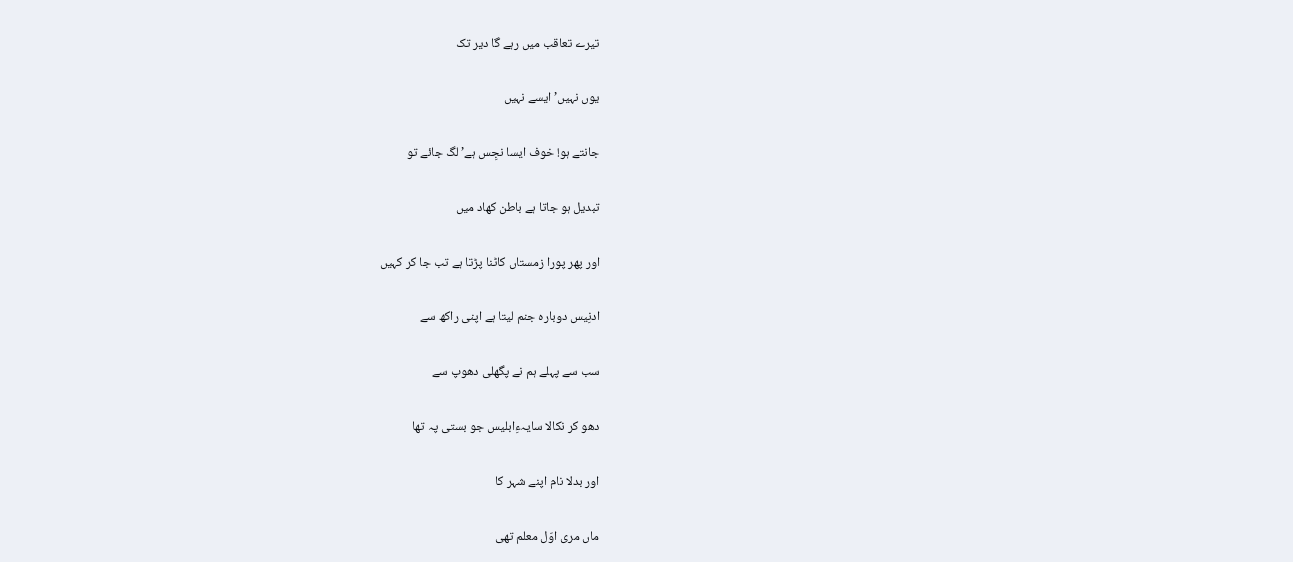تیرے تعاقب میں رہے گا دیر تک

یوں نہیں’ ایسے نہیں

جانتے ہو! خوف ایسا نجِس ہے’ لگ جائے تو

تبدیل ہو جاتا ہے باطن کھاد میں

اور پھر پورا زمستاں کاٹنا پڑتا ہے تب جا کر کہیں

ادنِیس دوبارہ جنم لیتا ہے اپنی راکھ سے

سب سے پہلے ہم نے پگھلی دھوپ سے

دھو کر نکالا سایہءِابلیس جو بستی پہ تھا

اور بدلا نام اپنے شہر کا

ماں مری اوّل معلم تھی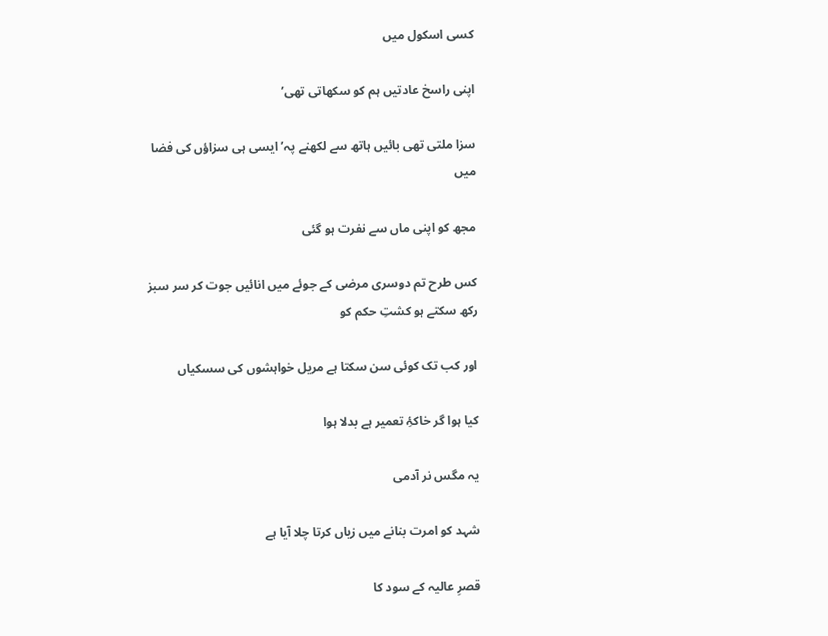کسی اسکول میں

اپنی راسخ عادتیں ہم کو سکھاتی تھی’

سزا ملتی تھی بائیں ہاتھ سے لکھنے پہ’ ایسی ہی سزاؤں کی فضا میں

مجھ کو اپنی ماں سے نفرت ہو گئی

کس طرح تم دوسری مرضی کے جوئے میں انائیں جوت کر سر سبز رکھ سکتے ہو کشتِ حکم کو

اور کب تک کوئی سن سکتا ہے مریل خواہشوں کی سسکیاں

کیا ہوا گر خاکۂِ تعمیر ہے بدلا ہوا

یہ مگس نر آدمی

شہد کو امرت بنانے میں زیاں کرتا چلا آیا ہے

قصرِ عالیہ کے سود کا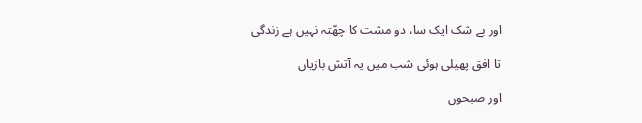اور بے شک ایک سا، دو مشت کا چھّتہ نہیں ہے زندگی

تا افق پھیلی ہوئی شب میں یہ آتش بازیاں

اور صبحوں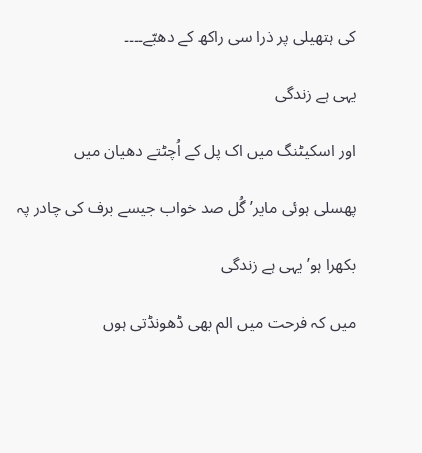کی ہتھیلی پر ذرا سی راکھ کے دھبّے۔۔۔۔

یہی ہے زندگی

اور اسکیٹنگ میں اک پل کے اُچٹتے دھیان میں

پھسلی ہوئی مایر’ گُل صد خواب جیسے برف کی چادر پہ

بکھرا ہو’ یہی ہے زندگی

میں کہ فرحت میں الم بھی ڈھونڈتی ہوں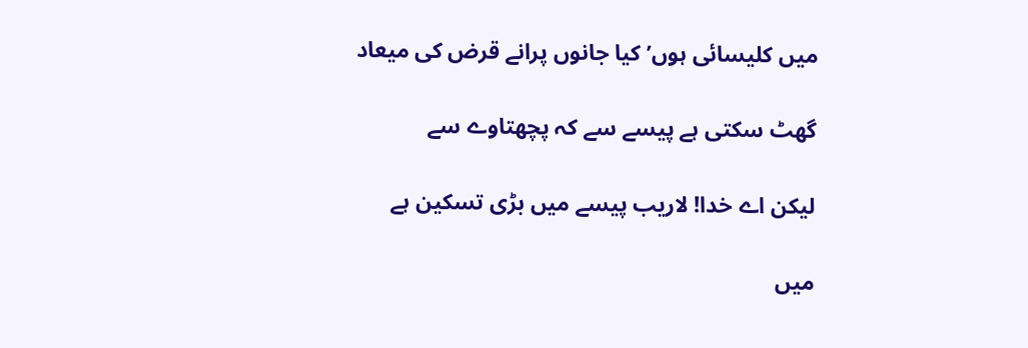میں کلیسائی ہوں’ کیا جانوں پرانے قرض کی میعاد

گھٹ سکتی ہے پیسے سے کہ پچھتاوے سے

لیکن اے خدا! لاریب پیسے میں بڑی تسکین ہے

میں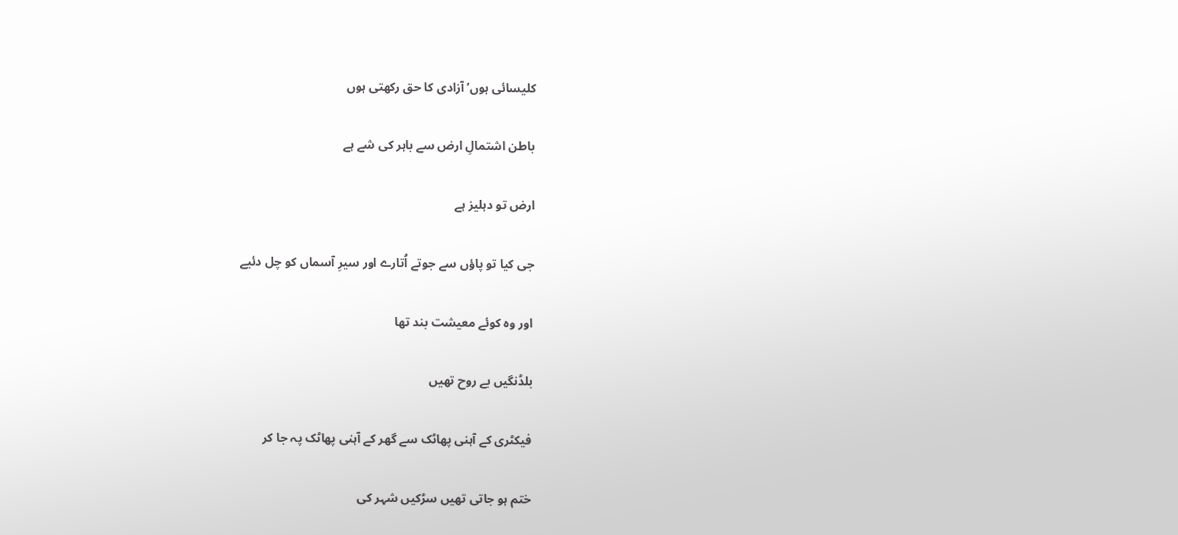کلیسائی ہوں’ آزادی کا حق رکھتی ہوں

باطن اشتمالِ ارض سے باہر کی شے ہے

ارض تو دہلیز ہے

جی کیا تو پاؤں سے جوتے اُتارے اور سیرِ آسماں کو چل دئیے

اور وہ کوئے معیشت بند تھا

بلڈنگیں بے روح تھیں

فیکٹری کے آہنی پھاٹک سے گھر کے آہنی پھاٹک پہ جا کر

ختم ہو جاتی تھیں سڑکیں شہر کی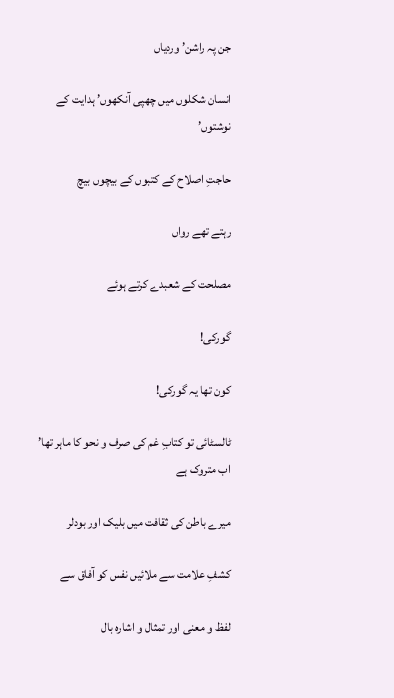جن پہ راشن’ وردیاں

انسان شکلوں میں چھپی آنکھوں’ ہدایت کے نوشتوں’

حاجتِ اصلاح کے کتبوں کے بیچوں بیچ

رہتے تھے رواں

مصلحت کے شعبدے کرتے ہوئے

گورکی!

کون تھا یہ گورکی!

ٹالسٹائی تو کتابِ غم کی صرف و نحو کا ماہر تھا’ اب متروک ہے

میرے باطن کی ثقافت میں بلیک اور بودلر

کشفِ علامت سے ملائیں نفس کو آفاق سے

لفظ و معنی اور تمثال و اشارہ بال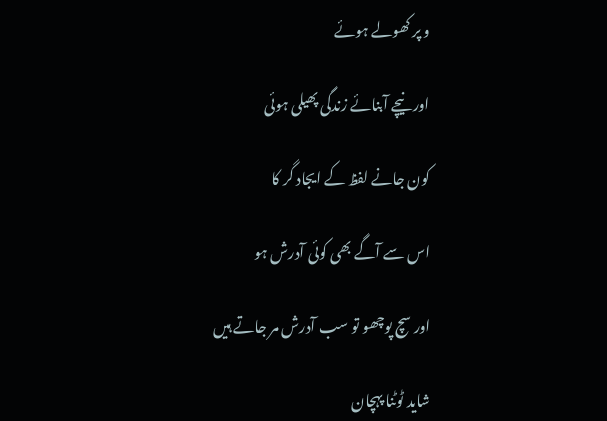و پر کھولے ہوئے

اور نیچے آبنائے زندگی پھیلی ہوئی

کون جانے لفظ کے ایجاد گر کا

اس سے آگے بھی کوئی آدرش ہو

اور سچ پوچھو تو سب آدرش مر جاتے ہیں

شاید ٹوٹنا پہچان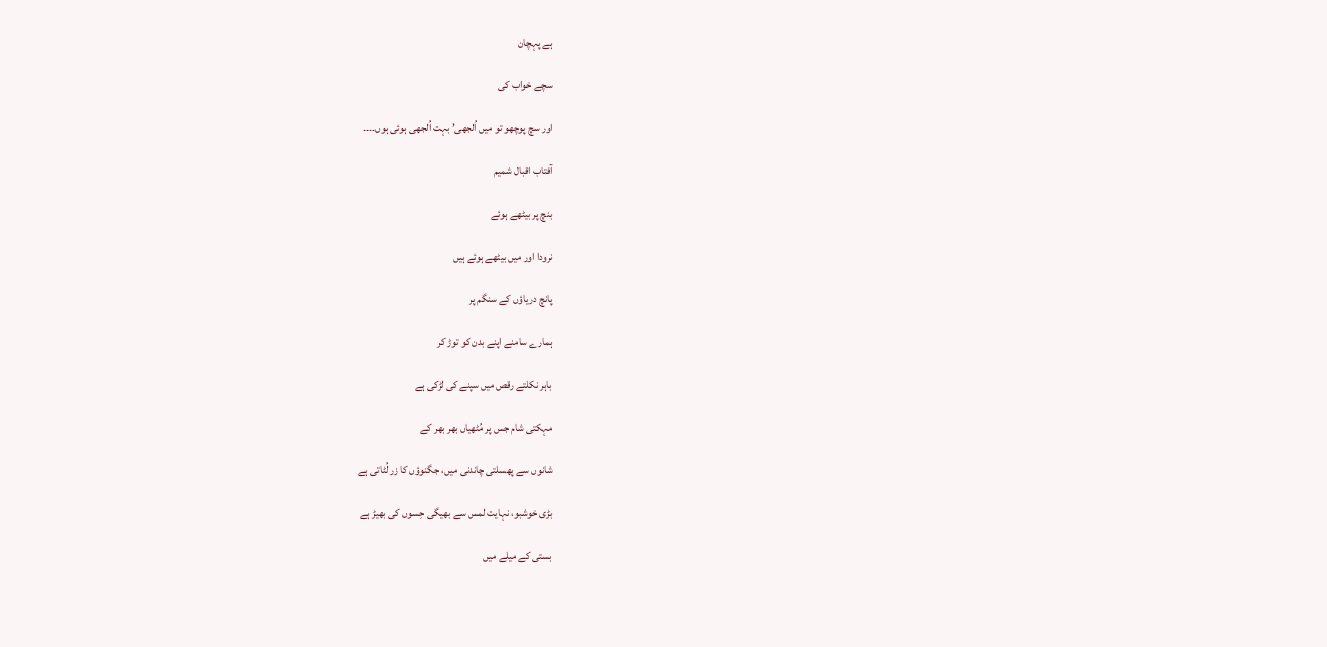ہے پہچان

سچے خواب کی

اور سچ پوچھو تو میں اُلجھی’ بہت اُلجھی ہوئی ہوں۔۔۔۔

آفتاب اقبال شمیم

بنچ پر بیٹھے ہوئے

نرودا اور میں بیٹھے ہوئے ہیں

پانچ دریاؤں کے سنگم پر

ہمارے سامنے اپنے بدن کو توڑ کر

باہر نکلتے رقص میں سپنے کی لڑکی ہے

مہکتی شام جس پر مُٹھیاں بھر بھر کے

شانوں سے پھسلتی چاندنی میں، جگنوؤں کا زر لُٹاتی ہے

بڑی خوشبو، نہایت لمس سے بھیگی حِسوں کی بھیڑ ہے

بستی کے میلے میں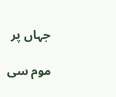جہاں پر

موم سی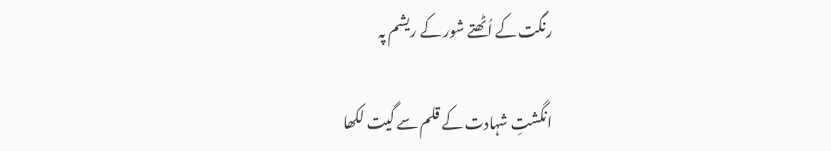رنگت کے اُٹھتے شور کے ریشم پہ

انگشتِ شہادت کے قلم سے گیت لکھا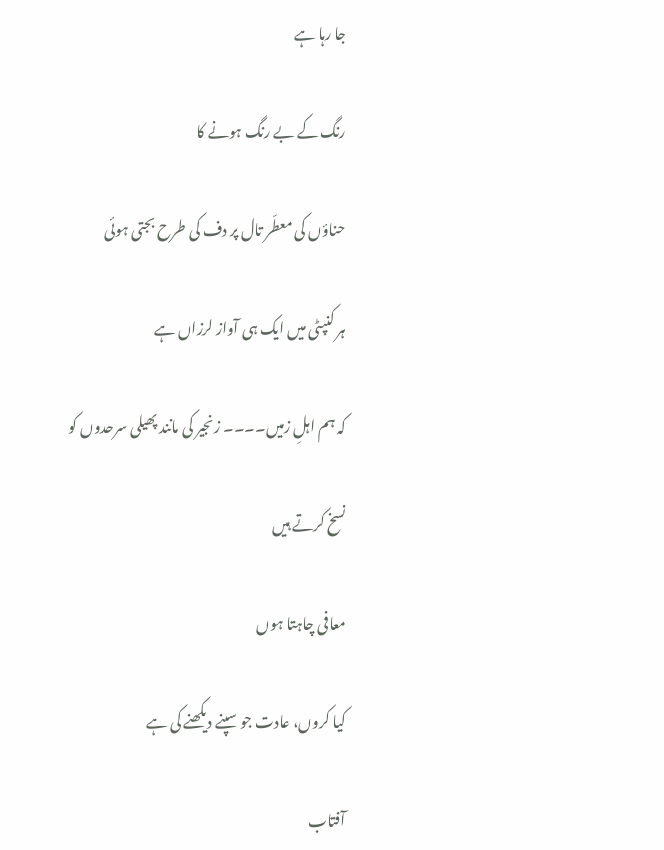جا رہا ہے

رنگ کے بے رنگ ہونے کا

حناؤں کی معطّر تال پر دف کی طرح بجتی ہوئی

ہر کنپٹی میں ایک ہی آواز لرزاں ہے

کہ ہم اہلِ زمیں۔۔۔۔ زنجیر کی مانند پھیلی سرحدوں کو

نسخ کرتے ہیں

معافی چاہتا ہوں

کیا کروں، عادت جو سپنے دیکھنے کی ہے

آفتاب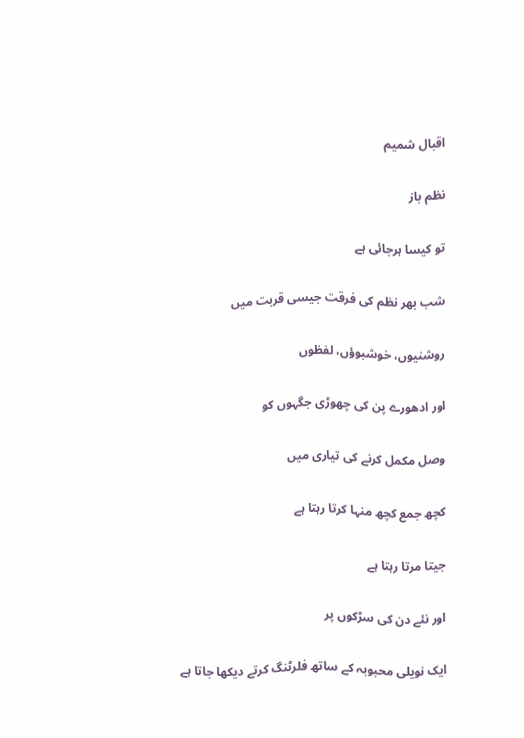اقبال شمیم

نظم باز

تو کیسا ہرجائی ہے

شب بھر نظم کی فرقت جیسی قربت میں

روشنیوں، خوشبوؤں، لفظوں

اور ادھورے پن کی چھوڑی جگہوں کو

وصل مکمل کرنے کی تیاری میں

کچھ جمع کچھ منہا کرتا رہتا ہے

جیتا مرتا رہتا ہے

اور نئے دن کی سڑکوں پر

ایک نویلی محبوبہ کے ساتھ فلرٹنگ کرتے دیکھا جاتا ہے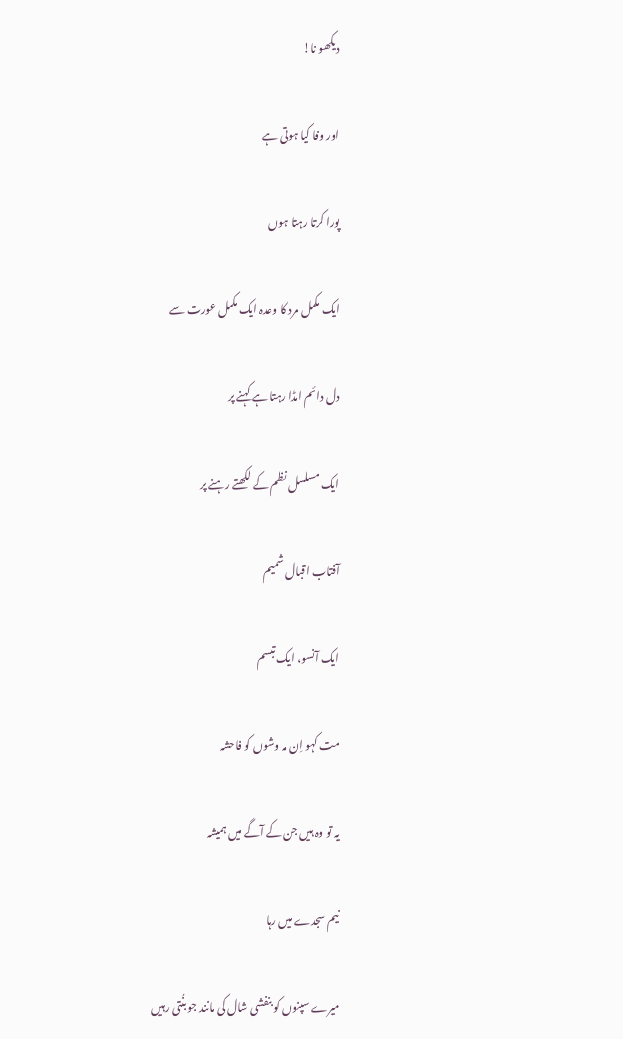دیکھو نا!

اور وفا کیا ہوتی ہے

پورا کرتا رہتا ہوں

ایک مکمل مرد کا وعدہ ایک مکمل عورت سے

دل دائم امڈا رہتا ہے کہنے پر

ایک مسلسل نظم کے لکھتے رہنے پر

آفتاب اقبال شمیم

ایک آنسو، ایک تبسم

مت کہو اِن مہ وشوں کو فاحشہ

یہ تو وہ ہیں جن کے آگے میں ہمیشہ

نیم سجدے میں رہا

میرے سپنوں کو بنفشی شال کی مانند جو بنُتی رہیں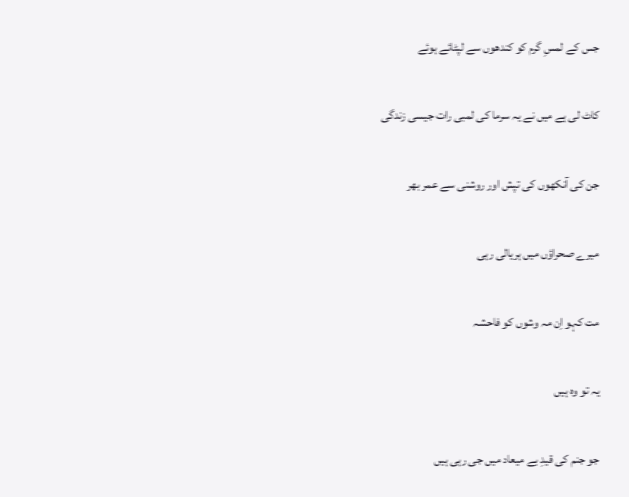جس کے لمسِ گرم کو کندھوں سے لپٹائے ہوئے

کاٹ لی ہے میں نے یہ سرما کی لمبی رات جیسی زندگی

جن کی آنکھوں کی تپش اور روشنی سے عمر بھر

میرے صحراؤں میں ہریالی رہی

مت کہو اِن مہ وشوں کو فاحشہ

یہ تو وہ ہیں

جو جنم کی قیدِ بے میعاد میں جی رہی ہیں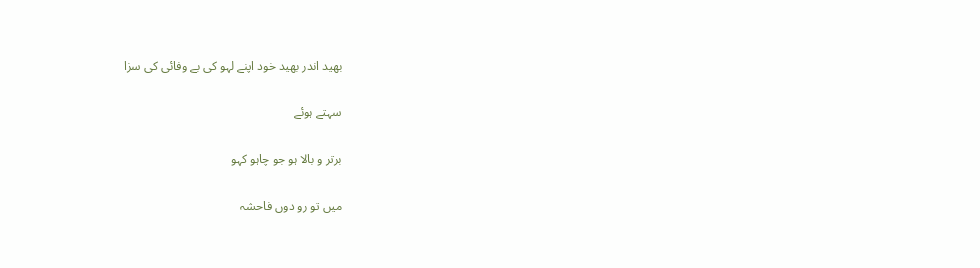بھید اندر بھید خود اپنے لہو کی بے وفائی کی سزا

سہتے ہوئے

برتر و بالا ہو جو چاہو کہو

میں تو رو دوں فاحشہ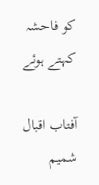کو فاحشہ کہتے ہوئے

آفتاب اقبال شمیم